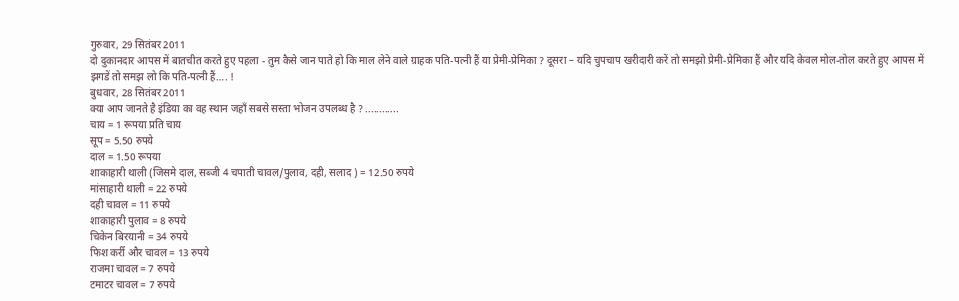गुरुवार, 29 सितंबर 2011
दो दुकानदार आपस में बातचीत करते हुए पहला - तुम कैसे जान पाते हो कि माल लेने वाले ग्राहक पति-पत्नी हैं या प्रेमी-प्रेमिका ? दूसरा – यदि चुपचाप खरीदारी करें तो समझो प्रेमी-प्रेमिका हैं और यदि केवल मोल-तोल करते हुए आपस में झगडें तो समझ लो कि पति-पत्नी हैं…. !
बुधवार, 28 सितंबर 2011
क्या आप जानते है इंडिया का वह स्थान जहाँ सबसे सस्ता भोजन उपलब्ध है ? ............
चाय = 1 रूपया प्रति चाय
सूप = 5.50 रुपये
दाल = 1.50 रूपया
शाकाहारी थाली (जिसमे दाल, सब्जी 4 चपाती चावल/पुलाव, दही, सलाद ) = 12.50 रुपये
मांसाहारी थाली = 22 रुपये
दही चावल = 11 रुपये
शाकाहारी पुलाव = 8 रुपये
चिकेन बिरयानी = 34 रुपये
फिश कर्री और चावल = 13 रुपये
राजमा चावल = 7 रुपये
टमाटर चावल = 7 रुपये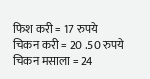फिश करी = 17 रुपये
चिकन करी = 20 .50 रुपये
चिकन मसाला = 24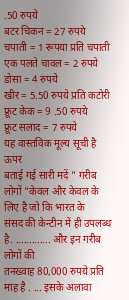.50 रुपये
बटर चिकन = 27 रुपये
चपाती = 1 रूपया प्रति चपाती
एक पलते चावल = 2 रुपये
डोसा = 4 रुपये
खीर = 5.50 रुपये प्रति कटोरी
फ्रूट केक = 9 .50 रुपये
फ्रूट सलाद = 7 रुपये
यह वास्तविक मूल्य सूची है
ऊपर
बताई गई सारी मदें " गरीब लोगों "केवल और केवल के लिए है जो कि भारत के
संसद की केन्टीन में ही उपलब्ध है. ............. और इन गरीब लोगों की
तनख्वाह 80,000 रुपये प्रति माह है . ... इसके अलावा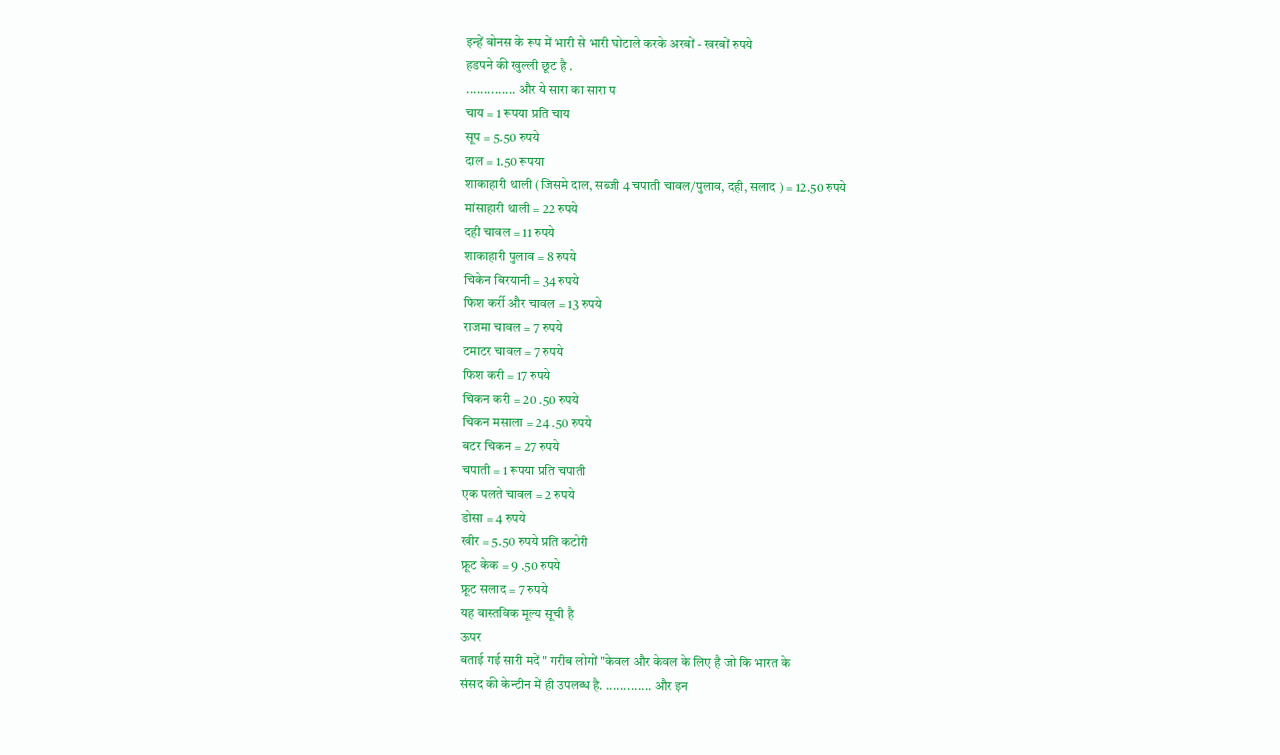इन्हें बोनस के रूप में भारी से भारी घोटाले करके अरबों - खरबों रुपये
हडपने की खुल्ली छूट है .
.............. और ये सारा का सारा प
चाय = 1 रूपया प्रति चाय
सूप = 5.50 रुपये
दाल = 1.50 रूपया
शाकाहारी थाली (जिसमे दाल, सब्जी 4 चपाती चावल/पुलाव, दही, सलाद ) = 12.50 रुपये
मांसाहारी थाली = 22 रुपये
दही चावल = 11 रुपये
शाकाहारी पुलाव = 8 रुपये
चिकेन बिरयानी = 34 रुपये
फिश कर्री और चावल = 13 रुपये
राजमा चावल = 7 रुपये
टमाटर चावल = 7 रुपये
फिश करी = 17 रुपये
चिकन करी = 20 .50 रुपये
चिकन मसाला = 24 .50 रुपये
बटर चिकन = 27 रुपये
चपाती = 1 रूपया प्रति चपाती
एक पलते चावल = 2 रुपये
डोसा = 4 रुपये
खीर = 5.50 रुपये प्रति कटोरी
फ्रूट केक = 9 .50 रुपये
फ्रूट सलाद = 7 रुपये
यह वास्तविक मूल्य सूची है
ऊपर
बताई गई सारी मदें " गरीब लोगों "केवल और केवल के लिए है जो कि भारत के
संसद की केन्टीन में ही उपलब्ध है. ............. और इन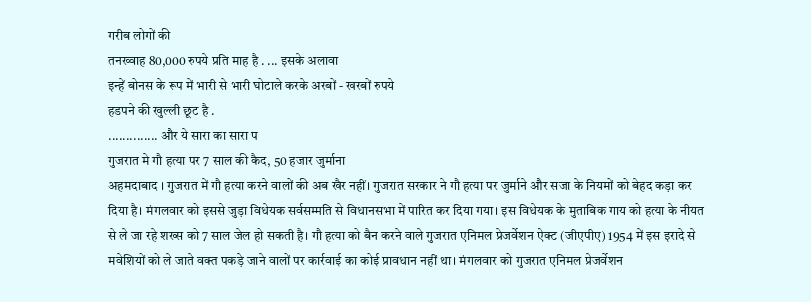गरीब लोगों की
तनख्वाह 80,000 रुपये प्रति माह है . ... इसके अलावा
इन्हें बोनस के रूप में भारी से भारी घोटाले करके अरबों - खरबों रुपये
हडपने की खुल्ली छूट है .
.............. और ये सारा का सारा प
गुजरात मे गौ हत्या पर 7 साल की कैद, 50 हजार जुर्माना
अहमदाबाद । गुजरात में गौ हत्या करने वालों की अब खैर नहीं। गुजरात सरकार ने गौ हत्या पर जुर्माने और सजा के नियमों को बेहद कड़ा कर दिया है। मंगलवार को इससे जुड़ा विधेयक सर्वसम्मति से विधानसभा में पारित कर दिया गया। इस विधेयक के मुताबिक गाय को हत्या के नीयत से ले जा रहे शख्स को 7 साल जेल हो सकती है। गौ हत्या को बैन करने वाले गुजरात एनिमल प्रेजर्वेशन ऐक्ट (जीएपीए) 1954 में इस इरादे से मवेशियों को ले जाते वक्त पकड़े जाने वालों पर कार्रवाई का कोई प्रावधान नहीं था। मंगलवार को गुजरात एनिमल प्रेजर्वेशन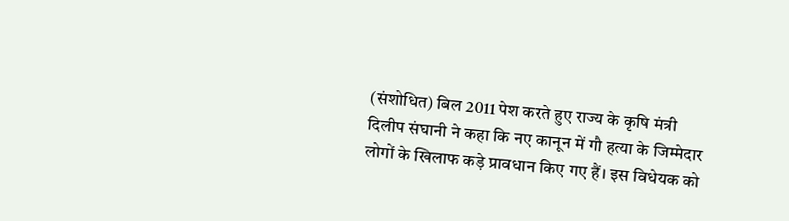(संशोधित) बिल 2011 पेश करते हुए राज्य के कृषि मंत्री दिलीप संघानी ने कहा कि नए कानून में गौ हत्या के जिम्मेदार लोगों के खिलाफ कड़े प्रावधान किए गए हैं। इस विधेयक को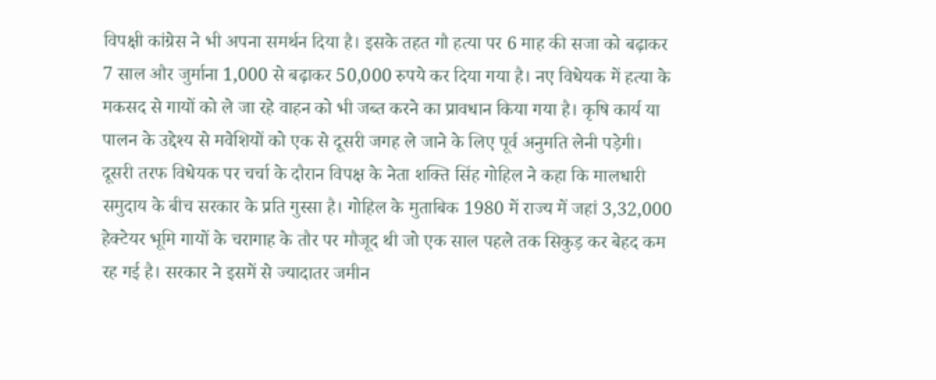विपक्षी कांग्रेस ने भी अपना समर्थन दिया है। इसके तहत गौ हत्या पर 6 माह की सजा को बढ़ाकर 7 साल और जुर्माना 1,000 से बढ़ाकर 50,000 रुपये कर दिया गया है। नए विधेयक में हत्या के मकसद से गायों को ले जा रहे वाहन को भी जब्त करने का प्रावधान किया गया है। कृषि कार्य या पालन के उद्देश्य से मवेशियों को एक से दूसरी जगह ले जाने के लिए पूर्व अनुमति लेनी पड़ेगी। दूसरी तरफ विधेयक पर चर्चा के दौरान विपक्ष के नेता शक्ति सिंह गोहिल ने कहा कि मालधारी समुदाय के बीच सरकार के प्रति गुस्सा है। गोहिल के मुताबिक 1980 में राज्य में जहां 3,32,000 हेक्टेयर भूमि गायों के चरागाह के तौर पर मौजूद थी जो एक साल पहले तक सिकुड़ कर बेहद कम रह गई है। सरकार ने इसमें से ज्यादातर जमीन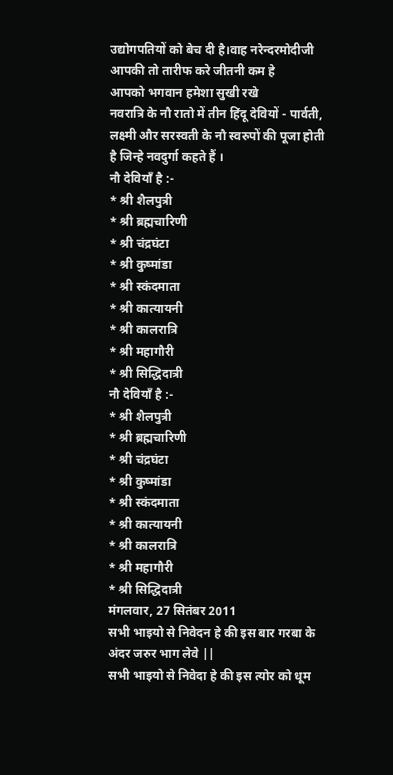उद्योगपतियों को बेच दी है।वाह नरेन्दरमोदीजी आपकी तो तारीफ करे जीतनी कम हे
आपको भगवान हमेशा सुखी रखे
नवरात्रि के नौ रातो में तीन हिंदू देवियों - पार्वती, लक्ष्मी और सरस्वती के नौ स्वरुपों की पूजा होती है जिन्हे नवदुर्गा कहते हैं ।
नौ देवियाँ है :-
* श्री शैलपुत्री
* श्री ब्रह्मचारिणी
* श्री चंद्रघंटा
* श्री कुष्मांडा
* श्री स्कंदमाता
* श्री कात्यायनी
* श्री कालरात्रि
* श्री महागौरी
* श्री सिद्धिदात्री
नौ देवियाँ है :-
* श्री शैलपुत्री
* श्री ब्रह्मचारिणी
* श्री चंद्रघंटा
* श्री कुष्मांडा
* श्री स्कंदमाता
* श्री कात्यायनी
* श्री कालरात्रि
* श्री महागौरी
* श्री सिद्धिदात्री
मंगलवार, 27 सितंबर 2011
सभी भाइयो से निवेदन हे की इस बार गरबा के अंदर जरुर भाग लेवे ||
सभी भाइयो से निवेदा हे की इस त्योर को धूम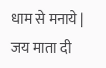धाम से मनाये |
जय माता दी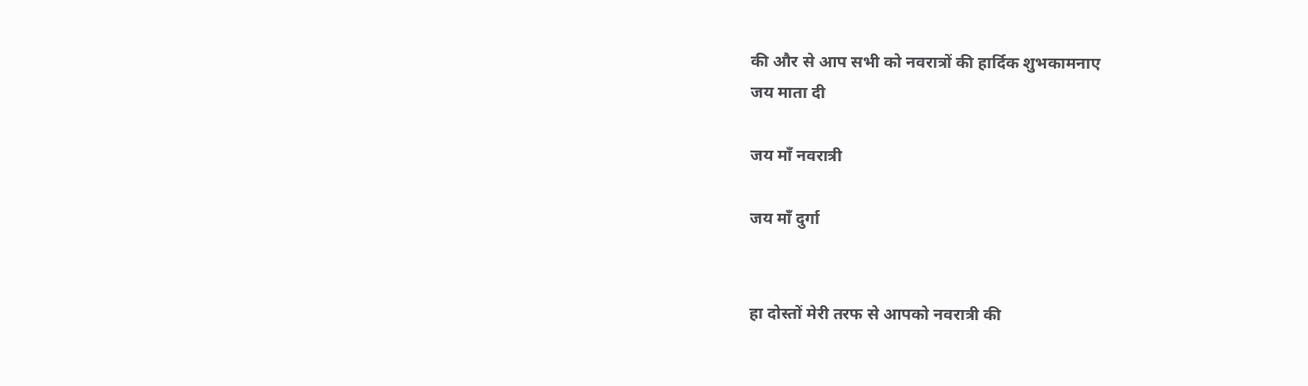की और से आप सभी को नवरात्रों की हार्दिक शुभकामनाए
जय माता दी

जय माँ नवरात्री

जय माँ दुर्गा


हा दोस्तों मेरी तरफ से आपको नवरात्री की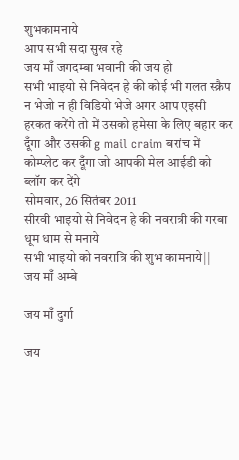शुभकामनाये
आप सभी सदा सुख रहे
जय माँ जगदम्बा भवानी की जय हो
सभी भाइयो से निवेदन हे की कोई भी गलत स्क्रैप न भेजो न ही विडियो भेजे अगर आप एइसी हरकत करेंगे तो में उसको हमेसा के लिए बहार कर दूँगा और उसकी g mail craim बरांच में कोम्प्लेट कर दूँगा जो आपकी मेल आईडी को ब्लॉग कर देंगे
सोमवार, 26 सितंबर 2011
सीरवी भाइयो से निवेदन हे की नवरात्री की गरबा धूम धाम से मनाये
सभी भाइयो को नवरात्रि की शुभ कामनाये||
जय माँ अम्बे

जय माँ दुर्गा

जय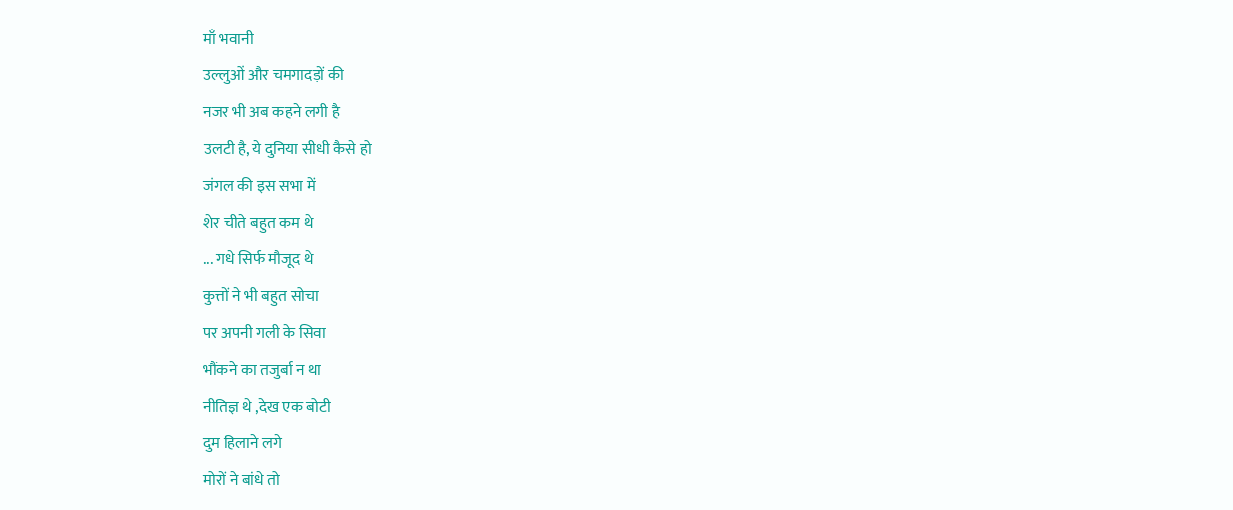माँ भवानी
उल्लुओं और चमगादड़ों की
नजर भी अब कहने लगी है
उलटी है, ये दुनिया सीधी कैसे हो
जंगल की इस सभा में
शेर चीते बहुत कम थे
... गधे सिर्फ मौजूद थे
कुत्तों ने भी बहुत सोचा
पर अपनी गली के सिवा
भौंकने का तजुर्बा न था
नीतिज्ञ थे ,देख एक बोटी
दुम हिलाने लगे
मोरों ने बांधे तो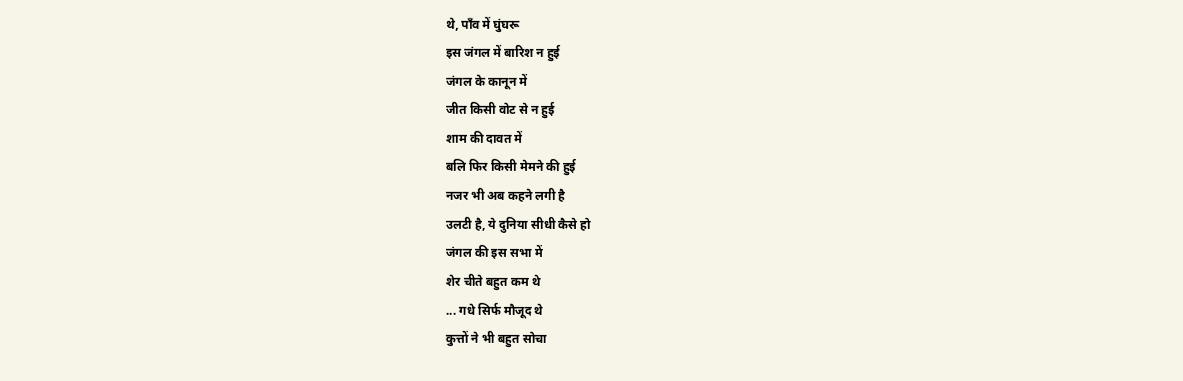थे, पाँव में घुंघरू
इस जंगल में बारिश न हुई
जंगल के कानून में
जीत किसी वोट से न हुई
शाम की दावत में
बलि फिर किसी मेमने की हुई
नजर भी अब कहने लगी है
उलटी है, ये दुनिया सीधी कैसे हो
जंगल की इस सभा में
शेर चीते बहुत कम थे
... गधे सिर्फ मौजूद थे
कुत्तों ने भी बहुत सोचा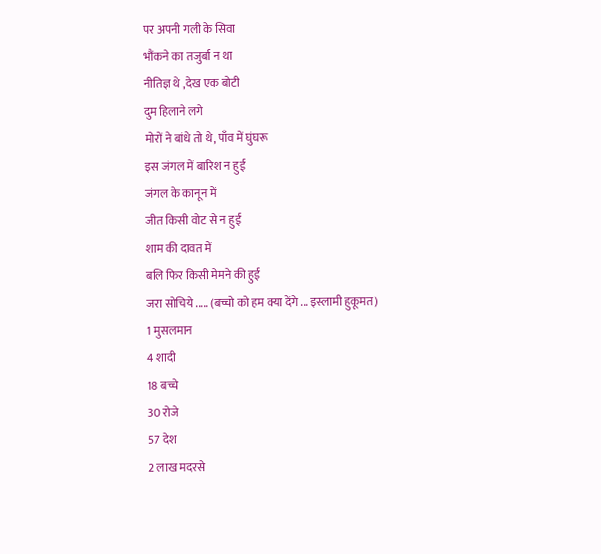पर अपनी गली के सिवा
भौंकने का तजुर्बा न था
नीतिज्ञ थे ,देख एक बोटी
दुम हिलाने लगे
मोरों ने बांधे तो थे, पाँव में घुंघरू
इस जंगल में बारिश न हुई
जंगल के कानून में
जीत किसी वोट से न हुई
शाम की दावत में
बलि फिर किसी मेमने की हुई
जरा सोचिये ..... (बच्चो को हम क्या देंगे ... इस्लामी हुकूमत)
1 मुसलमान
4 शादी
18 बच्चे
30 रोजे
57 देश
2 लाख मदरसे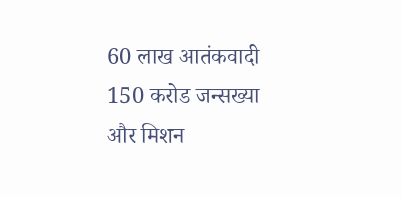60 लाख आतंकवादी
150 करोड जन्सख्या
और मिशन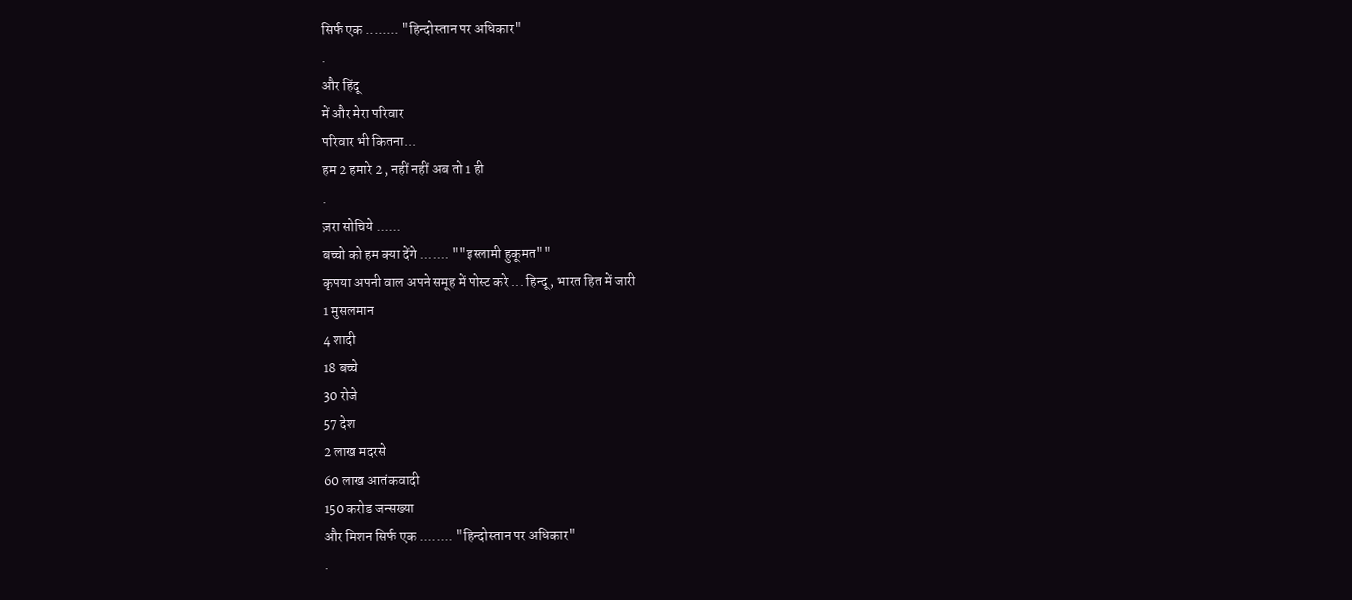सिर्फ एक ........ "हिन्दोस्तान पर अधिकार"
.
और हिंदू
में और मेरा परिवार
परिवार भी कितना...
हम 2 हमारे 2 , नहीं नहीं अब तो 1 ही
.
ज़रा सोचिये ......
बच्चो को हम क्या देंगे ....... ""इस्लामी हुकूमत""
कृपया अपनी वाल अपने समूह में पोस्ट करे ... हिन्दू , भारत हित में जारी
1 मुसलमान
4 शादी
18 बच्चे
30 रोजे
57 देश
2 लाख मदरसे
60 लाख आतंकवादी
150 करोड जन्सख्या
और मिशन सिर्फ एक ........ "हिन्दोस्तान पर अधिकार"
.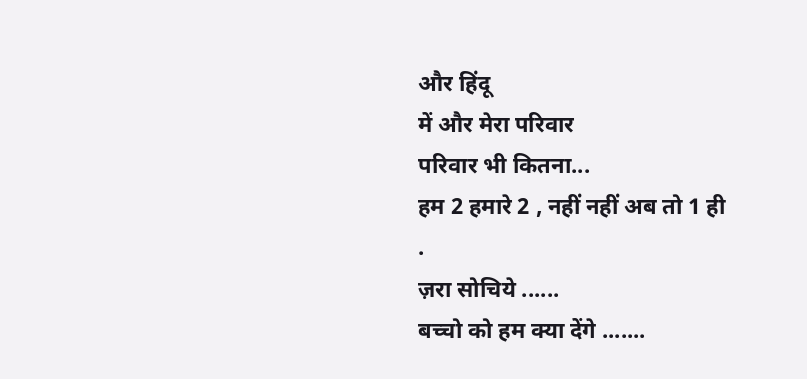और हिंदू
में और मेरा परिवार
परिवार भी कितना...
हम 2 हमारे 2 , नहीं नहीं अब तो 1 ही
.
ज़रा सोचिये ......
बच्चो को हम क्या देंगे .......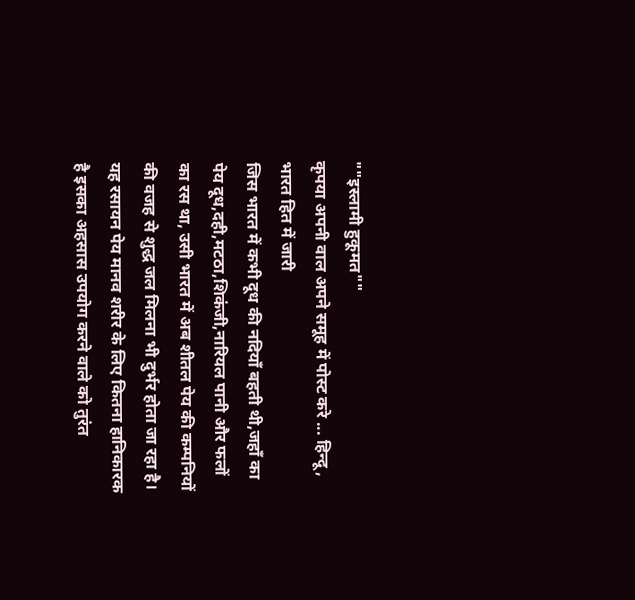""इस्लामी हुकूमत""
कृपया अपनी वाल अपने समूह में पोस्ट करे ... हिन्दू , भारत हित में जारी
जिस भारत में कभी दूध की नदियाँ बहती थी,जहाँ का पेय दूध,दही,मटठा,शिकंजी,नारियल पानी और फलों का रस था, उसी भारत में अब शीतल पेय की कम्पनियों की वजह से शुद्ध जल मिलना भी दुर्भर होता जा रहा है। यह रसायन पेय मानव शरीर के लिए कितना हानिकारक है इसका अहसास उपयोग करने वाले को तुरंत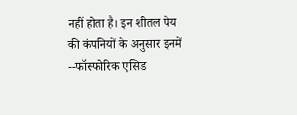नहीं होता है। इन शीतल पेय की कंपनियों के अनुसार इनमें --फॉस्फोरिक एसिड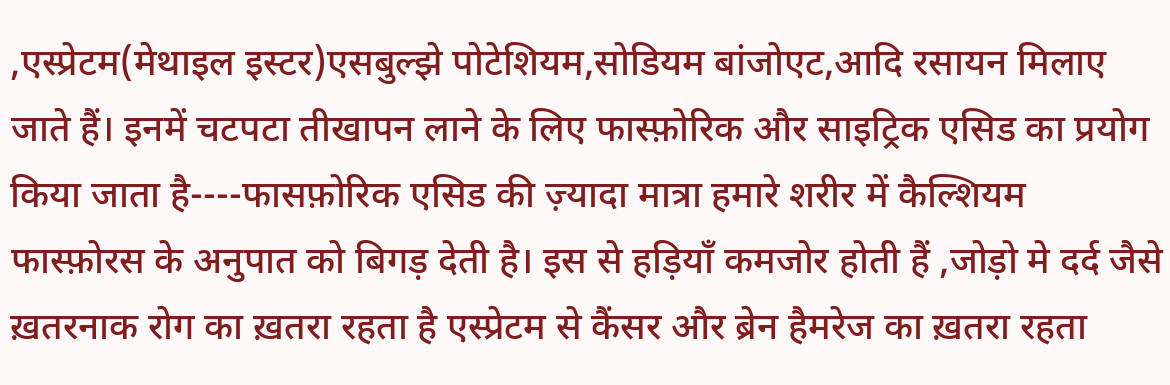,एस्प्रेटम(मेथाइल इस्टर)एसबुल्झे पोटेशियम,सोडियम बांजोएट,आदि रसायन मिलाए जाते हैं। इनमें चटपटा तीखापन लाने के लिए फास्फ़ोरिक और साइट्रिक एसिड का प्रयोग किया जाता है----फासफ़ोरिक एसिड की ज़्यादा मात्रा हमारे शरीर में कैल्शियम फास्फ़ोरस के अनुपात को बिगड़ देती है। इस से हड़ियाँ कमजोर होती हैं ,जोड़ो मे दर्द जैसे ख़तरनाक रोग का ख़तरा रहता है एस्प्रेटम से कैंसर और ब्रेन हैमरेज का ख़तरा रहता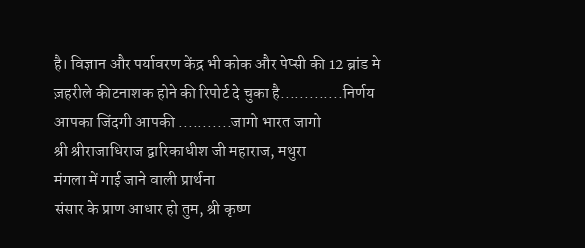है। विज्ञान और पर्यावरण केंद्र भी कोक और पेप्सी की 12 ब्रांड मे ज़हरीले कीटनाशक होने की रिपोर्ट दे चुका है.............निर्णय आपका जिंदगी आपकी ...........जागो भारत जागो
श्री श्रीराजाधिराज द्वारिकाधीश जी महाराज, मथुरा
मंगला में गाई जाने वाली प्रार्थना
संसार के प्राण आधार हो तुम, श्री कृष्ण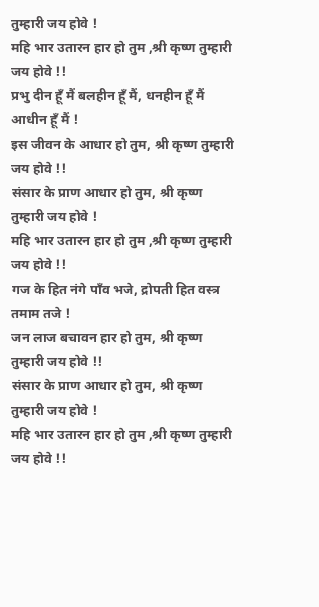तुम्हारी जय होवे !
महि भार उतारन हार हो तुम ,श्री कृष्ण तुम्हारी जय होवे !!
प्रभु दीन हूँ मैं बलहीन हूँ मैं, धनहीन हूँ मैं आधीन हूँ मैं !
इस जीवन के आधार हो तुम, श्री कृष्ण तुम्हारी जय होवे !!
संसार के प्राण आधार हो तुम, श्री कृष्ण तुम्हारी जय होवे !
महि भार उतारन हार हो तुम ,श्री कृष्ण तुम्हारी जय होवे !!
गज के हित नंगे पाँव भजे, द्रोपती हित वस्त्र तमाम तजे !
जन लाज बचावन हार हो तुम, श्री कृष्ण तुम्हारी जय होवे !!
संसार के प्राण आधार हो तुम, श्री कृष्ण तुम्हारी जय होवे !
महि भार उतारन हार हो तुम ,श्री कृष्ण तुम्हारी जय होवे !!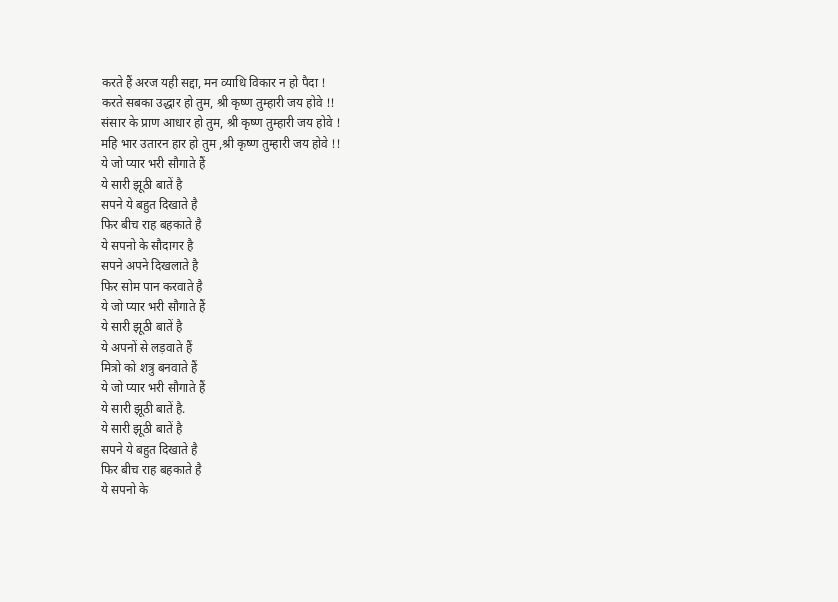करते हैं अरज यही सद्दा, मन व्याधि विकार न हो पैदा !
करते सबका उद्धार हो तुम, श्री कृष्ण तुम्हारी जय होवे !!
संसार के प्राण आधार हो तुम, श्री कृष्ण तुम्हारी जय होवे !
महि भार उतारन हार हो तुम ,श्री कृष्ण तुम्हारी जय होवे !!
ये जो प्यार भरी सौगाते हैं
ये सारी झूठी बातें है
सपने ये बहुत दिखाते है
फिर बीच राह बहकाते है
ये सपनो के सौदागर है
सपने अपने दिखलाते है
फिर सोम पान करवाते है
ये जो प्यार भरी सौगाते हैं
ये सारी झूठी बातें है
ये अपनों से लड़वाते हैं
मित्रो को शत्रु बनवाते हैं
ये जो प्यार भरी सौगाते हैं
ये सारी झूठी बातें है.
ये सारी झूठी बातें है
सपने ये बहुत दिखाते है
फिर बीच राह बहकाते है
ये सपनो के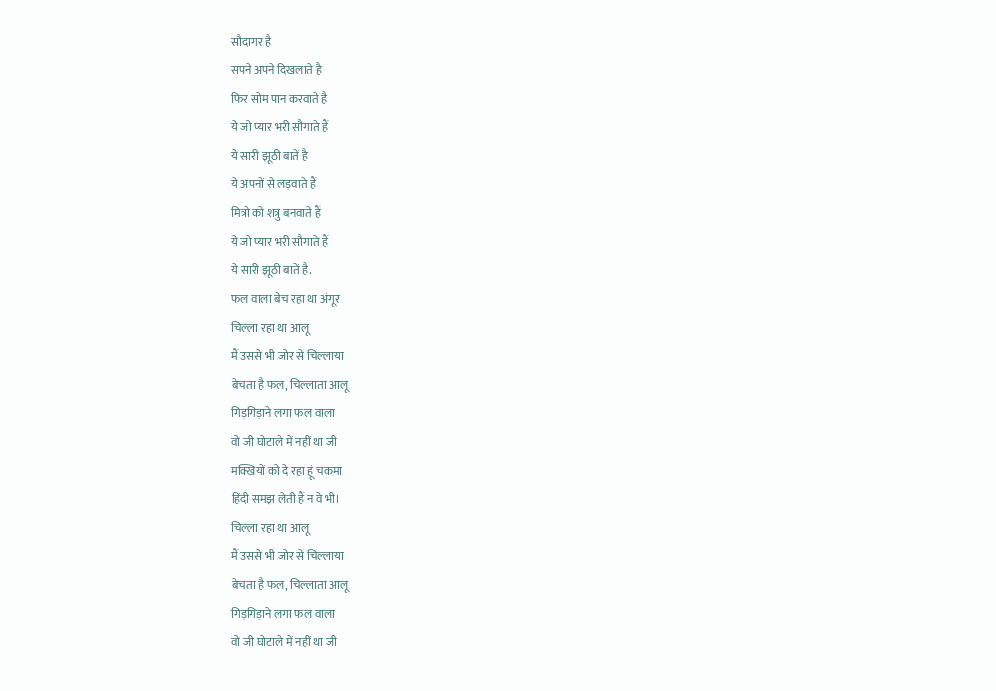सौदागर है
सपने अपने दिखलाते है
फिर सोम पान करवाते है
ये जो प्यार भरी सौगाते हैं
ये सारी झूठी बातें है
ये अपनों से लड़वाते हैं
मित्रो को शत्रु बनवाते हैं
ये जो प्यार भरी सौगाते हैं
ये सारी झूठी बातें है.
फल वाला बेच रहा था अंगूर
चिल्ला रहा था आलू
मैं उससे भी जोर से चिल्लाया
बेचता है फल, चिल्लाता आलू
गिड़गिड़ाने लगा फल वाला
वो जी घोटाले में नहीं था जी
मक्खियों को दे रहा हूं चकमा
हिंदी समझ लेती हैं न वे भी।
चिल्ला रहा था आलू
मैं उससे भी जोर से चिल्लाया
बेचता है फल, चिल्लाता आलू
गिड़गिड़ाने लगा फल वाला
वो जी घोटाले में नहीं था जी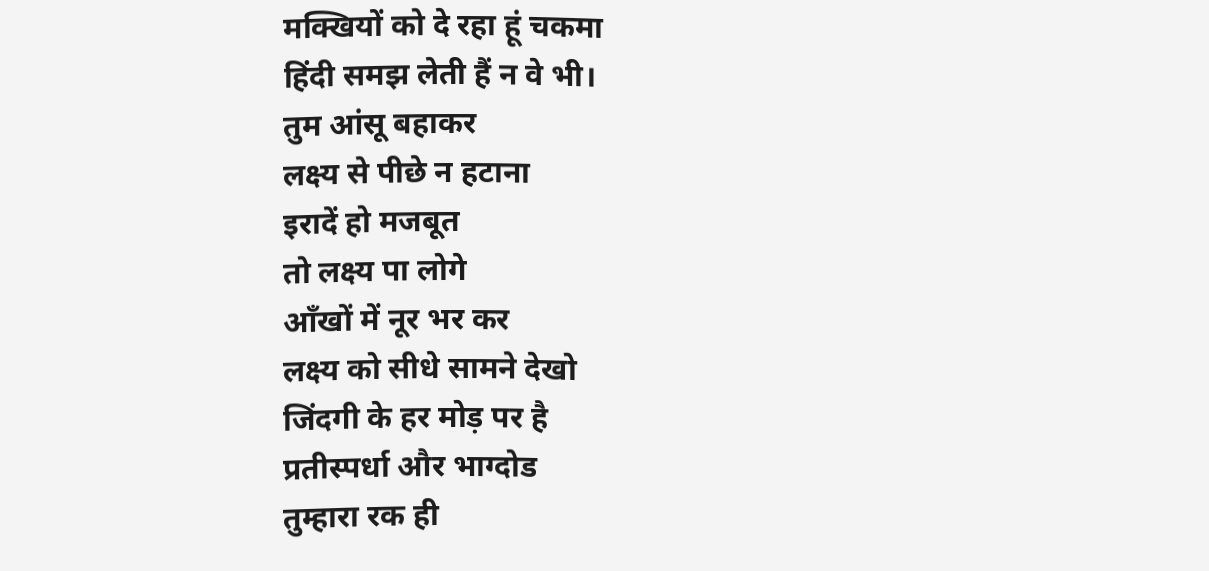मक्खियों को दे रहा हूं चकमा
हिंदी समझ लेती हैं न वे भी।
तुम आंसू बहाकर
लक्ष्य से पीछे न हटाना
इरादें हो मजबूत
तो लक्ष्य पा लोगे
आँखों में नूर भर कर
लक्ष्य को सीधे सामने देखो
जिंदगी के हर मोड़ पर है
प्रतीस्पर्धा और भाग्दोड
तुम्हारा रक ही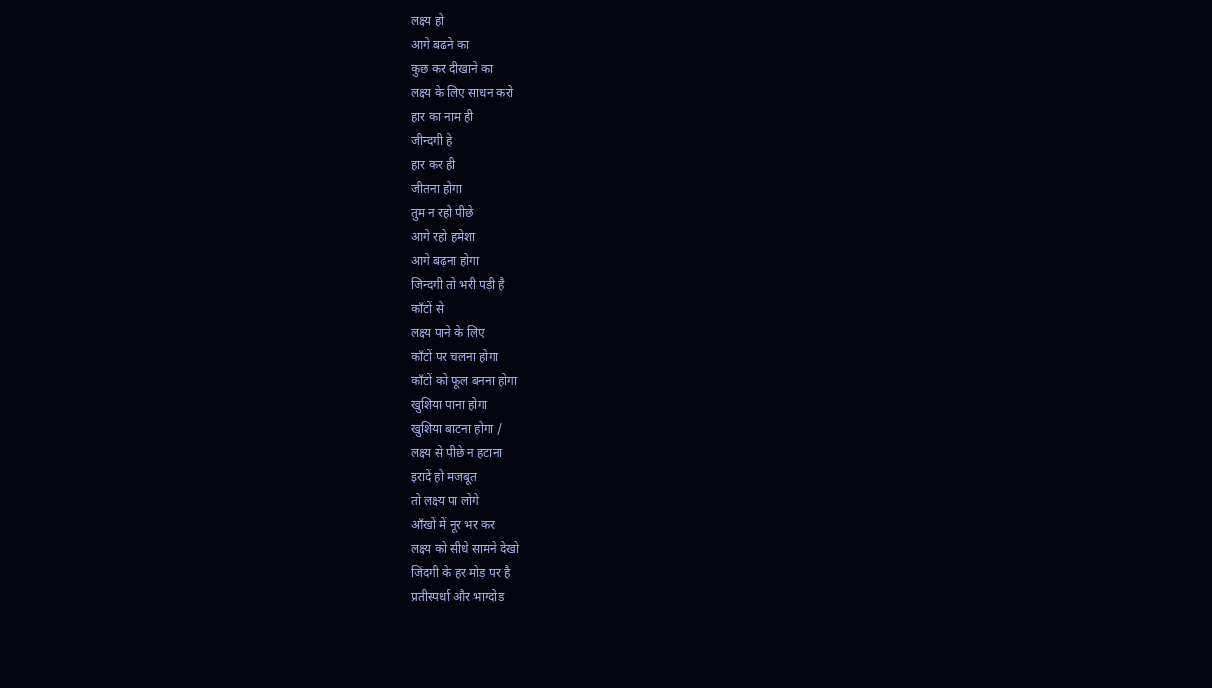लक्ष्य हो
आगे बढने का
कुछ कर दीखाने का
लक्ष्य के लिए साधन करो
हार का नाम ही
जीन्दगी हे
हार कर ही
जीतना होगा
तुम न रहो पीछे
आगे रहो हमेशा
आगे बढ़ना होगा
जिन्दगी तो भरी पड़ी है
काँटों से
लक्ष्य पाने के लिए
काँटों पर चलना होगा
काँटों को फूल बनना होगा
खुशिया पाना होगा
खुशिया बाटना होगा /
लक्ष्य से पीछे न हटाना
इरादें हो मजबूत
तो लक्ष्य पा लोगे
आँखों में नूर भर कर
लक्ष्य को सीधे सामने देखो
जिंदगी के हर मोड़ पर है
प्रतीस्पर्धा और भाग्दोड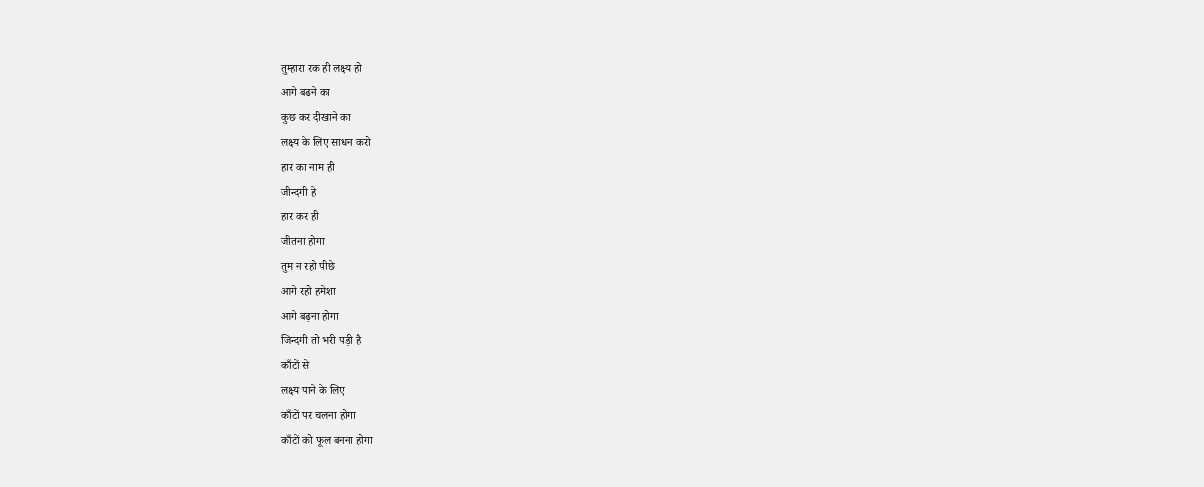तुम्हारा रक ही लक्ष्य हो
आगे बढने का
कुछ कर दीखाने का
लक्ष्य के लिए साधन करो
हार का नाम ही
जीन्दगी हे
हार कर ही
जीतना होगा
तुम न रहो पीछे
आगे रहो हमेशा
आगे बढ़ना होगा
जिन्दगी तो भरी पड़ी है
काँटों से
लक्ष्य पाने के लिए
काँटों पर चलना होगा
काँटों को फूल बनना होगा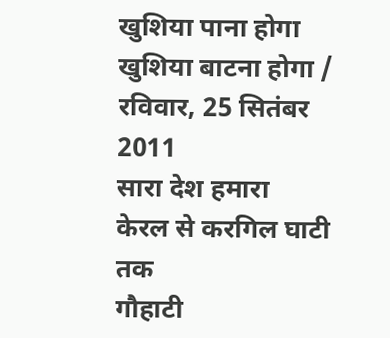खुशिया पाना होगा
खुशिया बाटना होगा /
रविवार, 25 सितंबर 2011
सारा देश हमारा
केरल से करगिल घाटी तक
गौहाटी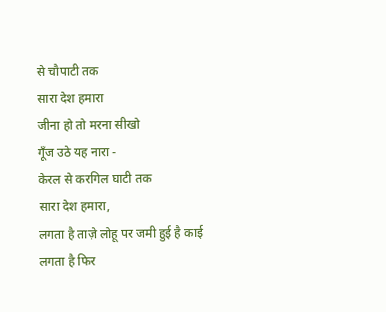से चौपाटी तक
सारा देश हमारा
जीना हो तो मरना सीखो
गूँज उठे यह नारा -
केरल से करगिल घाटी तक
सारा देश हमारा,
लगता है ताज़े लोहू पर जमी हुई है काई
लगता है फिर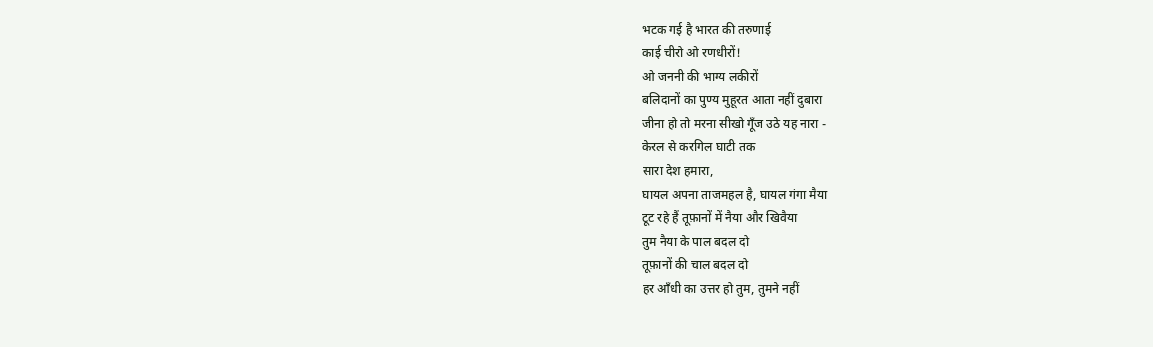भटक गई है भारत की तरुणाई
काई चीरो ओ रणधीरों!
ओ जननी की भाग्य लकीरों
बलिदानों का पुण्य मुहूरत आता नहीं दुबारा
जीना हो तो मरना सीखो गूँज उठे यह नारा -
केरल से करगिल घाटी तक
सारा देश हमारा,
घायल अपना ताजमहल है, घायल गंगा मैया
टूट रहे हैं तूफ़ानों में नैया और खिवैया
तुम नैया के पाल बदल दो
तूफ़ानों की चाल बदल दो
हर आँधी का उत्तर हो तुम, तुमने नहीं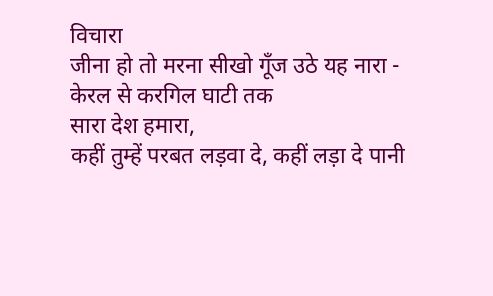विचारा
जीना हो तो मरना सीखो गूँज उठे यह नारा -
केरल से करगिल घाटी तक
सारा देश हमारा,
कहीं तुम्हें परबत लड़वा दे, कहीं लड़ा दे पानी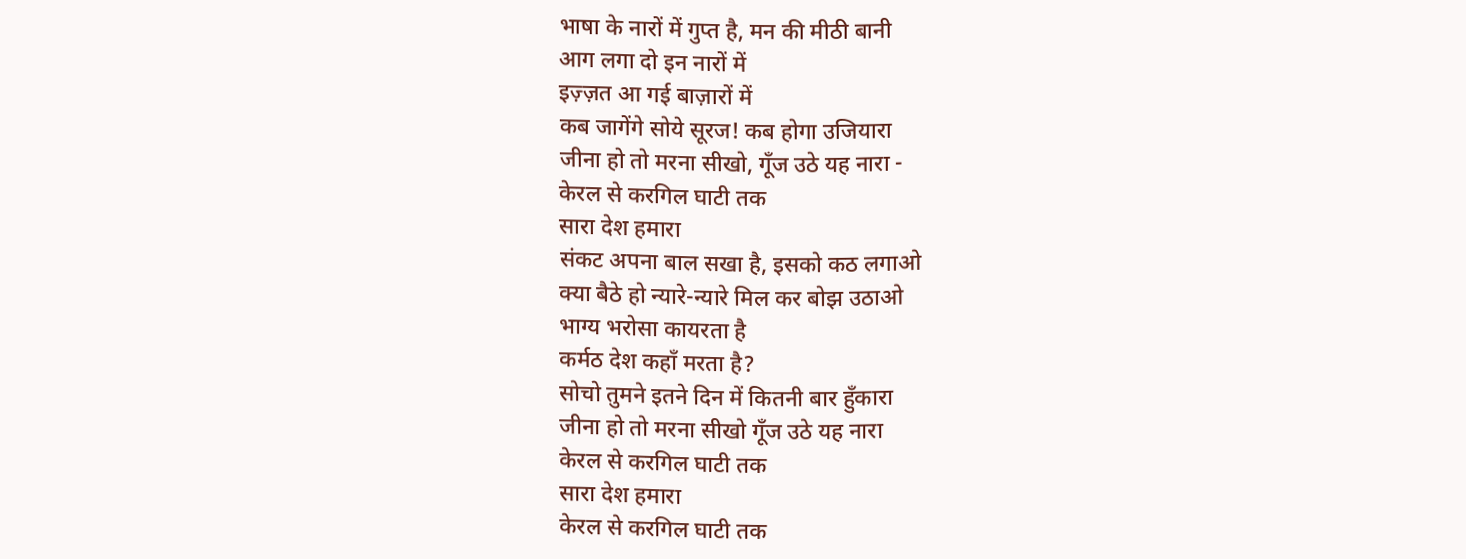भाषा के नारों में गुप्त है, मन की मीठी बानी
आग लगा दो इन नारों में
इज़्ज़त आ गई बाज़ारों में
कब जागेंगे सोये सूरज! कब होगा उजियारा
जीना हो तो मरना सीखो, गूँज उठे यह नारा -
केरल से करगिल घाटी तक
सारा देश हमारा
संकट अपना बाल सखा है, इसको कठ लगाओ
क्या बैठे हो न्यारे-न्यारे मिल कर बोझ उठाओ
भाग्य भरोसा कायरता है
कर्मठ देश कहाँ मरता है?
सोचो तुमने इतने दिन में कितनी बार हुँकारा
जीना हो तो मरना सीखो गूँज उठे यह नारा
केरल से करगिल घाटी तक
सारा देश हमारा
केरल से करगिल घाटी तक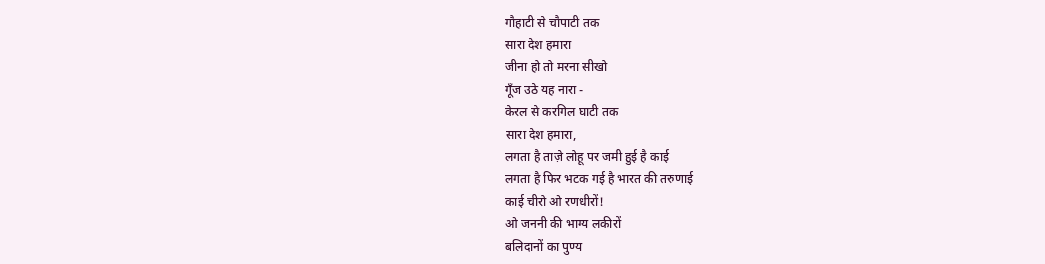गौहाटी से चौपाटी तक
सारा देश हमारा
जीना हो तो मरना सीखो
गूँज उठे यह नारा -
केरल से करगिल घाटी तक
सारा देश हमारा,
लगता है ताज़े लोहू पर जमी हुई है काई
लगता है फिर भटक गई है भारत की तरुणाई
काई चीरो ओ रणधीरों!
ओ जननी की भाग्य लकीरों
बलिदानों का पुण्य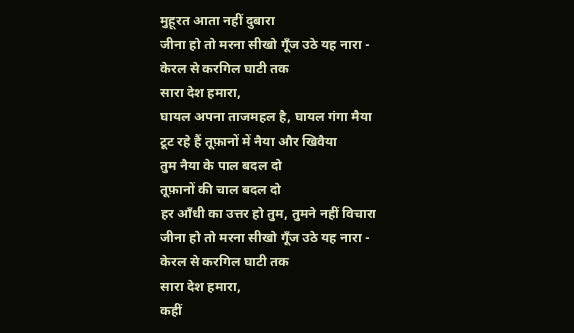मुहूरत आता नहीं दुबारा
जीना हो तो मरना सीखो गूँज उठे यह नारा -
केरल से करगिल घाटी तक
सारा देश हमारा,
घायल अपना ताजमहल है, घायल गंगा मैया
टूट रहे हैं तूफ़ानों में नैया और खिवैया
तुम नैया के पाल बदल दो
तूफ़ानों की चाल बदल दो
हर आँधी का उत्तर हो तुम, तुमने नहीं विचारा
जीना हो तो मरना सीखो गूँज उठे यह नारा -
केरल से करगिल घाटी तक
सारा देश हमारा,
कहीं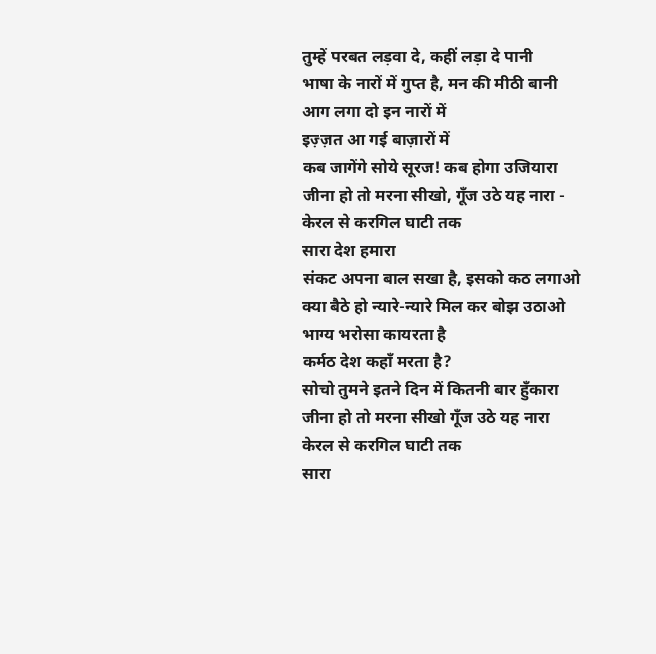तुम्हें परबत लड़वा दे, कहीं लड़ा दे पानी
भाषा के नारों में गुप्त है, मन की मीठी बानी
आग लगा दो इन नारों में
इज़्ज़त आ गई बाज़ारों में
कब जागेंगे सोये सूरज! कब होगा उजियारा
जीना हो तो मरना सीखो, गूँज उठे यह नारा -
केरल से करगिल घाटी तक
सारा देश हमारा
संकट अपना बाल सखा है, इसको कठ लगाओ
क्या बैठे हो न्यारे-न्यारे मिल कर बोझ उठाओ
भाग्य भरोसा कायरता है
कर्मठ देश कहाँ मरता है?
सोचो तुमने इतने दिन में कितनी बार हुँकारा
जीना हो तो मरना सीखो गूँज उठे यह नारा
केरल से करगिल घाटी तक
सारा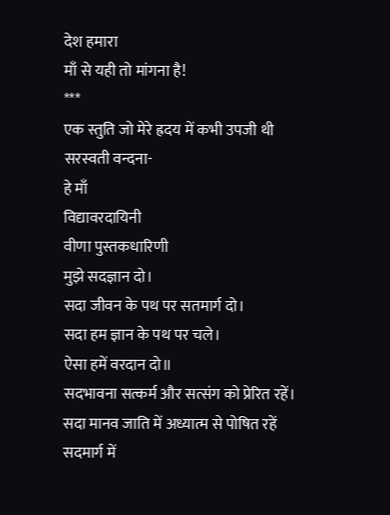देश हमारा
माँ से यही तो मांगना है!
***
एक स्तुति जो मेरे ह्रदय में कभी उपजी थी
सरस्वती वन्दना-
हे माँ
विद्यावरदायिनी
वीणा पुस्तकधारिणी
मुझे सदज्ञान दो।
सदा जीवन के पथ पर सतमार्ग दो।
सदा हम ज्ञान के पथ पर चले।
ऐसा हमें वरदान दो॥
सदभावना सत्कर्म और सत्संग को प्रेरित रहें।
सदा मानव जाति में अध्यात्म से पोषित रहें
सदमार्ग में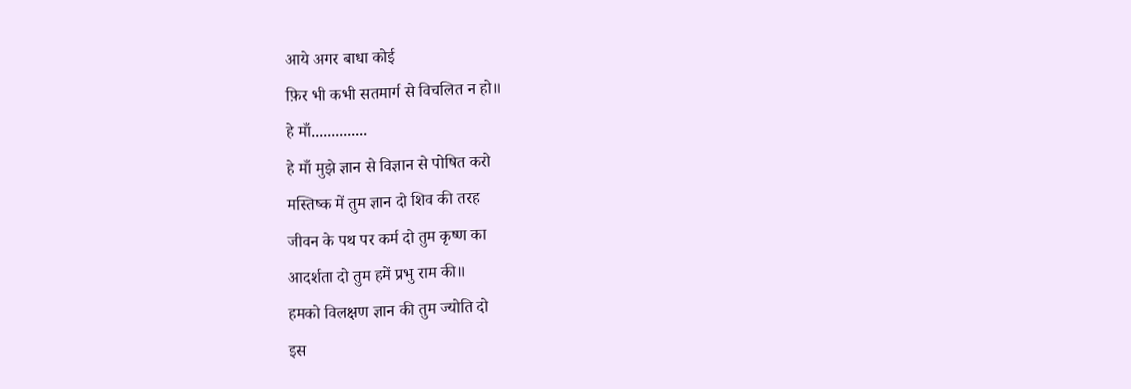आये अगर बाधा कोई
फ़िर भी कभी सतमार्ग से विचलित न हो॥
हे माँ..............
हे माँ मुझे ज्ञान से विज्ञान से पोषित करो
मस्तिष्क में तुम ज्ञान दो शिव की तरह
जीवन के पथ पर कर्म दो तुम कृष्ण का
आदर्शता दो तुम हमें प्रभु राम की॥
हमको विलक्षण ज्ञान की तुम ज्योति दो
इस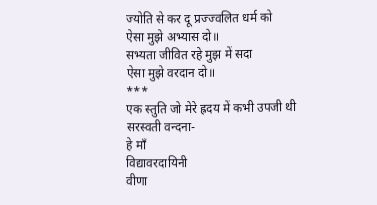ज्योति से कर दू प्रज्ज्वलित धर्म को
ऐसा मुझे अभ्यास दो॥
सभ्यता जीवित रहे मुझ में सदा
ऐसा मुझे वरदान दो॥
***
एक स्तुति जो मेरे ह्रदय में कभी उपजी थी
सरस्वती वन्दना-
हे माँ
विद्यावरदायिनी
वीणा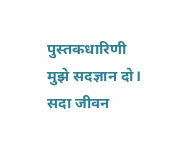पुस्तकधारिणी
मुझे सदज्ञान दो।
सदा जीवन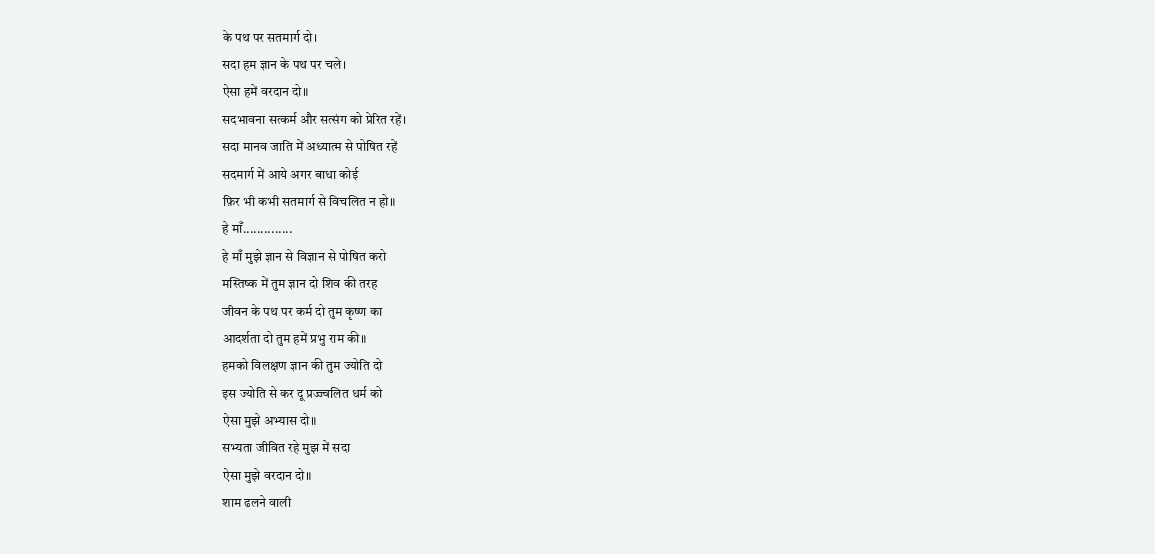के पथ पर सतमार्ग दो।
सदा हम ज्ञान के पथ पर चले।
ऐसा हमें वरदान दो॥
सदभावना सत्कर्म और सत्संग को प्रेरित रहें।
सदा मानव जाति में अध्यात्म से पोषित रहें
सदमार्ग में आये अगर बाधा कोई
फ़िर भी कभी सतमार्ग से विचलित न हो॥
हे माँ..............
हे माँ मुझे ज्ञान से विज्ञान से पोषित करो
मस्तिष्क में तुम ज्ञान दो शिव की तरह
जीवन के पथ पर कर्म दो तुम कृष्ण का
आदर्शता दो तुम हमें प्रभु राम की॥
हमको विलक्षण ज्ञान की तुम ज्योति दो
इस ज्योति से कर दू प्रज्ज्वलित धर्म को
ऐसा मुझे अभ्यास दो॥
सभ्यता जीवित रहे मुझ में सदा
ऐसा मुझे वरदान दो॥
शाम ढलने वाली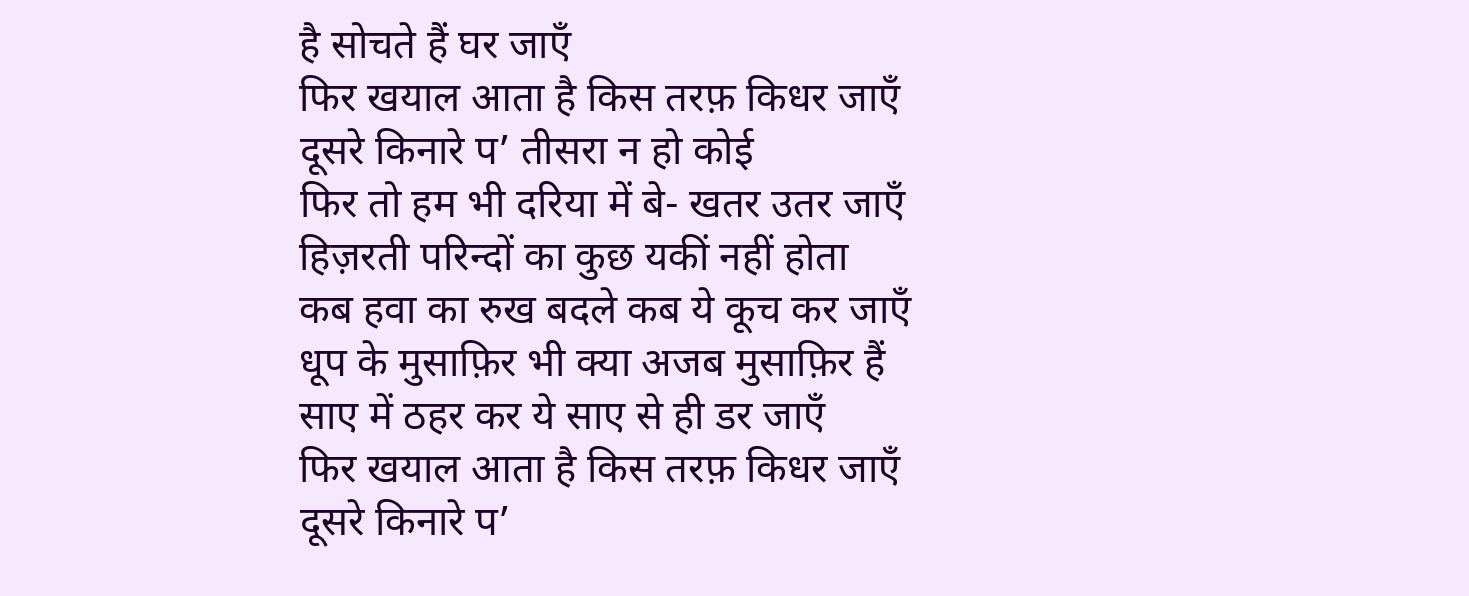है सोचते हैं घर जाएँ
फिर खयाल आता है किस तरफ़ किधर जाएँ
दूसरे किनारे प’ तीसरा न हो कोई
फिर तो हम भी दरिया में बे- खतर उतर जाएँ
हिज़रती परिन्दों का कुछ यकीं नहीं होता
कब हवा का रुख बदले कब ये कूच कर जाएँ
धूप के मुसाफ़िर भी क्या अजब मुसाफ़िर हैं
साए में ठहर कर ये साए से ही डर जाएँ
फिर खयाल आता है किस तरफ़ किधर जाएँ
दूसरे किनारे प’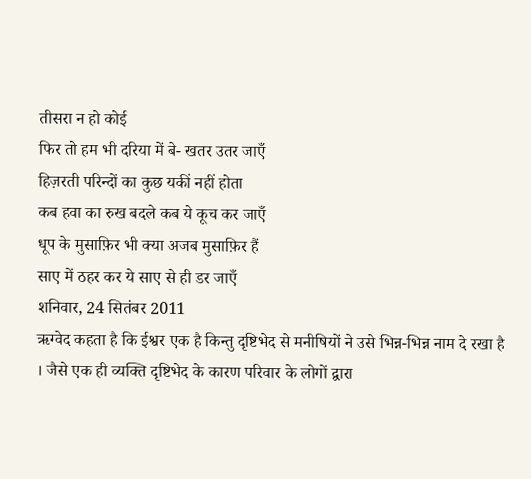तीसरा न हो कोई
फिर तो हम भी दरिया में बे- खतर उतर जाएँ
हिज़रती परिन्दों का कुछ यकीं नहीं होता
कब हवा का रुख बदले कब ये कूच कर जाएँ
धूप के मुसाफ़िर भी क्या अजब मुसाफ़िर हैं
साए में ठहर कर ये साए से ही डर जाएँ
शनिवार, 24 सितंबर 2011
ऋग्वेद कहता है कि ईश्वर एक है किन्तु दृष्टिभेद से मनीषियों ने उसे भिन्न-भिन्न नाम दे रखा है । जैसे एक ही व्यक्ति दृष्टिभेद के कारण परिवार के लोगों द्वारा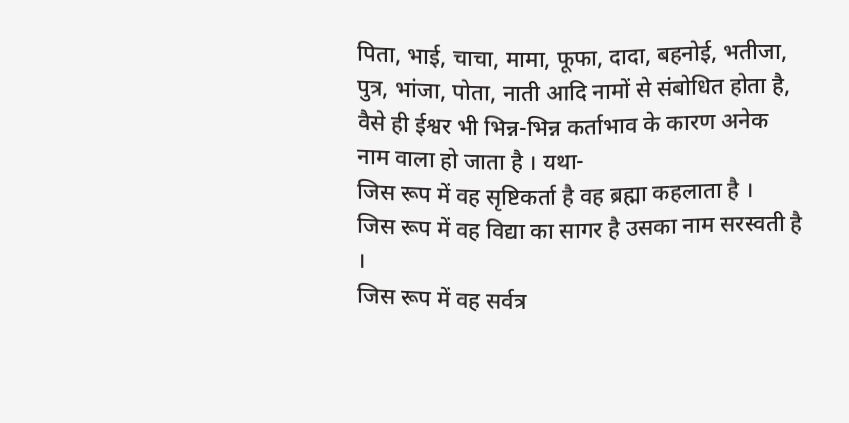पिता, भाई, चाचा, मामा, फूफा, दादा, बहनोई, भतीजा, पुत्र, भांजा, पोता, नाती आदि नामों से संबोधित होता है, वैसे ही ईश्वर भी भिन्न-भिन्न कर्ताभाव के कारण अनेक नाम वाला हो जाता है । यथा-
जिस रूप में वह सृष्टिकर्ता है वह ब्रह्मा कहलाता है ।
जिस रूप में वह विद्या का सागर है उसका नाम सरस्वती है ।
जिस रूप में वह सर्वत्र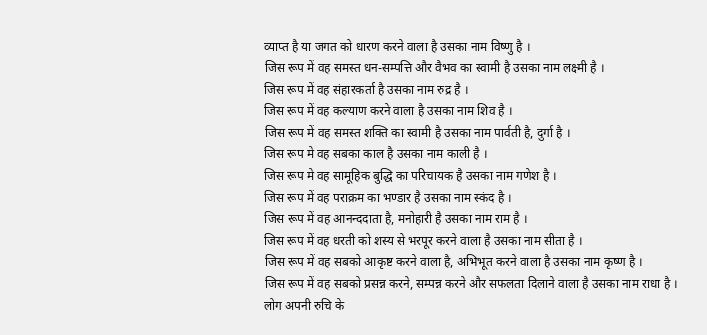व्याप्त है या जगत को धारण करने वाला है उसका नाम विष्णु है ।
जिस रूप में वह समस्त धन-सम्पत्ति और वैभव का स्वामी है उसका नाम लक्ष्मी है ।
जिस रूप में वह संहारकर्ता है उसका नाम रुद्र है ।
जिस रूप में वह कल्याण करने वाला है उसका नाम शिव है ।
जिस रूप में वह समस्त शक्ति का स्वामी है उसका नाम पार्वती है, दुर्गा है ।
जिस रूप मे वह सबका काल है उसका नाम काली है ।
जिस रूप मे वह सामूहिक बुद्धि का परिचायक है उसका नाम गणेश है ।
जिस रूप में वह पराक्रम का भण्डार है उसका नाम स्कंद है ।
जिस रूप में वह आनन्ददाता है, मनोहारी है उसका नाम राम है ।
जिस रूप में वह धरती को शस्य से भरपूर करने वाला है उसका नाम सीता है ।
जिस रूप में वह सबको आकृष्ट करने वाला है, अभिभूत करने वाला है उसका नाम कृष्ण है ।
जिस रूप में वह सबको प्रसन्न करने, सम्पन्न करने और सफलता दिलाने वाला है उसका नाम राधा है ।
लोग अपनी रुचि के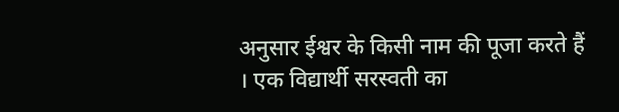अनुसार ईश्वर के किसी नाम की पूजा करते हैं । एक विद्यार्थी सरस्वती का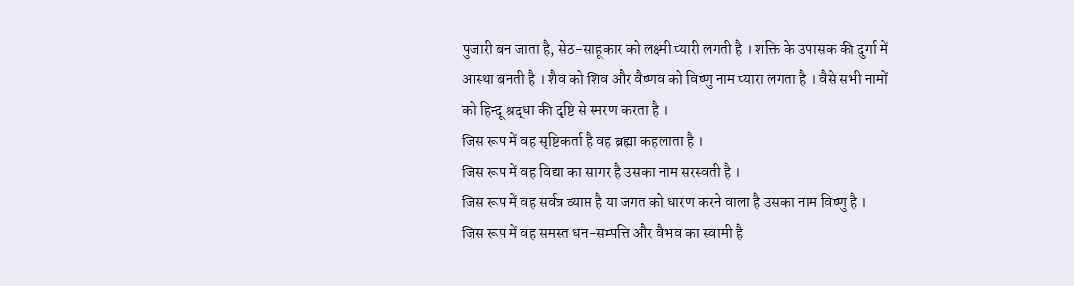पुजारी बन जाता है, सेठ-साहूकार को लक्ष्मी प्यारी लगती है । शक्ति के उपासक की दुर्गा में आस्था बनती है । शैव को शिव और वैष्णव को विष्णु नाम प्यारा लगता है । वैसे सभी नामों को हिन्दू श्रद्धा की दृष्टि से स्मरण करता है ।
जिस रूप में वह सृष्टिकर्ता है वह ब्रह्मा कहलाता है ।
जिस रूप में वह विद्या का सागर है उसका नाम सरस्वती है ।
जिस रूप में वह सर्वत्र व्याप्त है या जगत को धारण करने वाला है उसका नाम विष्णु है ।
जिस रूप में वह समस्त धन-सम्पत्ति और वैभव का स्वामी है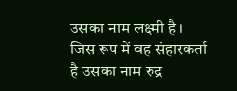उसका नाम लक्ष्मी है ।
जिस रूप में वह संहारकर्ता है उसका नाम रुद्र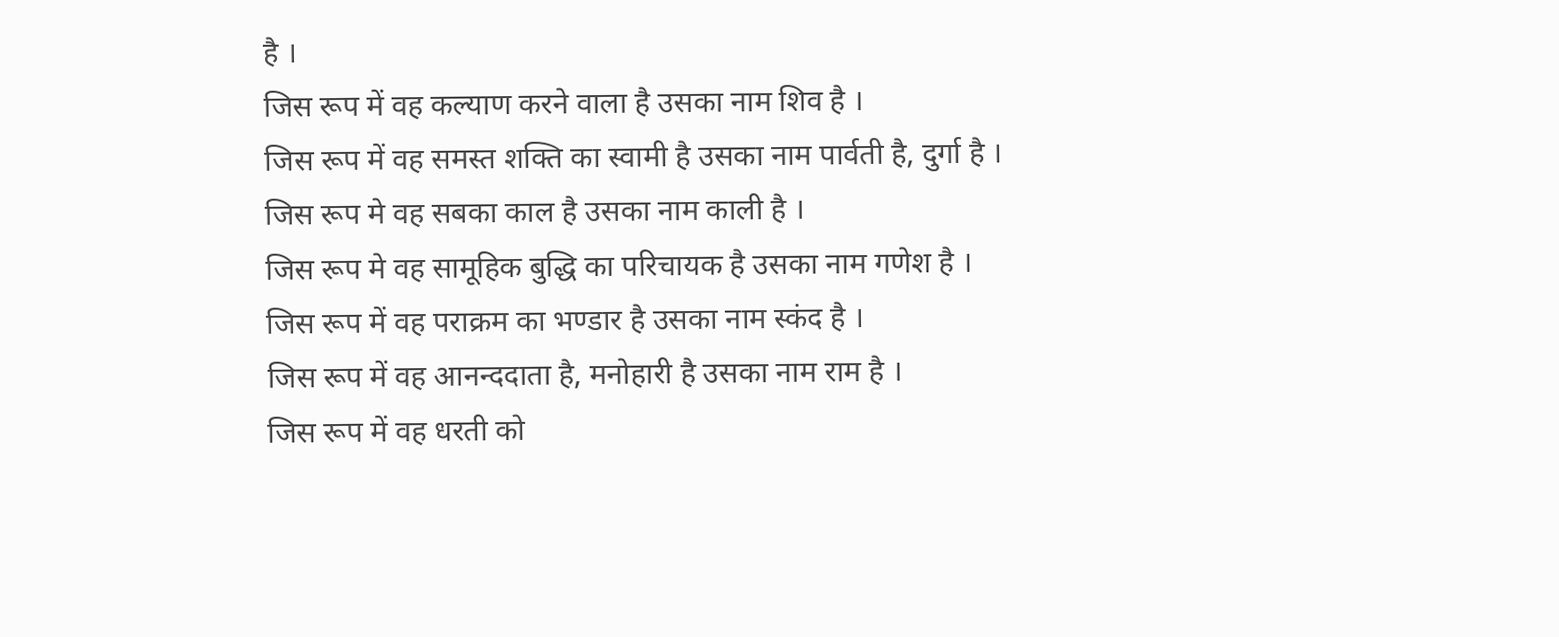है ।
जिस रूप में वह कल्याण करने वाला है उसका नाम शिव है ।
जिस रूप में वह समस्त शक्ति का स्वामी है उसका नाम पार्वती है, दुर्गा है ।
जिस रूप मे वह सबका काल है उसका नाम काली है ।
जिस रूप मे वह सामूहिक बुद्धि का परिचायक है उसका नाम गणेश है ।
जिस रूप में वह पराक्रम का भण्डार है उसका नाम स्कंद है ।
जिस रूप में वह आनन्ददाता है, मनोहारी है उसका नाम राम है ।
जिस रूप में वह धरती को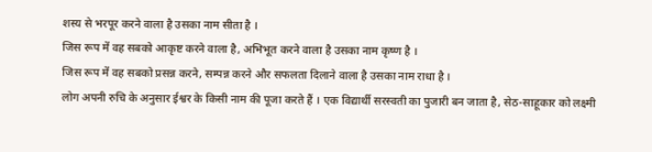शस्य से भरपूर करने वाला है उसका नाम सीता है ।
जिस रूप में वह सबको आकृष्ट करने वाला है, अभिभूत करने वाला है उसका नाम कृष्ण है ।
जिस रूप में वह सबको प्रसन्न करने, सम्पन्न करने और सफलता दिलाने वाला है उसका नाम राधा है ।
लोग अपनी रुचि के अनुसार ईश्वर के किसी नाम की पूजा करते हैं । एक विद्यार्थी सरस्वती का पुजारी बन जाता है, सेठ-साहूकार को लक्ष्मी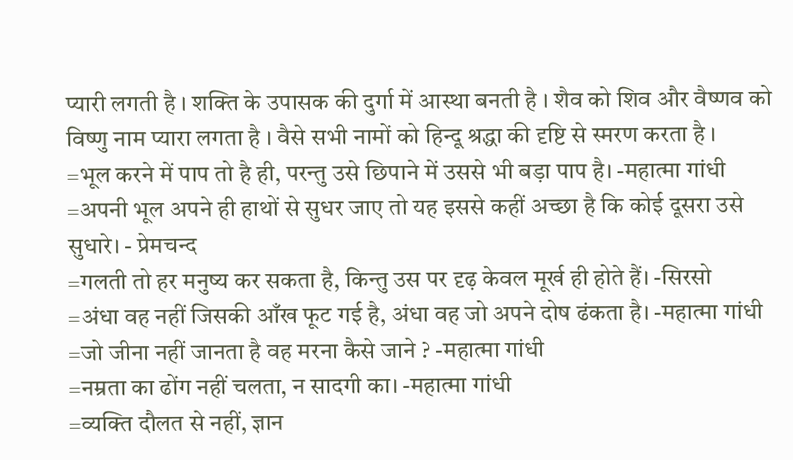प्यारी लगती है । शक्ति के उपासक की दुर्गा में आस्था बनती है । शैव को शिव और वैष्णव को विष्णु नाम प्यारा लगता है । वैसे सभी नामों को हिन्दू श्रद्धा की दृष्टि से स्मरण करता है ।
=भूल करने में पाप तो है ही, परन्तु उसे छिपाने में उससे भी बड़ा पाप है। -महात्मा गांधी
=अपनी भूल अपने ही हाथों से सुधर जाए तो यह इससे कहीं अच्छा है कि कोई दूसरा उसे सुधारे। - प्रेमचन्द
=गलती तो हर मनुष्य कर सकता है, किन्तु उस पर दृढ़ केवल मूर्ख ही होते हैं। -सिरसो
=अंधा वह नहीं जिसकी आँख फूट गई है, अंधा वह जो अपने दोष ढंकता है। -महात्मा गांधी
=जो जीना नहीं जानता है वह मरना कैसे जाने ? -महात्मा गांधी
=नम्रता का ढोंग नहीं चलता, न सादगी का। -महात्मा गांधी
=व्यक्ति दौलत से नहीं, ज्ञान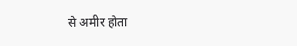से अमीर होता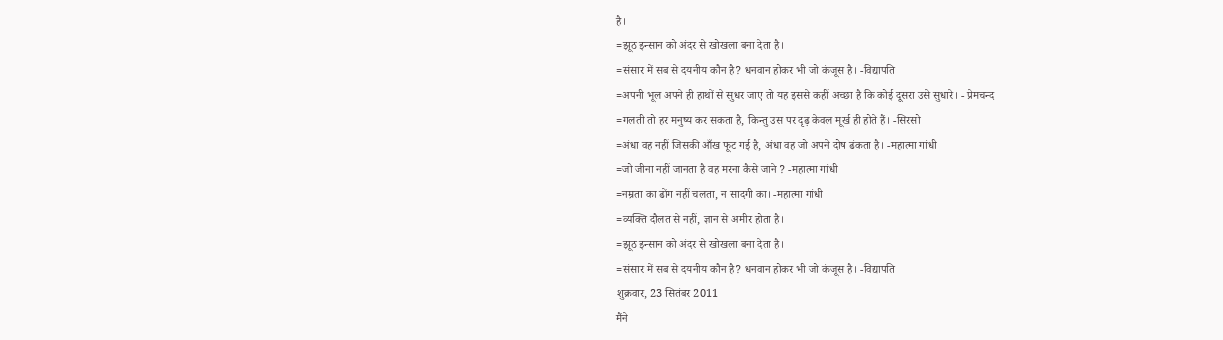है।
=झूठ इन्सान को अंदर से खोखला बना देता है।
=संसार में सब से दयनीय कौन है? धनवान होकर भी जो कंजूस है। -विद्यापति
=अपनी भूल अपने ही हाथों से सुधर जाए तो यह इससे कहीं अच्छा है कि कोई दूसरा उसे सुधारे। - प्रेमचन्द
=गलती तो हर मनुष्य कर सकता है, किन्तु उस पर दृढ़ केवल मूर्ख ही होते हैं। -सिरसो
=अंधा वह नहीं जिसकी आँख फूट गई है, अंधा वह जो अपने दोष ढंकता है। -महात्मा गांधी
=जो जीना नहीं जानता है वह मरना कैसे जाने ? -महात्मा गांधी
=नम्रता का ढोंग नहीं चलता, न सादगी का। -महात्मा गांधी
=व्यक्ति दौलत से नहीं, ज्ञान से अमीर होता है।
=झूठ इन्सान को अंदर से खोखला बना देता है।
=संसार में सब से दयनीय कौन है? धनवान होकर भी जो कंजूस है। -विद्यापति
शुक्रवार, 23 सितंबर 2011
मैंने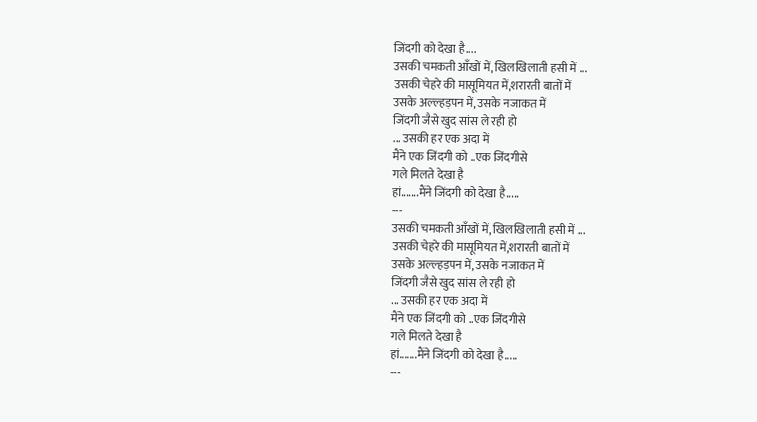जिंदगी को देखा है....
उसकी चमकती आँखों में, खिलखिलाती हसी में ...
उसकी चेहरे की मासूमियत में,शरारती बातों में
उसके अल्ल्हड़पन में, उसके नजाकत में
जिंदगी जैसे खुद सांस ले रही हो
... उसकी हर एक अदा में
मैंने एक जिंदगी को ..एक जिंदगीसे
गले मिलते देखा है
हां.......मैंने जिंदगी को देखा है.....
---
उसकी चमकती आँखों में, खिलखिलाती हसी में ...
उसकी चेहरे की मासूमियत में,शरारती बातों में
उसके अल्ल्हड़पन में, उसके नजाकत में
जिंदगी जैसे खुद सांस ले रही हो
... उसकी हर एक अदा में
मैंने एक जिंदगी को ..एक जिंदगीसे
गले मिलते देखा है
हां.......मैंने जिंदगी को देखा है.....
---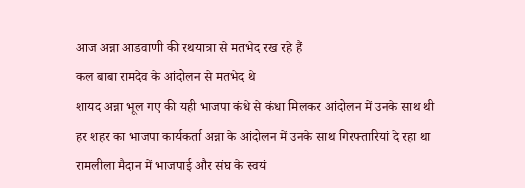आज अन्ना आडवाणी की रथयात्रा से मतभेद रख रहे हैं
कल बाबा रामदेव के आंदोलन से मतभेद थे
शायद अन्ना भूल गए की यही भाजपा कंधे से कंधा मिलकर आंदोलन में उनके साथ थी
हर शहर का भाजपा कार्यकर्ता अन्ना के आंदोलन में उनके साथ गिरफ्तारियां दे रहा था
रामलीला मैदान में भाजपाई और संघ के स्वयं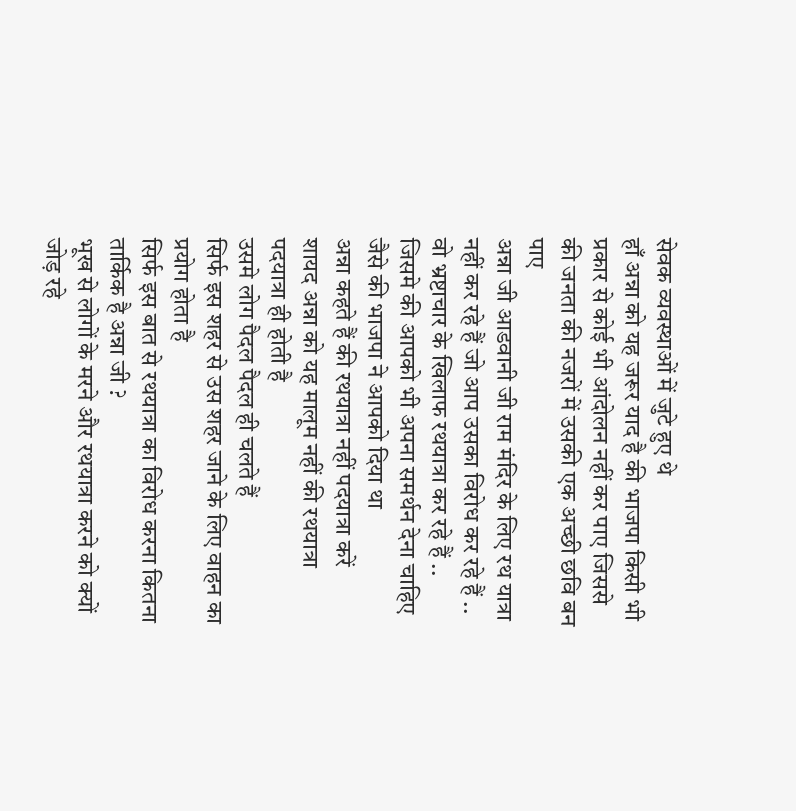सेवक व्यवस्थाओं में जुटे हुए थे
हाँ अन्ना को यह जरूर याद है की भाजपा किसी भी प्रकार से कोई भी आंदोलन नहीं कर पाए जिससे की जनता की नजरों में उसकी एक अच्छी छवि बन पाए
अन्ना जी आडवानी जी राम मंदिर के लिए रथ यात्रा नहीं कर रहे हैं जो आप उसका विरोध कर रहे हैं .. वो भ्रष्टाचार के खिलाफ रथयात्रा कर रहे हैं .. जिसमे की आपको भी अपना समर्थन देना चाहिए जैसे की भाजपा ने आपको दिया था
अन्ना कहते हैं की रथयात्रा नहीं पदयात्रा करें
शायद अन्ना को यह मालूम नहीं की रथयात्रा पदयात्रा ही होती है
उसमे लोग पैदल पैदल ही चलते हैं
सिर्फ इस शहर से उस शहर जाने के लिए वाहन का प्रयोग होता है
सिर्फ इस बात से रथयात्रा का विरोध करना कितना तार्किक है अन्ना जी ?
भूख से लोगों के मरने और रथयात्रा करने को क्यों जोड़ रहे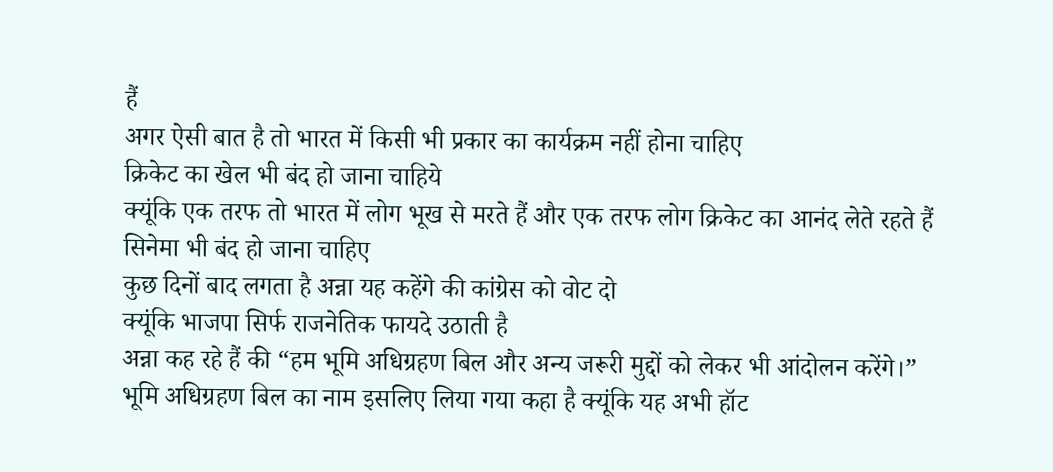हैं
अगर ऐसी बात है तो भारत में किसी भी प्रकार का कार्यक्रम नहीं होना चाहिए
क्रिकेट का खेल भी बंद हो जाना चाहिये
क्यूंकि एक तरफ तो भारत में लोग भूख से मरते हैं और एक तरफ लोग क्रिकेट का आनंद लेते रहते हैं
सिनेमा भी बंद हो जाना चाहिए
कुछ दिनों बाद लगता है अन्ना यह कहेंगे की कांग्रेस को वोट दो
क्यूंकि भाजपा सिर्फ राजनेतिक फायदे उठाती है
अन्ना कह रहे हैं की “हम भूमि अधिग्रहण बिल और अन्य जरूरी मुद्दों को लेकर भी आंदोलन करेंगे।”
भूमि अधिग्रहण बिल का नाम इसलिए लिया गया कहा है क्यूंकि यह अभी हॉट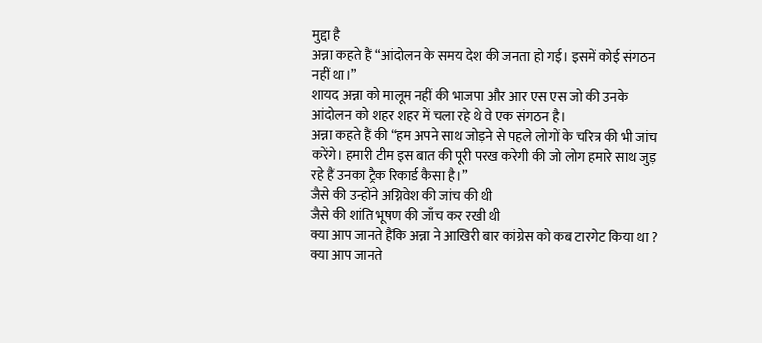मुद्दा है
अन्ना कहते हैं “आंदोलन के समय देश की जनता हो गई। इसमें कोई संगठन नहीं था।”
शायद अन्ना को मालूम नहीं की भाजपा और आर एस एस जो की उनके आंदोलन को शहर शहर में चला रहे थे वे एक संगठन है।
अन्ना कहते हैं की “हम अपने साथ जोड़ने से पहले लोगों के चरित्र की भी जांच करेंगे। हमारी टीम इस बात की पूरी परख करेगी की जो लोग हमारे साथ जुड़ रहे हैं उनका ट्रैक रिकार्ड कैसा है।”
जैसे की उन्होंने अग्निवेश की जांच की थी
जैसे की शांति भूषण की जाँच कर रखी थी
क्या आप जानते हैंकि अन्ना ने आखिरी बार कांग्रेस को कब टारगेट किया था ?
क्या आप जानते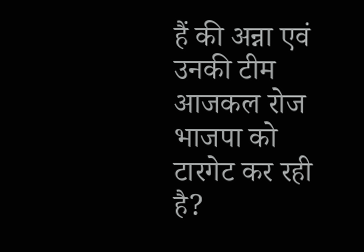हैं की अन्ना एवं उनकी टीम आजकल रोज भाजपा को टारगेट कर रही है?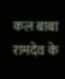कल बाबा रामदेव के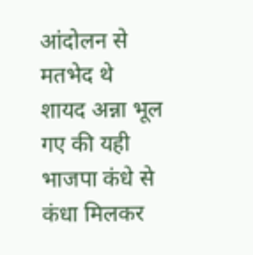आंदोलन से मतभेद थे
शायद अन्ना भूल गए की यही भाजपा कंधे से कंधा मिलकर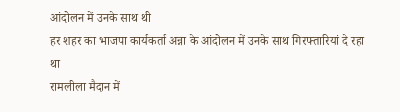आंदोलन में उनके साथ थी
हर शहर का भाजपा कार्यकर्ता अन्ना के आंदोलन में उनके साथ गिरफ्तारियां दे रहा था
रामलीला मैदान में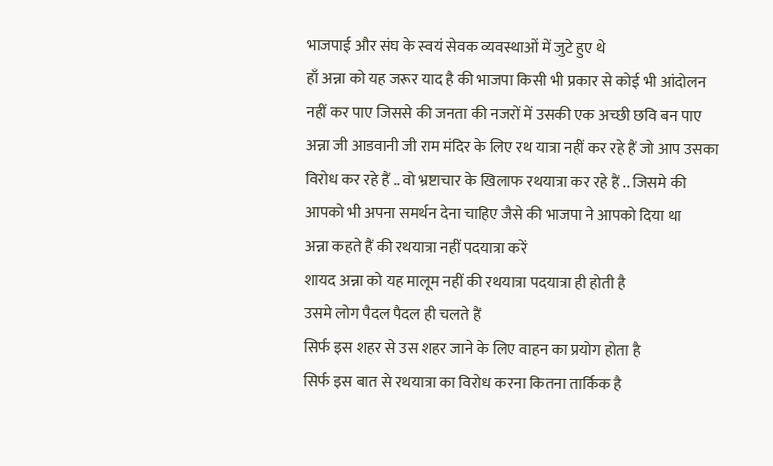भाजपाई और संघ के स्वयं सेवक व्यवस्थाओं में जुटे हुए थे
हाँ अन्ना को यह जरूर याद है की भाजपा किसी भी प्रकार से कोई भी आंदोलन नहीं कर पाए जिससे की जनता की नजरों में उसकी एक अच्छी छवि बन पाए
अन्ना जी आडवानी जी राम मंदिर के लिए रथ यात्रा नहीं कर रहे हैं जो आप उसका विरोध कर रहे हैं .. वो भ्रष्टाचार के खिलाफ रथयात्रा कर रहे हैं .. जिसमे की आपको भी अपना समर्थन देना चाहिए जैसे की भाजपा ने आपको दिया था
अन्ना कहते हैं की रथयात्रा नहीं पदयात्रा करें
शायद अन्ना को यह मालूम नहीं की रथयात्रा पदयात्रा ही होती है
उसमे लोग पैदल पैदल ही चलते हैं
सिर्फ इस शहर से उस शहर जाने के लिए वाहन का प्रयोग होता है
सिर्फ इस बात से रथयात्रा का विरोध करना कितना तार्किक है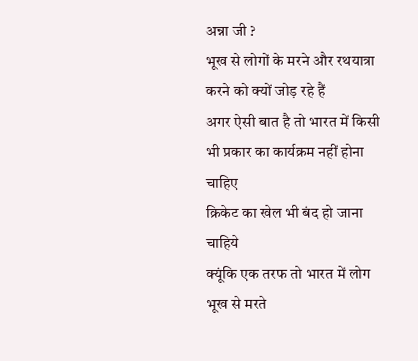अन्ना जी ?
भूख से लोगों के मरने और रथयात्रा करने को क्यों जोड़ रहे हैं
अगर ऐसी बात है तो भारत में किसी भी प्रकार का कार्यक्रम नहीं होना चाहिए
क्रिकेट का खेल भी बंद हो जाना चाहिये
क्यूंकि एक तरफ तो भारत में लोग भूख से मरते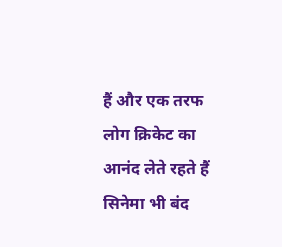हैं और एक तरफ लोग क्रिकेट का आनंद लेते रहते हैं
सिनेमा भी बंद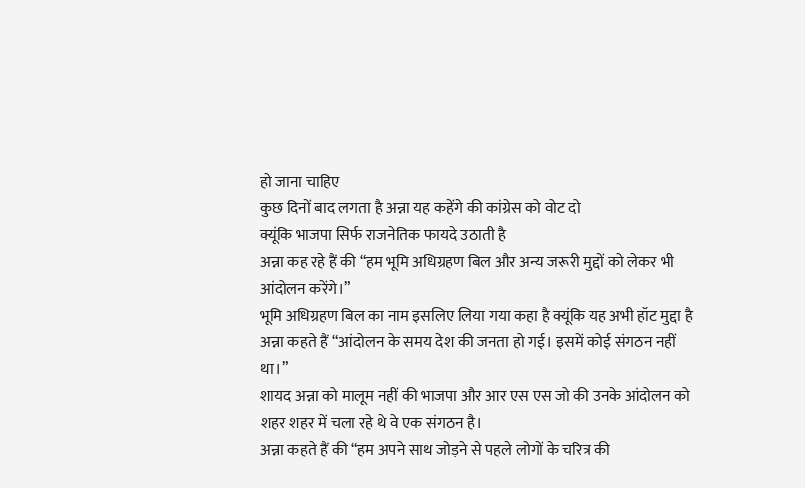हो जाना चाहिए
कुछ दिनों बाद लगता है अन्ना यह कहेंगे की कांग्रेस को वोट दो
क्यूंकि भाजपा सिर्फ राजनेतिक फायदे उठाती है
अन्ना कह रहे हैं की “हम भूमि अधिग्रहण बिल और अन्य जरूरी मुद्दों को लेकर भी आंदोलन करेंगे।”
भूमि अधिग्रहण बिल का नाम इसलिए लिया गया कहा है क्यूंकि यह अभी हॉट मुद्दा है
अन्ना कहते हैं “आंदोलन के समय देश की जनता हो गई। इसमें कोई संगठन नहीं था।”
शायद अन्ना को मालूम नहीं की भाजपा और आर एस एस जो की उनके आंदोलन को शहर शहर में चला रहे थे वे एक संगठन है।
अन्ना कहते हैं की “हम अपने साथ जोड़ने से पहले लोगों के चरित्र की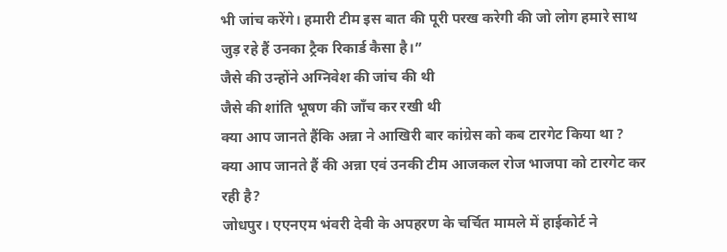भी जांच करेंगे। हमारी टीम इस बात की पूरी परख करेगी की जो लोग हमारे साथ जुड़ रहे हैं उनका ट्रैक रिकार्ड कैसा है।”
जैसे की उन्होंने अग्निवेश की जांच की थी
जैसे की शांति भूषण की जाँच कर रखी थी
क्या आप जानते हैंकि अन्ना ने आखिरी बार कांग्रेस को कब टारगेट किया था ?
क्या आप जानते हैं की अन्ना एवं उनकी टीम आजकल रोज भाजपा को टारगेट कर रही है?
जोधपुर। एएनएम भंवरी देवी के अपहरण के चर्चित मामले में हाईकोर्ट ने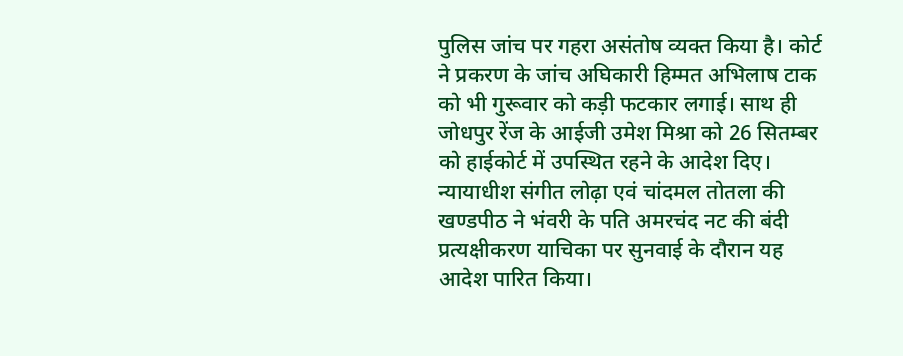पुलिस जांच पर गहरा असंतोष व्यक्त किया है। कोर्ट ने प्रकरण के जांच अघिकारी हिम्मत अभिलाष टाक को भी गुरूवार को कड़ी फटकार लगाई। साथ ही जोधपुर रेंज के आईजी उमेश मिश्रा को 26 सितम्बर को हाईकोर्ट में उपस्थित रहने के आदेश दिए। न्यायाधीश संगीत लोढ़ा एवं चांदमल तोतला की खण्डपीठ ने भंवरी के पति अमरचंद नट की बंदी प्रत्यक्षीकरण याचिका पर सुनवाई के दौरान यह आदेश पारित किया।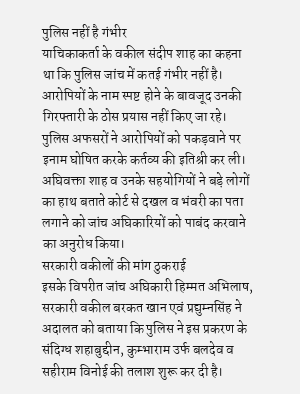पुलिस नहीं है गंभीर
याचिकाकर्ता के वकील संदीप शाह का कहना था कि पुलिस जांच में कतई गंभीर नहीं है। आरोपियों के नाम स्पष्ट होने के बावजूद उनकी गिरफ्तारी के ठोस प्रयास नहीं किए जा रहे। पुलिस अफसरों ने आरोपियों को पकड़वाने पर इनाम घोषित करके कर्तव्य की इतिश्री कर ली। अघिवक्ता शाह व उनके सहयोगियों ने बड़े लोगों का हाथ बताते कोर्ट से दखल व भंवरी का पता लगाने को जांच अघिकारियों को पाबंद करवाने का अनुरोध किया।
सरकारी वकीलों की मांग ठुकराई
इसके विपरीत जांच अघिकारी हिम्मत अभिलाष, सरकारी वकील बरकत खान एवं प्रद्युम्नसिंह ने अदालत को बताया कि पुलिस ने इस प्रकरण के संदिग्ध शहाबुद्दीन, कुम्भाराम उर्फ बलदेव व सहीराम विनोई की तलाश शुरू कर दी है।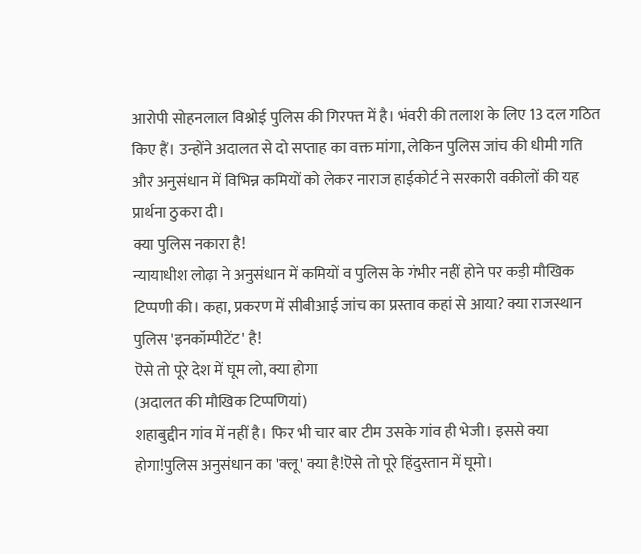आरोपी सोहनलाल विश्नोई पुलिस की गिरफ्त में है। भंवरी की तलाश के लिए 13 दल गठित किए हैं। उन्होंने अदालत से दो सप्ताह का वक्त मांगा, लेकिन पुलिस जांच की धीमी गति और अनुसंधान में विभिन्न कमियों को लेकर नाराज हाईकोर्ट ने सरकारी वकीलों की यह प्रार्थना ठुकरा दी।
क्या पुलिस नकारा है!
न्यायाधीश लोढ़ा ने अनुसंधान में कमियों व पुलिस के गंभीर नहीं होने पर कड़ी मौखिक टिप्पणी की। कहा, प्रकरण में सीबीआई जांच का प्रस्ताव कहां से आया? क्या राजस्थान पुलिस 'इनकॉम्पीटेंट' है!
ऎसे तो पूरे देश में घूम लो, क्या होगा
(अदालत की मौखिक टिप्पणियां)
शहाबुद्दीन गांव में नहीं है। फिर भी चार बार टीम उसके गांव ही भेजी। इससे क्या होगा!पुलिस अनुसंधान का 'क्लू' क्या है!ऎसे तो पूरे हिंदुस्तान में घूमो।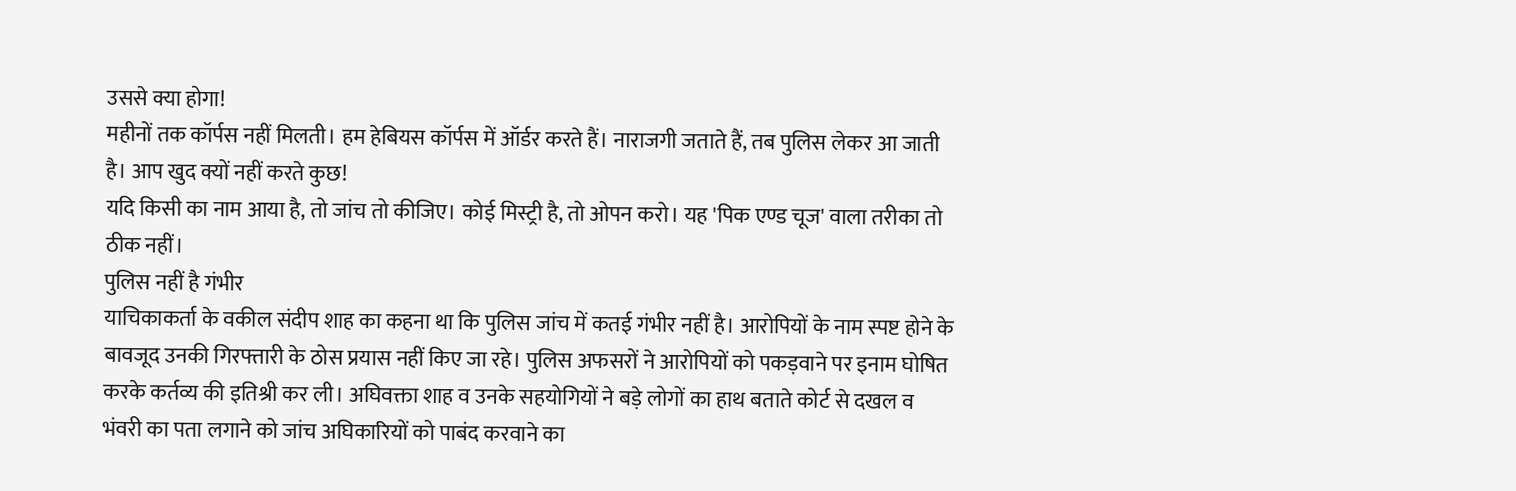उससे क्या होगा!
महीनों तक कॉर्पस नहीं मिलती। हम हेबियस कॉर्पस में ऑर्डर करते हैं। नाराजगी जताते हैं, तब पुलिस लेकर आ जाती है। आप खुद क्यों नहीं करते कुछ!
यदि किसी का नाम आया है, तो जांच तो कीजिए। कोई मिस्ट्री है, तो ओपन करो। यह 'पिक एण्ड चूज' वाला तरीका तो ठीक नहीं।
पुलिस नहीं है गंभीर
याचिकाकर्ता के वकील संदीप शाह का कहना था कि पुलिस जांच में कतई गंभीर नहीं है। आरोपियों के नाम स्पष्ट होने के बावजूद उनकी गिरफ्तारी के ठोस प्रयास नहीं किए जा रहे। पुलिस अफसरों ने आरोपियों को पकड़वाने पर इनाम घोषित करके कर्तव्य की इतिश्री कर ली। अघिवक्ता शाह व उनके सहयोगियों ने बड़े लोगों का हाथ बताते कोर्ट से दखल व भंवरी का पता लगाने को जांच अघिकारियों को पाबंद करवाने का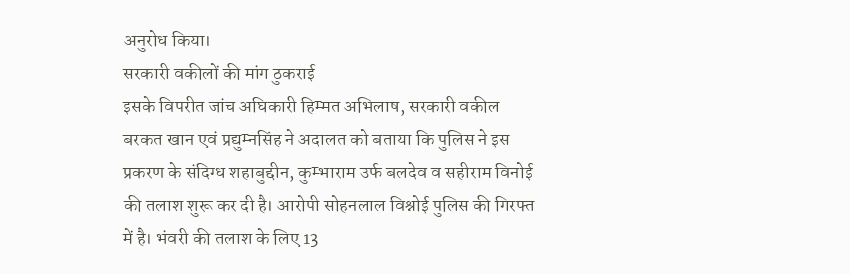अनुरोध किया।
सरकारी वकीलों की मांग ठुकराई
इसके विपरीत जांच अघिकारी हिम्मत अभिलाष, सरकारी वकील बरकत खान एवं प्रद्युम्नसिंह ने अदालत को बताया कि पुलिस ने इस प्रकरण के संदिग्ध शहाबुद्दीन, कुम्भाराम उर्फ बलदेव व सहीराम विनोई की तलाश शुरू कर दी है। आरोपी सोहनलाल विश्नोई पुलिस की गिरफ्त में है। भंवरी की तलाश के लिए 13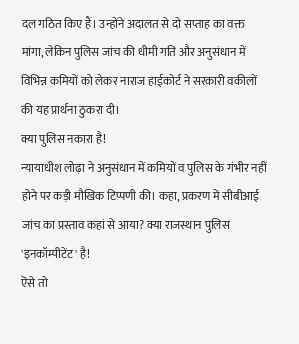दल गठित किए हैं। उन्होंने अदालत से दो सप्ताह का वक्त मांगा, लेकिन पुलिस जांच की धीमी गति और अनुसंधान में विभिन्न कमियों को लेकर नाराज हाईकोर्ट ने सरकारी वकीलों की यह प्रार्थना ठुकरा दी।
क्या पुलिस नकारा है!
न्यायाधीश लोढ़ा ने अनुसंधान में कमियों व पुलिस के गंभीर नहीं होने पर कड़ी मौखिक टिप्पणी की। कहा, प्रकरण में सीबीआई जांच का प्रस्ताव कहां से आया? क्या राजस्थान पुलिस 'इनकॉम्पीटेंट' है!
ऎसे तो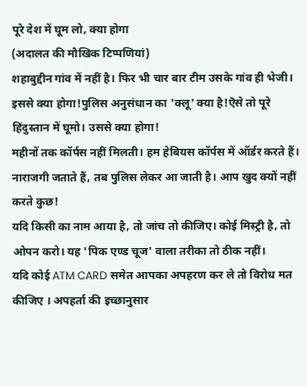पूरे देश में घूम लो, क्या होगा
(अदालत की मौखिक टिप्पणियां)
शहाबुद्दीन गांव में नहीं है। फिर भी चार बार टीम उसके गांव ही भेजी। इससे क्या होगा!पुलिस अनुसंधान का 'क्लू' क्या है!ऎसे तो पूरे हिंदुस्तान में घूमो। उससे क्या होगा!
महीनों तक कॉर्पस नहीं मिलती। हम हेबियस कॉर्पस में ऑर्डर करते हैं। नाराजगी जताते हैं, तब पुलिस लेकर आ जाती है। आप खुद क्यों नहीं करते कुछ!
यदि किसी का नाम आया है, तो जांच तो कीजिए। कोई मिस्ट्री है, तो ओपन करो। यह 'पिक एण्ड चूज' वाला तरीका तो ठीक नहीं।
यदि कोई ATM CARD समेत आपका अपहरण कर ले तो विरोध मत कीजिए । अपहर्ता की इच्छानुसार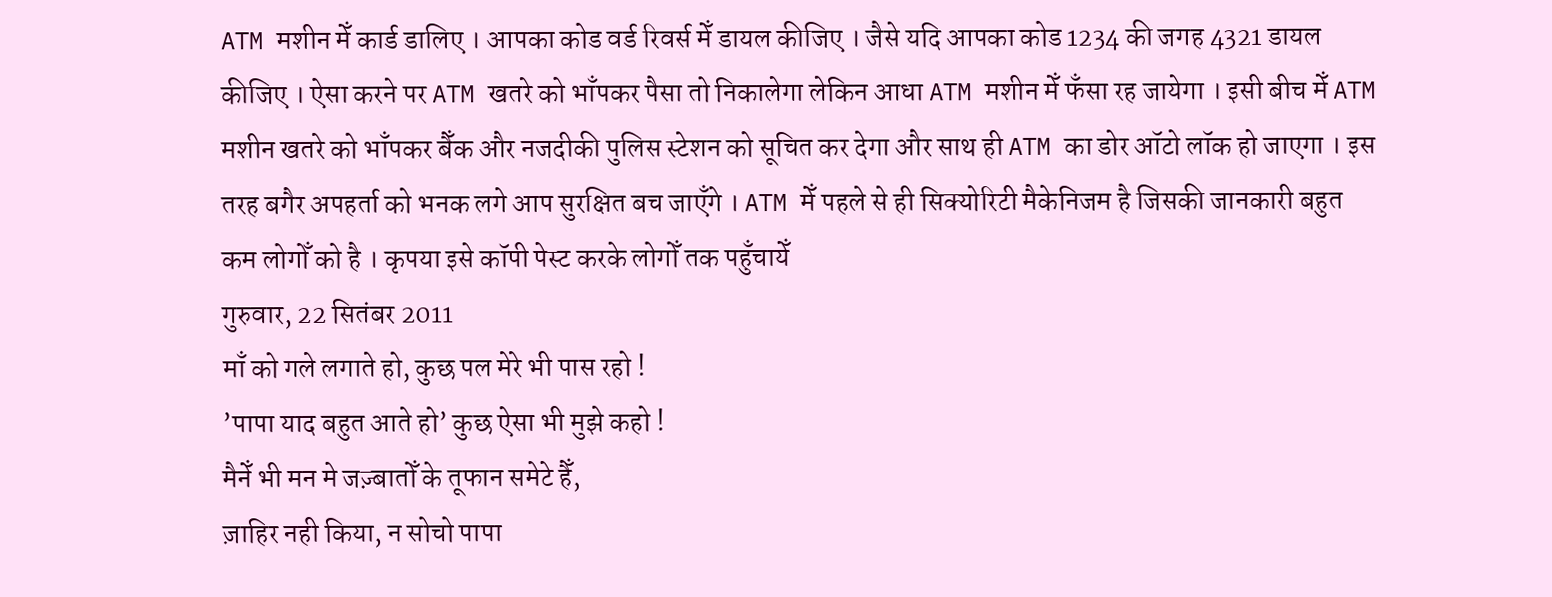ATM मशीन मेँ कार्ड डालिए । आपका कोड वर्ड रिवर्स मेँ डायल कीजिए । जैसे यदि आपका कोड 1234 की जगह 4321 डायल कीजिए । ऐसा करने पर ATM खतरे को भाँपकर पैसा तो निकालेगा लेकिन आधा ATM मशीन मेँ फँसा रह जायेगा । इसी बीच मेँ ATM मशीन खतरे को भाँपकर बैँक और नजदीकी पुलिस स्टेशन को सूचित कर देगा और साथ ही ATM का डोर ऑटो लॉक हो जाएगा । इस तरह बगैर अपहर्ता को भनक लगे आप सुरक्षित बच जाएँगे । ATM मेँ पहले से ही सिक्योरिटी मैकेनिजम है जिसकी जानकारी बहुत कम लोगोँ को है । कृपया इसे कॉपी पेस्ट करके लोगोँ तक पहुँचायेँ
गुरुवार, 22 सितंबर 2011
माँ को गले लगाते हो, कुछ पल मेरे भी पास रहो !
’पापा याद बहुत आते हो’ कुछ ऐसा भी मुझे कहो !
मैनेँ भी मन मे जज़्बातोँ के तूफान समेटे हैँ,
ज़ाहिर नही किया, न सोचो पापा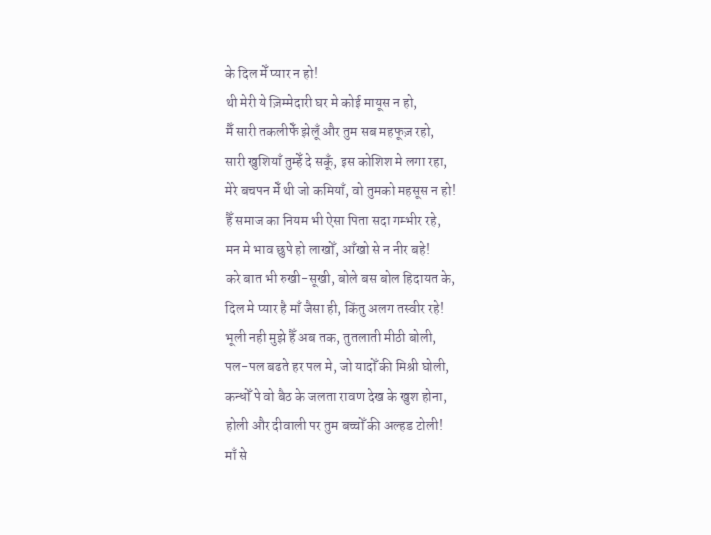के दिल मेँ प्यार न हो!
थी मेरी ये ज़िम्मेदारी घर मे कोई मायूस न हो,
मैँ सारी तकलीफेँ झेलूँ और तुम सब महफूज़ रहो,
सारी खुशियाँ तुम्हेँ दे सकूँ, इस कोशिश मे लगा रहा,
मेरे बचपन मेँ थी जो कमियाँ, वो तुमको महसूस न हो!
हैँ समाज का नियम भी ऐसा पिता सदा गम्भीर रहे,
मन मे भाव छुपे हो लाखोँ, आँखो से न नीर बहे!
करे बात भी रुखी-सूखी, बोले बस बोल हिदायत के,
दिल मे प्यार है माँ जैसा ही, किंतु अलग तस्वीर रहे!
भूली नही मुझे हैँ अब तक, तुतलाती मीठी बोली,
पल-पल बढते हर पल मे, जो यादोँ की मिश्री घोली,
कन्धोँ पे वो बैठ के जलता रावण देख के खुश होना,
होली और दीवाली पर तुम बच्चोँ की अल्हड टोली!
माँ से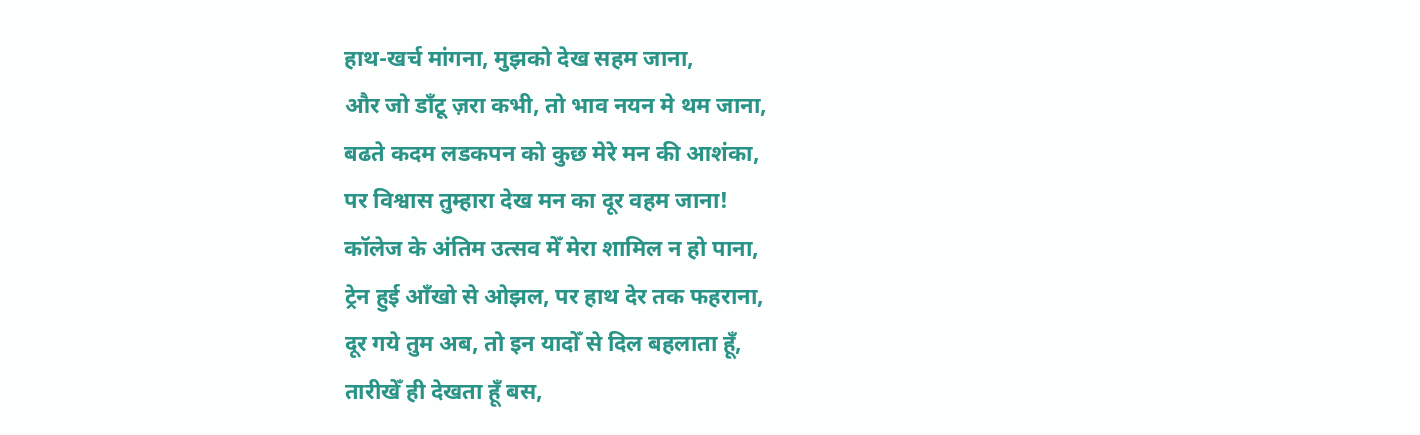हाथ-खर्च मांगना, मुझको देख सहम जाना,
और जो डाँटू ज़रा कभी, तो भाव नयन मे थम जाना,
बढते कदम लडकपन को कुछ मेरे मन की आशंका,
पर विश्वास तुम्हारा देख मन का दूर वहम जाना!
कॉलेज के अंतिम उत्सव मेँ मेरा शामिल न हो पाना,
ट्रेन हुई आँखो से ओझल, पर हाथ देर तक फहराना,
दूर गये तुम अब, तो इन यादोँ से दिल बहलाता हूँ,
तारीखेँ ही देखता हूँ बस,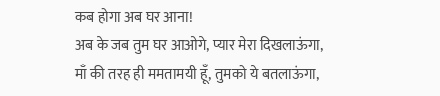कब होगा अब घर आना!
अब के जब तुम घर आओगे, प्यार मेरा दिखलाऊंगा,
माँ की तरह ही ममतामयी हूँ, तुमको ये बतलाऊंगा,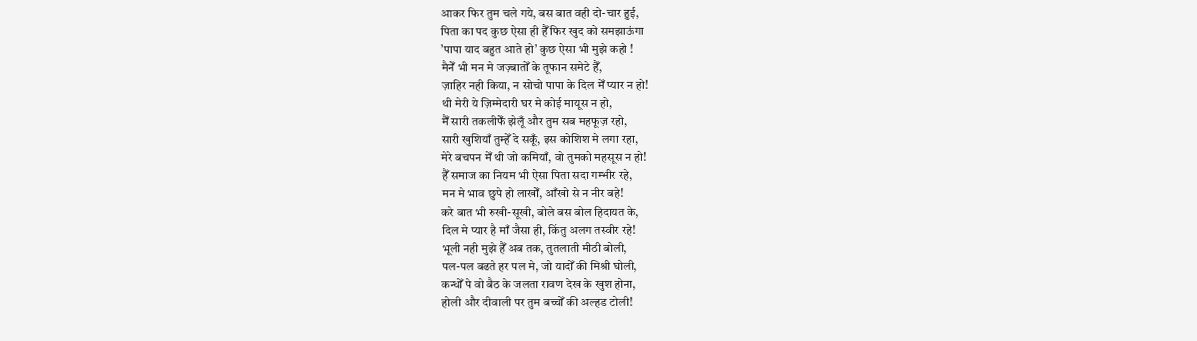आकर फिर तुम चले गये, बस बात वही दो-चार हुई,
पिता का पद कुछ ऐसा ही हैँ फिर खुद को समझाऊंगा
’पापा याद बहुत आते हो’ कुछ ऐसा भी मुझे कहो !
मैनेँ भी मन मे जज़्बातोँ के तूफान समेटे हैँ,
ज़ाहिर नही किया, न सोचो पापा के दिल मेँ प्यार न हो!
थी मेरी ये ज़िम्मेदारी घर मे कोई मायूस न हो,
मैँ सारी तकलीफेँ झेलूँ और तुम सब महफूज़ रहो,
सारी खुशियाँ तुम्हेँ दे सकूँ, इस कोशिश मे लगा रहा,
मेरे बचपन मेँ थी जो कमियाँ, वो तुमको महसूस न हो!
हैँ समाज का नियम भी ऐसा पिता सदा गम्भीर रहे,
मन मे भाव छुपे हो लाखोँ, आँखो से न नीर बहे!
करे बात भी रुखी-सूखी, बोले बस बोल हिदायत के,
दिल मे प्यार है माँ जैसा ही, किंतु अलग तस्वीर रहे!
भूली नही मुझे हैँ अब तक, तुतलाती मीठी बोली,
पल-पल बढते हर पल मे, जो यादोँ की मिश्री घोली,
कन्धोँ पे वो बैठ के जलता रावण देख के खुश होना,
होली और दीवाली पर तुम बच्चोँ की अल्हड टोली!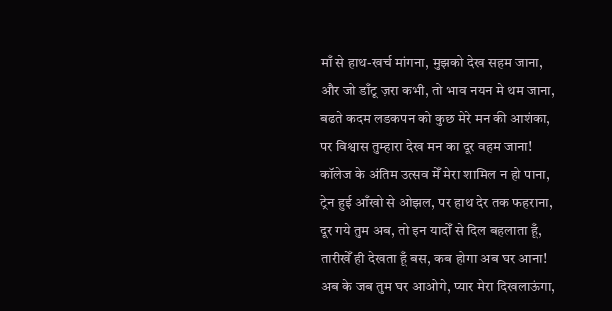माँ से हाथ-खर्च मांगना, मुझको देख सहम जाना,
और जो डाँटू ज़रा कभी, तो भाव नयन मे थम जाना,
बढते कदम लडकपन को कुछ मेरे मन की आशंका,
पर विश्वास तुम्हारा देख मन का दूर वहम जाना!
कॉलेज के अंतिम उत्सव मेँ मेरा शामिल न हो पाना,
ट्रेन हुई आँखो से ओझल, पर हाथ देर तक फहराना,
दूर गये तुम अब, तो इन यादोँ से दिल बहलाता हूँ,
तारीखेँ ही देखता हूँ बस, कब होगा अब घर आना!
अब के जब तुम घर आओगे, प्यार मेरा दिखलाऊंगा,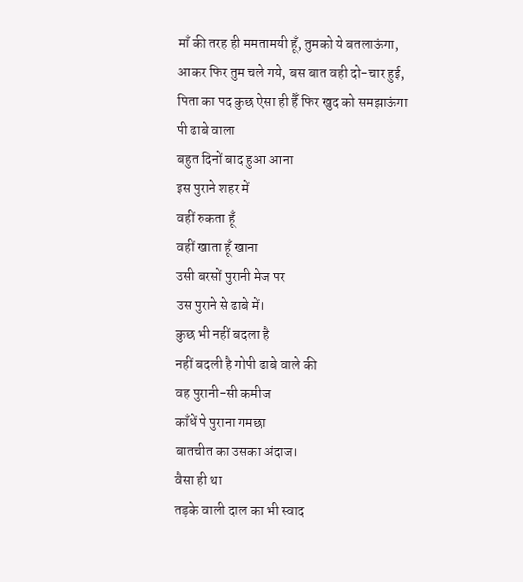माँ की तरह ही ममतामयी हूँ, तुमको ये बतलाऊंगा,
आकर फिर तुम चले गये, बस बात वही दो-चार हुई,
पिता का पद कुछ ऐसा ही हैँ फिर खुद को समझाऊंगा
पी ढाबे वाला
बहुत दिनों बाद हुआ आना
इस पुराने शहर में
वहीं रुकता हूँ
वहीं खाता हूँ खाना
उसी बरसों पुरानी मेज पर
उस पुराने से ढाबे में।
कुछ भी नहीं बदला है
नहीं बदली है गोपी ढाबे वाले की
वह पुरानी-सी कमीज
काँधें पे पुराना गमछा
बातचीत का उसका अंदाज।
वैसा ही था
तड़के वाली दाल का भी स्वाद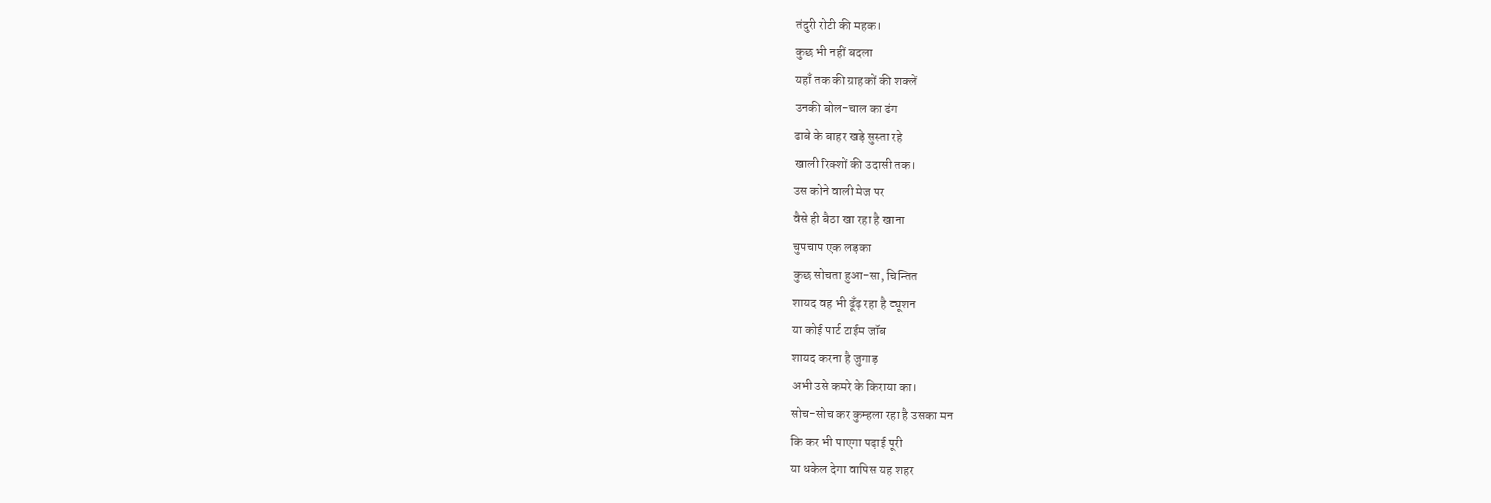तंदुरी रोटी की महक।
कुछ भी नहीं बदला
यहाँ तक की ग्राहकों की शक्लें
उनकी बोल-चाल का ढंग
ढाबे के बाहर खड़े सुस्ता रहे
खाली रिक्शों की उदासी तक।
उस कोने वाली मेज पर
वैसे ही बैठा खा रहा है खाना
चुपचाप एक लड़का
कुछ सोचता हुआ-सा, चिन्तित
शायद वह भी ढूँढ़ रहा है ट्यूशन
या कोई पार्ट टाईम जॉब
शायद करना है जुगाड़
अभी उसे कमरे के किराया का।
सोच-सोच कर कुम्हला रहा है उसका मन
कि कर भी पाएगा पढ़ाई पूरी
या धकेल देगा वापिस यह शहर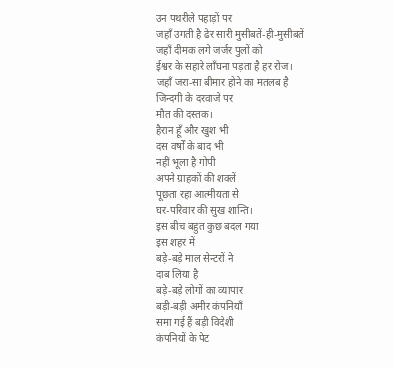उन पथरीले पहाड़ों पर
जहाँ उगती है ढेर सारी मुसीबतें-ही-मुसीबतें
जहाँ दीमक लगे जर्जर पुलों को
ईश्वर के सहारे लाँघना पड़ता है हर रोज।
जहाँ जरा-सा बीमार होने का मतलब है
जिन्दगी के दरवाजे पर
मौत की दस्तक।
हैरान हूँ और खुश भी
दस वर्षों के बाद भी
नहीं भूला है गोपी
अपने ग्राहकों की शक्लें
पूछता रहा आत्मीयता से
घर-परिवार की सुख शान्ति।
इस बीच बहुत कुछ बदल गया
इस शहर में
बड़े-बड़े माल सेन्टरों ने
दाब लिया है
बड़े-बड़े लोगों का व्यापार
बड़ी-बड़ी अमीर कंपनियाँ
समा गई हैं बड़ी विदेशी
कंपनियों के पेट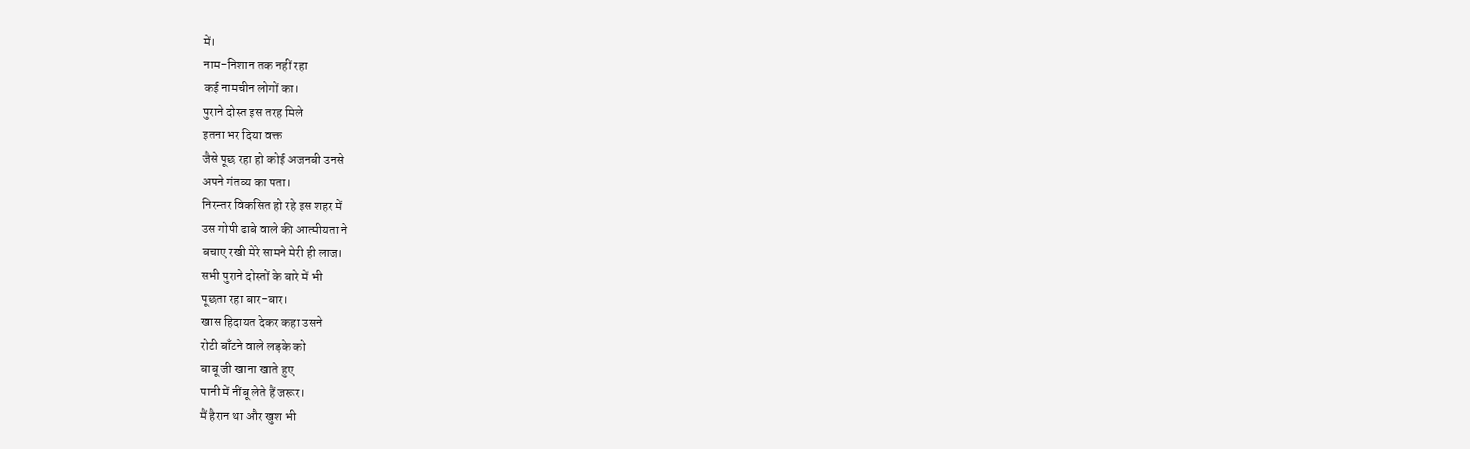में।
नाम-निशान तक नहीं रहा
कई नामचीन लोगों का।
पुराने दोस्त इस तरह मिले
इतना भर दिया वक्त
जैसे पूछ रहा हो कोई अजनबी उनसे
अपने गंतव्य का पता।
निरन्तर विकसित हो रहे इस शहर में
उस गोपी ढाबे वाले की आत्मीयता ने
बचाए रखी मेरे सामने मेरी ही लाज।
सभी पुराने दोस्तों के बारे में भी
पूछता रहा बार-बार।
खास हिदायत देकर कहा उसने
रोटी बाँटने वाले लड़के को
बाबू जी खाना खाते हुए
पानी में नींबू लेते हैं जरूर।
मैं हैरान था और खुश भी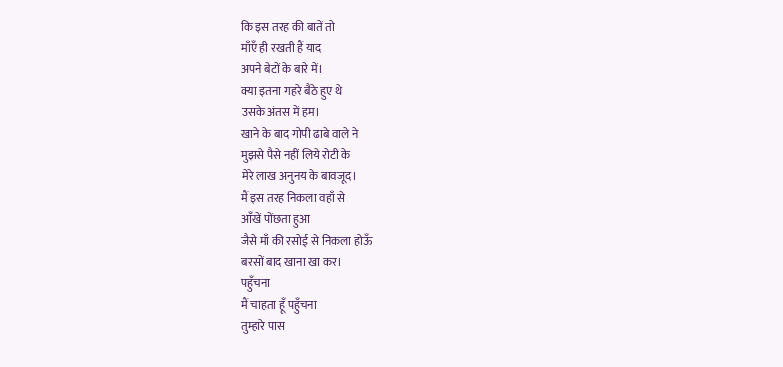कि इस तरह की बातें तो
माँएँ ही रखती हैं याद
अपने बेटों के बारे में।
क्या इतना गहरे बैठे हुए थे
उसके अंतस में हम।
खाने के बाद गोपी ढाबे वाले ने
मुझसे पैसे नहीं लिये रोटी के
मेरे लाख अनुनय के बावजूद।
मैं इस तरह निकला वहाँ से
आँखें पोंछता हुआ
जैसे माँ की रसोई से निकला होऊँ
बरसों बाद खाना खा कर।
पहुँचना
मैं चाहता हूँ पहुँचना
तुम्हारे पास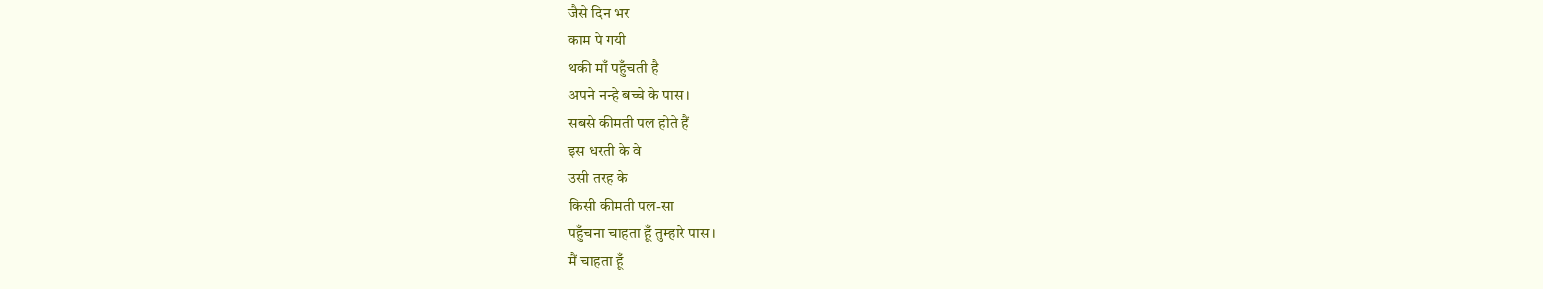जैसे दिन भर
काम पे गयी
थकी माँ पहुँचती है
अपने नन्हे बच्चे के पास।
सबसे कीमती पल होते हैं
इस धरती के वे
उसी तरह के
किसी कीमती पल-सा
पहुँचना चाहता हूँ तुम्हारे पास।
मैं चाहता हूँ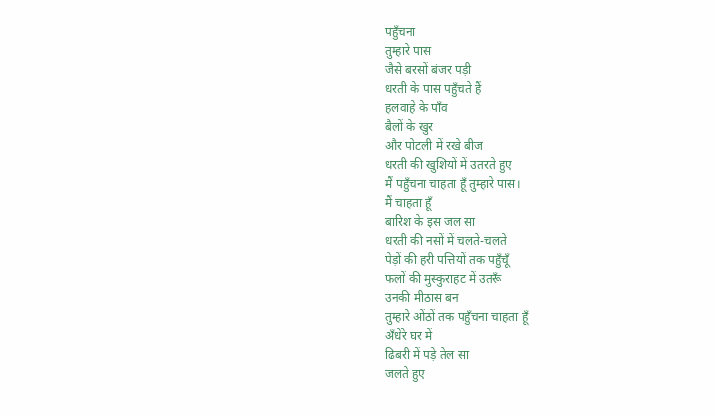पहुँचना
तुम्हारे पास
जैसे बरसों बंजर पड़ी
धरती के पास पहुँचते हैं
हलवाहे के पाँव
बैलों के खुर
और पोटली में रखे बीज
धरती की खुशियों में उतरते हुए
मैं पहुँचना चाहता हूँ तुम्हारे पास।
मैं चाहता हूँ
बारिश के इस जल सा
धरती की नसों में चलते-चलते
पेड़ों की हरी पत्तियों तक पहुँचूँ
फलों की मुस्कुराहट में उतरूँ
उनकी मीठास बन
तुम्हारे ओंठों तक पहुँचना चाहता हूँ
अँधेरे घर में
ढिबरी में पड़े तेल सा
जलते हुए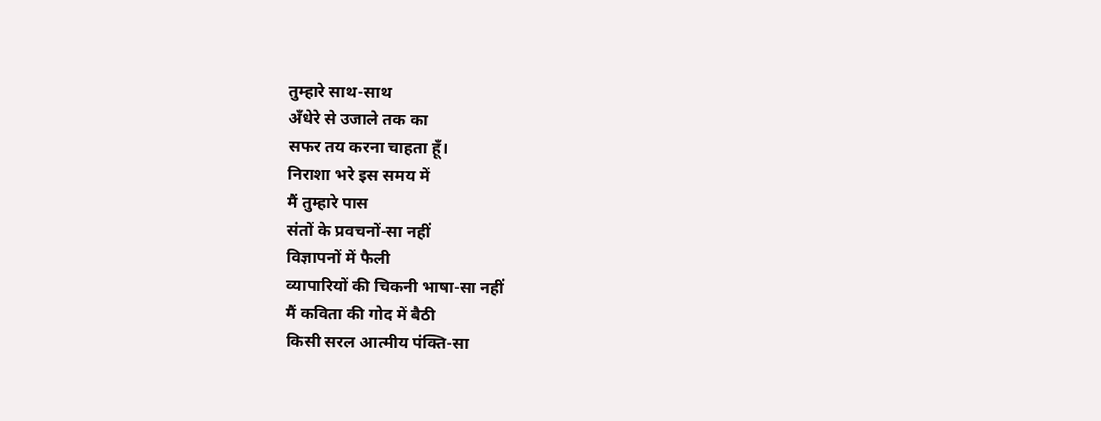तुम्हारे साथ-साथ
अँधेरे से उजाले तक का
सफर तय करना चाहता हूँ।
निराशा भरे इस समय में
मैं तुम्हारे पास
संतों के प्रवचनों-सा नहीं
विज्ञापनों में फैली
व्यापारियों की चिकनी भाषा-सा नहीं
मैं कविता की गोद में बैठी
किसी सरल आत्मीय पंक्ति-सा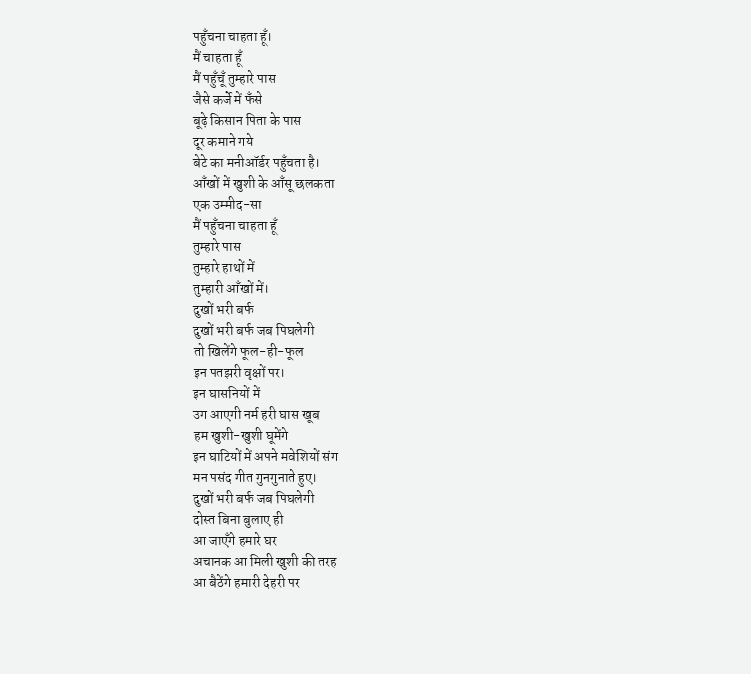पहुँचना चाहता हूँ।
मैं चाहता हूँ
मैं पहुँचूँ तुम्हारे पास
जैसे कर्जे में फँसे
बूढ़े किसान पिता के पास
दूर कमाने गये
बेटे का मनीऑर्डर पहुँचता है।
आँखों में खुशी के आँसू छलकता
एक उम्मीद-सा
मैं पहुँचना चाहता हूँ
तुम्हारे पास
तुम्हारे हाथों में
तुम्हारी आँखों में।
दुखों भरी बर्फ
दुखों भरी बर्फ जब पिघलेगी
तो खिलेंगे फूल-ही-फूल
इन पतझरी वृक्षों पर।
इन घासनियों में
उग आएगी नर्म हरी घास खूब
हम खुशी-खुशी घूमेंगे
इन घाटियों में अपने मवेशियों संग
मन पसंद गीत गुनगुनाते हुए।
दुखों भरी बर्फ जब पिघलेगी
दोस्त बिना बुलाए ही
आ जाएँगे हमारे घर
अचानक आ मिली खुशी की तरह
आ बैठेंगे हमारी देहरी पर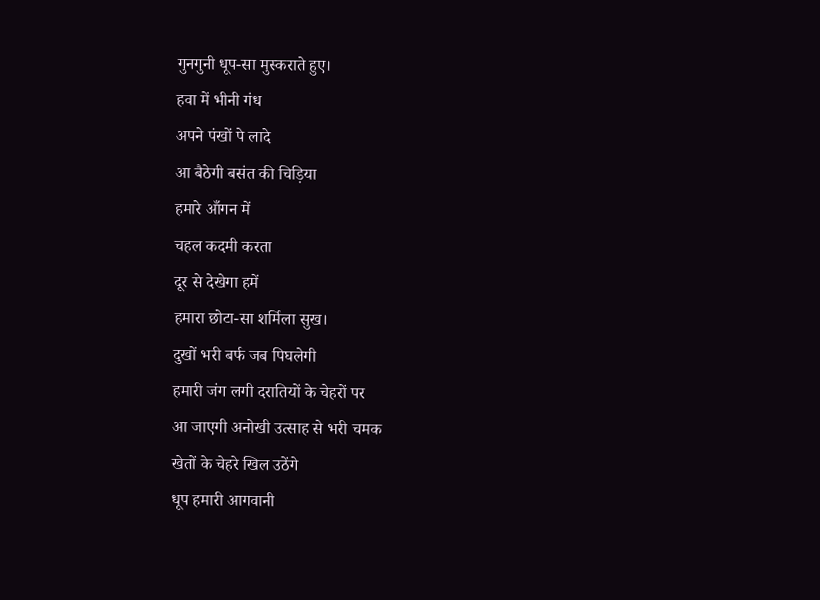गुनगुनी धूप-सा मुस्कराते हुए।
हवा में भीनी गंध
अपने पंखों पे लादे
आ बैठेगी बसंत की चिड़िया
हमारे आँगन में
चहल कदमी करता
दूर से देखेगा हमें
हमारा छोटा-सा शर्मिला सुख।
दुखों भरी बर्फ जब पिघलेगी
हमारी जंग लगी दरातियों के चेहरों पर
आ जाएगी अनोखी उत्साह से भरी चमक
खेतों के चेहरे खिल उठेंगे
धूप हमारी आगवानी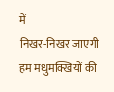में
निखर-निखर जाएगी
हम मधुमक्खियों की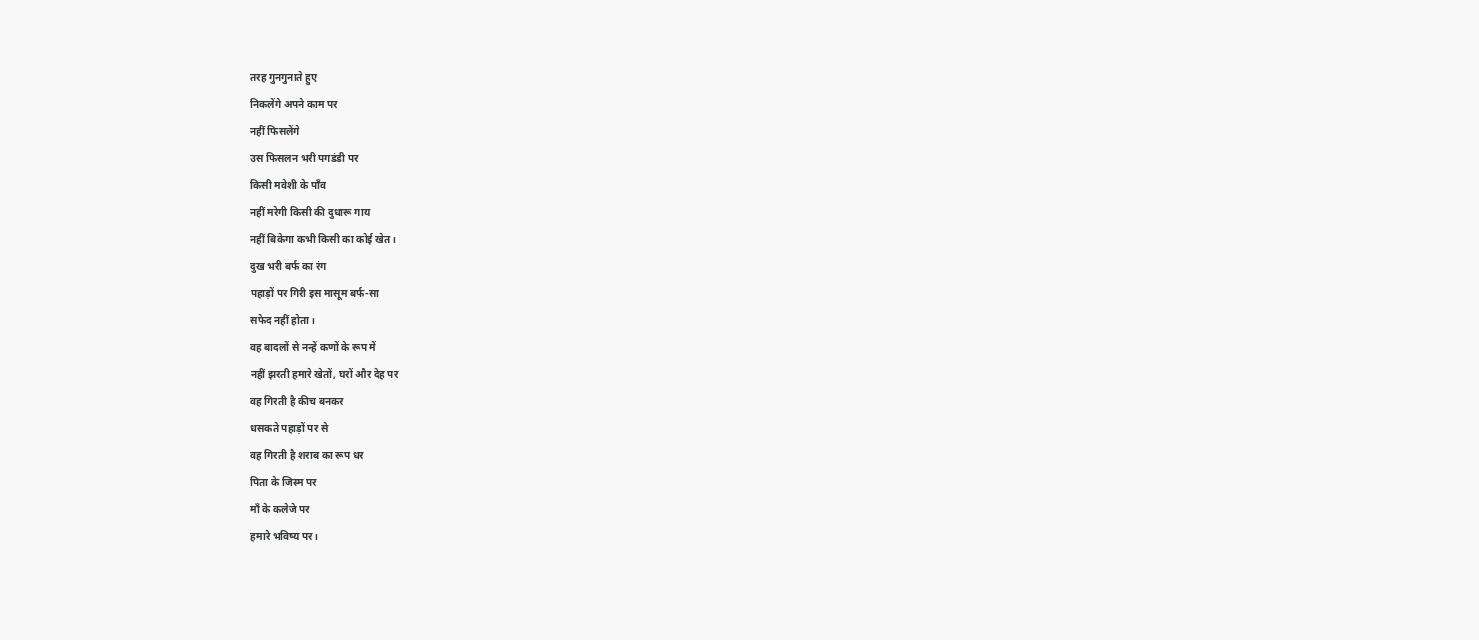तरह गुनगुनाते हुए
निकलेंगे अपने काम पर
नहीं फिसलेंगे
उस फिसलन भरी पगडंडी पर
किसी मवेशी के पाँव
नहीं मरेगी किसी की दुधारू गाय
नहीं बिकेगा कभी किसी का कोई खेत।
दुख भरी बर्फ का रंग
पहाड़ों पर गिरी इस मासूम बर्फ-सा
सफेद नहीं होता।
वह बादलों से नन्हें कणों के रूप में
नहीं झरती हमारे खेतों, घरों और देह पर
वह गिरती है कीच बनकर
धसकते पहाड़ों पर से
वह गिरती है शराब का रूप धर
पिता के जिस्म पर
माँ के कलेजे पर
हमारे भविष्य पर।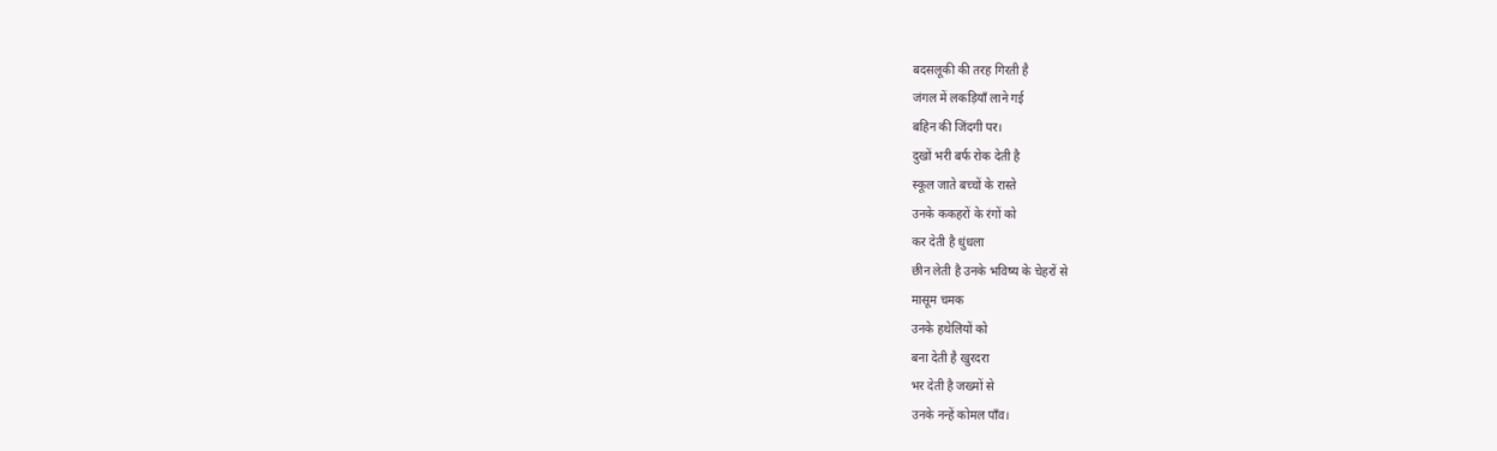बदसलूकी की तरह गिरती है
जंगल में लकड़ियाँ लाने गई
बहिन की जिंदगी पर।
दुखों भरी बर्फ रोक देती है
स्कूल जाते बच्चों के रास्ते
उनके ककहरों के रंगों को
कर देती है धुंधला
छीन लेती है उनके भविष्य के चेहरों से
मासूम चमक
उनके हथेलियों को
बना देती है खुरदरा
भर देती है जख्मों से
उनके नन्हें कोमल पाँव।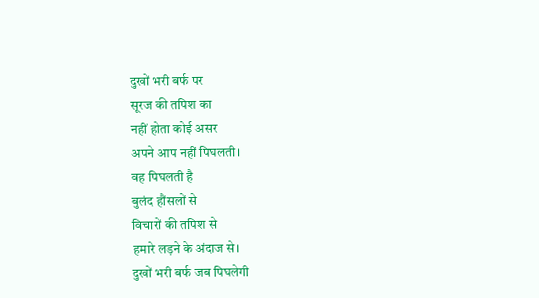दुखों भरी बर्फ पर
सूरज की तपिश का
नहीं होता कोई असर
अपने आप नहीं पिघलती।
वह पिघलती है
बुलंद हौंसलों से
विचारों की तपिश से
हमारे लड़ने के अंदाज से।
दुखों भरी बर्फ जब पिघलेगी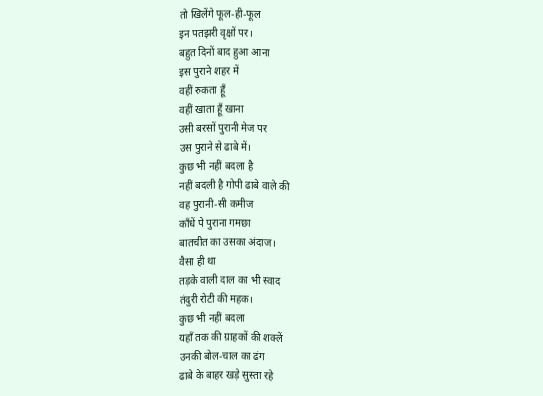तो खिलेंगे फूल-ही-फूल
इन पतझरी वृक्षों पर।
बहुत दिनों बाद हुआ आना
इस पुराने शहर में
वहीं रुकता हूँ
वहीं खाता हूँ खाना
उसी बरसों पुरानी मेज पर
उस पुराने से ढाबे में।
कुछ भी नहीं बदला है
नहीं बदली है गोपी ढाबे वाले की
वह पुरानी-सी कमीज
काँधें पे पुराना गमछा
बातचीत का उसका अंदाज।
वैसा ही था
तड़के वाली दाल का भी स्वाद
तंदुरी रोटी की महक।
कुछ भी नहीं बदला
यहाँ तक की ग्राहकों की शक्लें
उनकी बोल-चाल का ढंग
ढाबे के बाहर खड़े सुस्ता रहे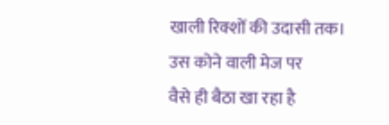खाली रिक्शों की उदासी तक।
उस कोने वाली मेज पर
वैसे ही बैठा खा रहा है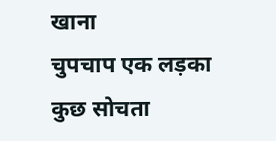खाना
चुपचाप एक लड़का
कुछ सोचता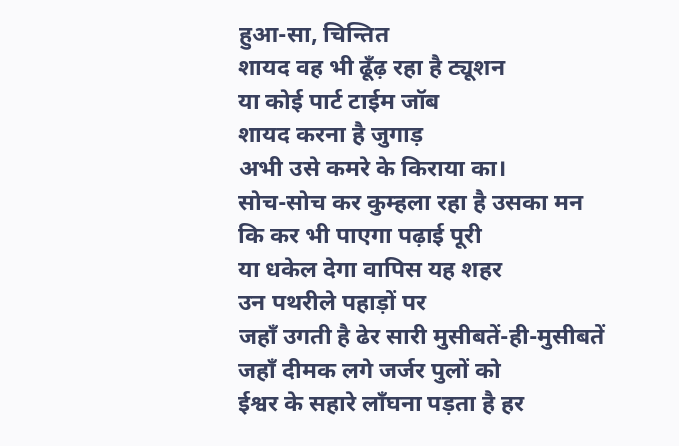हुआ-सा, चिन्तित
शायद वह भी ढूँढ़ रहा है ट्यूशन
या कोई पार्ट टाईम जॉब
शायद करना है जुगाड़
अभी उसे कमरे के किराया का।
सोच-सोच कर कुम्हला रहा है उसका मन
कि कर भी पाएगा पढ़ाई पूरी
या धकेल देगा वापिस यह शहर
उन पथरीले पहाड़ों पर
जहाँ उगती है ढेर सारी मुसीबतें-ही-मुसीबतें
जहाँ दीमक लगे जर्जर पुलों को
ईश्वर के सहारे लाँघना पड़ता है हर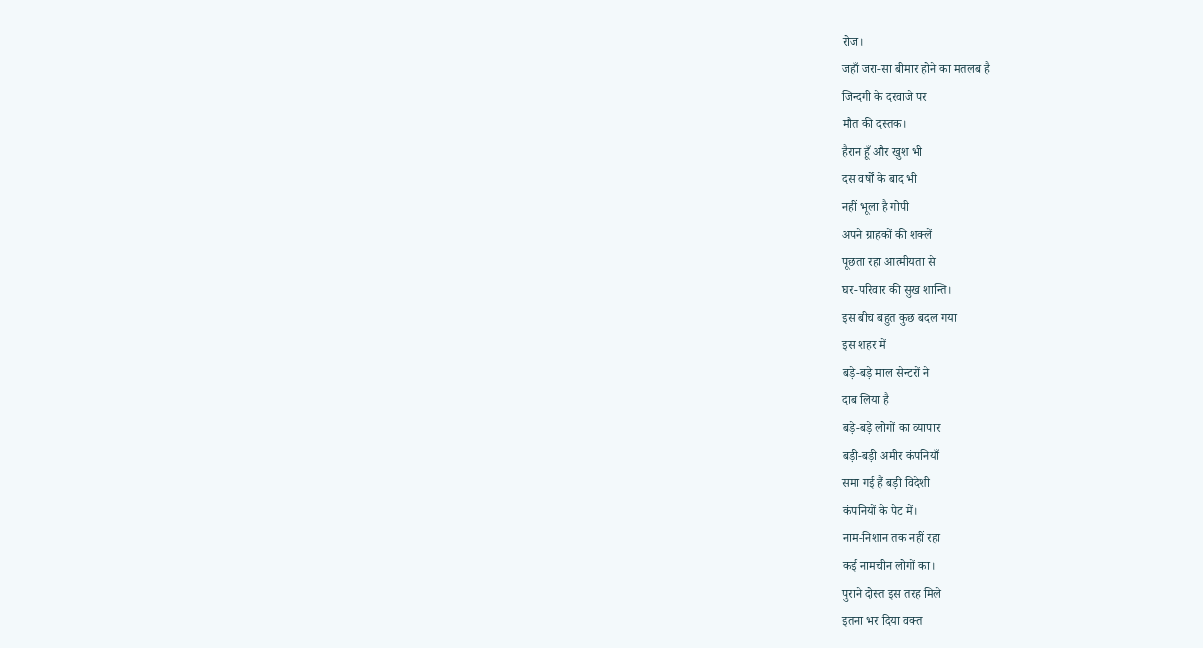रोज।
जहाँ जरा-सा बीमार होने का मतलब है
जिन्दगी के दरवाजे पर
मौत की दस्तक।
हैरान हूँ और खुश भी
दस वर्षों के बाद भी
नहीं भूला है गोपी
अपने ग्राहकों की शक्लें
पूछता रहा आत्मीयता से
घर-परिवार की सुख शान्ति।
इस बीच बहुत कुछ बदल गया
इस शहर में
बड़े-बड़े माल सेन्टरों ने
दाब लिया है
बड़े-बड़े लोगों का व्यापार
बड़ी-बड़ी अमीर कंपनियाँ
समा गई हैं बड़ी विदेशी
कंपनियों के पेट में।
नाम-निशान तक नहीं रहा
कई नामचीन लोगों का।
पुराने दोस्त इस तरह मिले
इतना भर दिया वक्त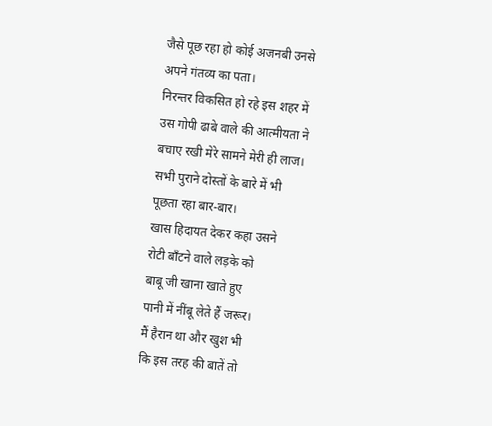जैसे पूछ रहा हो कोई अजनबी उनसे
अपने गंतव्य का पता।
निरन्तर विकसित हो रहे इस शहर में
उस गोपी ढाबे वाले की आत्मीयता ने
बचाए रखी मेरे सामने मेरी ही लाज।
सभी पुराने दोस्तों के बारे में भी
पूछता रहा बार-बार।
खास हिदायत देकर कहा उसने
रोटी बाँटने वाले लड़के को
बाबू जी खाना खाते हुए
पानी में नींबू लेते हैं जरूर।
मैं हैरान था और खुश भी
कि इस तरह की बातें तो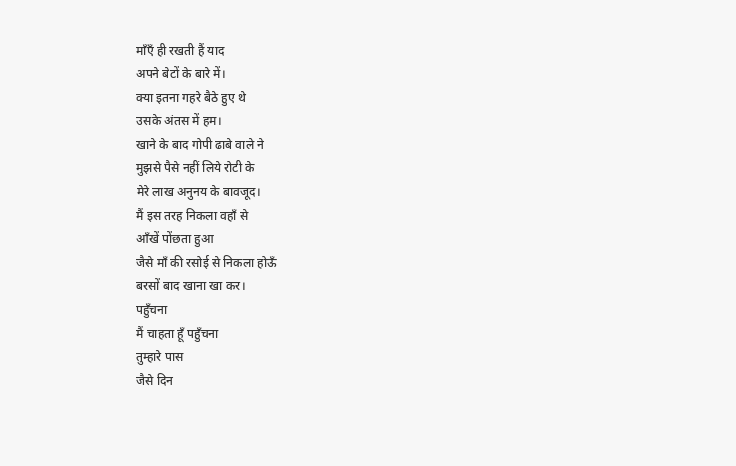माँएँ ही रखती हैं याद
अपने बेटों के बारे में।
क्या इतना गहरे बैठे हुए थे
उसके अंतस में हम।
खाने के बाद गोपी ढाबे वाले ने
मुझसे पैसे नहीं लिये रोटी के
मेरे लाख अनुनय के बावजूद।
मैं इस तरह निकला वहाँ से
आँखें पोंछता हुआ
जैसे माँ की रसोई से निकला होऊँ
बरसों बाद खाना खा कर।
पहुँचना
मैं चाहता हूँ पहुँचना
तुम्हारे पास
जैसे दिन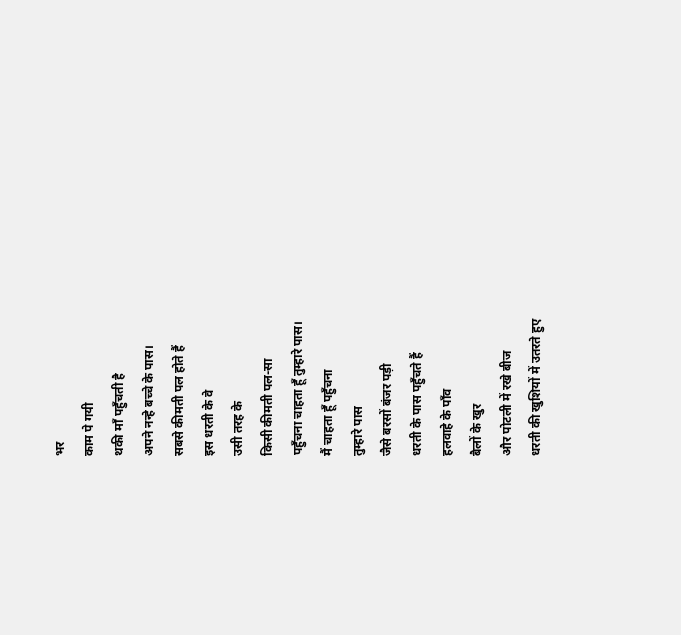भर
काम पे गयी
थकी माँ पहुँचती है
अपने नन्हे बच्चे के पास।
सबसे कीमती पल होते हैं
इस धरती के वे
उसी तरह के
किसी कीमती पल-सा
पहुँचना चाहता हूँ तुम्हारे पास।
मैं चाहता हूँ पहुँचना
तुम्हारे पास
जैसे बरसों बंजर पड़ी
धरती के पास पहुँचते हैं
हलवाहे के पाँव
बैलों के खुर
और पोटली में रखे बीज
धरती की खुशियों में उतरते हुए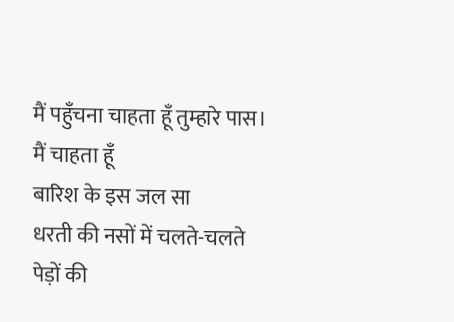मैं पहुँचना चाहता हूँ तुम्हारे पास।
मैं चाहता हूँ
बारिश के इस जल सा
धरती की नसों में चलते-चलते
पेड़ों की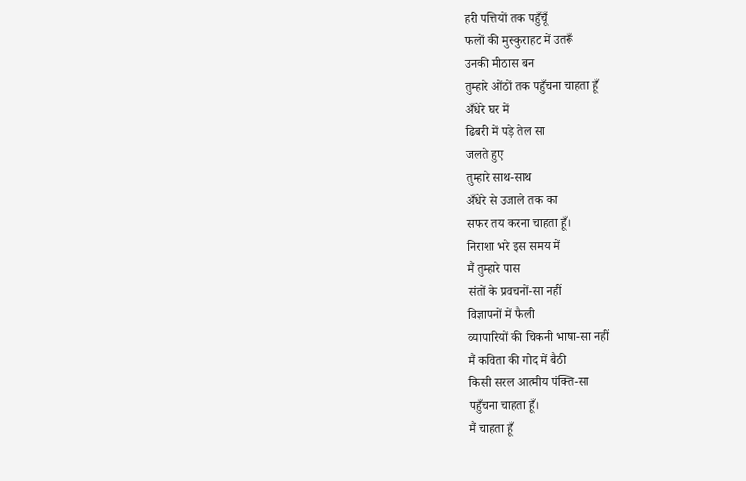हरी पत्तियों तक पहुँचूँ
फलों की मुस्कुराहट में उतरूँ
उनकी मीठास बन
तुम्हारे ओंठों तक पहुँचना चाहता हूँ
अँधेरे घर में
ढिबरी में पड़े तेल सा
जलते हुए
तुम्हारे साथ-साथ
अँधेरे से उजाले तक का
सफर तय करना चाहता हूँ।
निराशा भरे इस समय में
मैं तुम्हारे पास
संतों के प्रवचनों-सा नहीं
विज्ञापनों में फैली
व्यापारियों की चिकनी भाषा-सा नहीं
मैं कविता की गोद में बैठी
किसी सरल आत्मीय पंक्ति-सा
पहुँचना चाहता हूँ।
मैं चाहता हूँ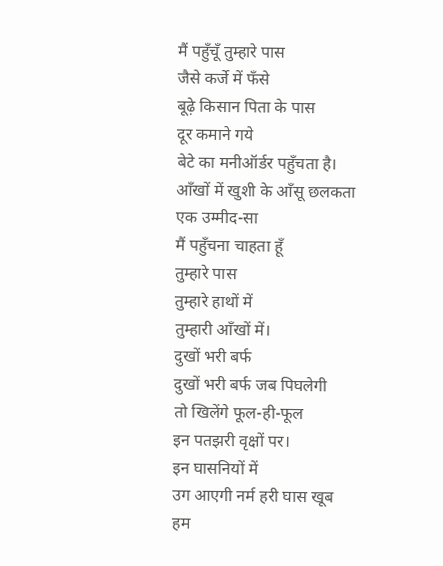मैं पहुँचूँ तुम्हारे पास
जैसे कर्जे में फँसे
बूढ़े किसान पिता के पास
दूर कमाने गये
बेटे का मनीऑर्डर पहुँचता है।
आँखों में खुशी के आँसू छलकता
एक उम्मीद-सा
मैं पहुँचना चाहता हूँ
तुम्हारे पास
तुम्हारे हाथों में
तुम्हारी आँखों में।
दुखों भरी बर्फ
दुखों भरी बर्फ जब पिघलेगी
तो खिलेंगे फूल-ही-फूल
इन पतझरी वृक्षों पर।
इन घासनियों में
उग आएगी नर्म हरी घास खूब
हम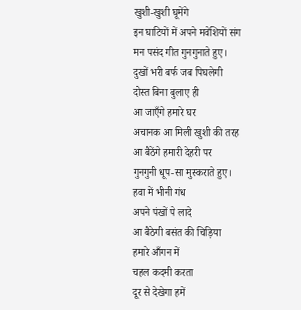खुशी-खुशी घूमेंगे
इन घाटियों में अपने मवेशियों संग
मन पसंद गीत गुनगुनाते हुए।
दुखों भरी बर्फ जब पिघलेगी
दोस्त बिना बुलाए ही
आ जाएँगे हमारे घर
अचानक आ मिली खुशी की तरह
आ बैठेंगे हमारी देहरी पर
गुनगुनी धूप-सा मुस्कराते हुए।
हवा में भीनी गंध
अपने पंखों पे लादे
आ बैठेगी बसंत की चिड़िया
हमारे आँगन में
चहल कदमी करता
दूर से देखेगा हमें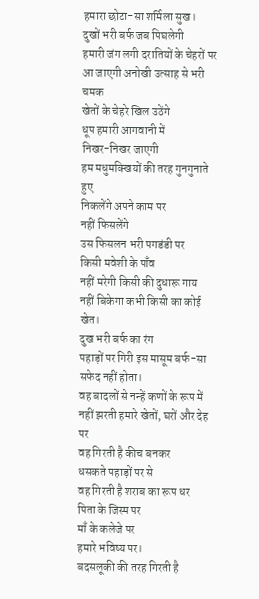हमारा छोटा-सा शर्मिला सुख।
दुखों भरी बर्फ जब पिघलेगी
हमारी जंग लगी दरातियों के चेहरों पर
आ जाएगी अनोखी उत्साह से भरी चमक
खेतों के चेहरे खिल उठेंगे
धूप हमारी आगवानी में
निखर-निखर जाएगी
हम मधुमक्खियों की तरह गुनगुनाते हुए
निकलेंगे अपने काम पर
नहीं फिसलेंगे
उस फिसलन भरी पगडंडी पर
किसी मवेशी के पाँव
नहीं मरेगी किसी की दुधारू गाय
नहीं बिकेगा कभी किसी का कोई खेत।
दुख भरी बर्फ का रंग
पहाड़ों पर गिरी इस मासूम बर्फ-सा
सफेद नहीं होता।
वह बादलों से नन्हें कणों के रूप में
नहीं झरती हमारे खेतों, घरों और देह पर
वह गिरती है कीच बनकर
धसकते पहाड़ों पर से
वह गिरती है शराब का रूप धर
पिता के जिस्म पर
माँ के कलेजे पर
हमारे भविष्य पर।
बदसलूकी की तरह गिरती है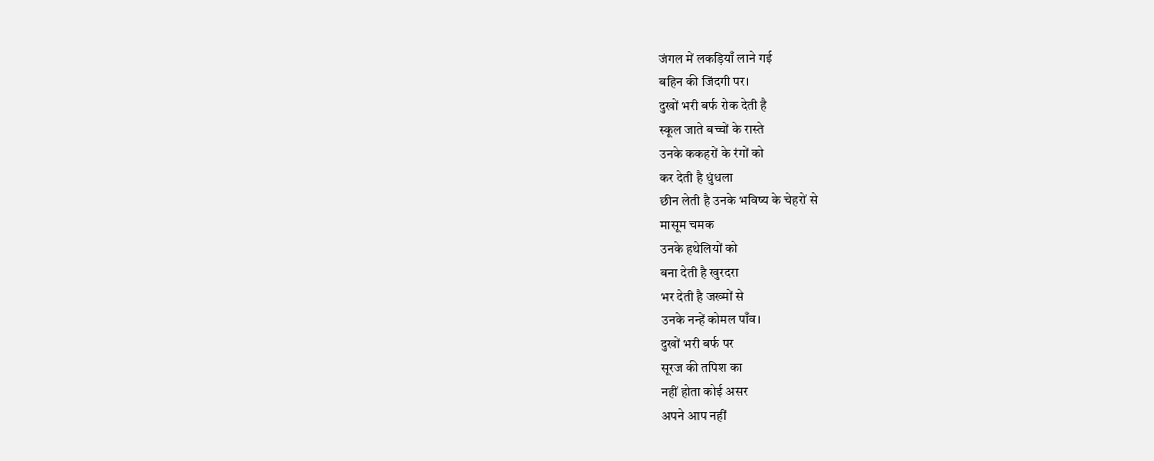जंगल में लकड़ियाँ लाने गई
बहिन की जिंदगी पर।
दुखों भरी बर्फ रोक देती है
स्कूल जाते बच्चों के रास्ते
उनके ककहरों के रंगों को
कर देती है धुंधला
छीन लेती है उनके भविष्य के चेहरों से
मासूम चमक
उनके हथेलियों को
बना देती है खुरदरा
भर देती है जख्मों से
उनके नन्हें कोमल पाँव।
दुखों भरी बर्फ पर
सूरज की तपिश का
नहीं होता कोई असर
अपने आप नहीं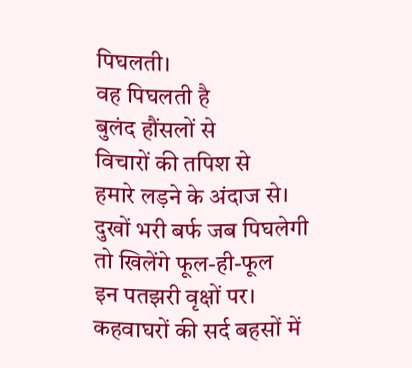पिघलती।
वह पिघलती है
बुलंद हौंसलों से
विचारों की तपिश से
हमारे लड़ने के अंदाज से।
दुखों भरी बर्फ जब पिघलेगी
तो खिलेंगे फूल-ही-फूल
इन पतझरी वृक्षों पर।
कहवाघरों की सर्द बहसों में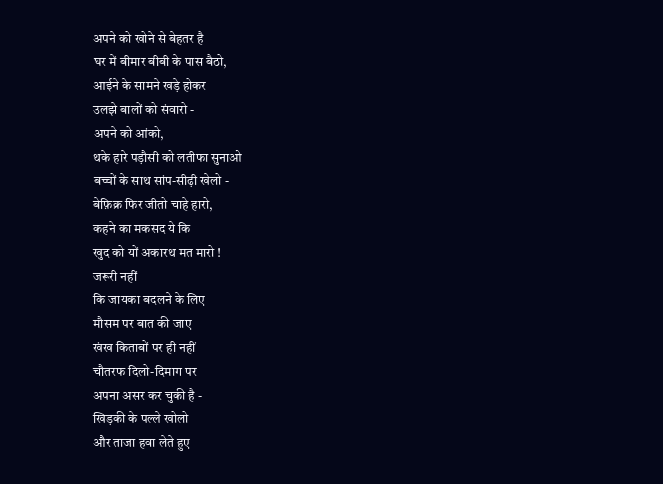अपने को खोने से बेहतर है
घर में बीमार बीबी के पास बैठो,
आईने के सामने खड़े होकर
उलझे बालों को संवारो -
अपने को आंको,
थके हारे पड़ौसी को लतीफा सुनाओ
बच्चों के साथ सांप-सीढ़ी खेलो -
बेफ़िक्र फिर जीतो चाहे हारो,
कहने का मकसद ये कि
खुद को यों अकारथ मत मारो !
जरूरी नहीं
कि जायका बदलने के लिए
मौसम पर बात की जाए
खंख किताबों पर ही नहीं
चौतरफ दिलो-दिमाग पर
अपना असर कर चुकी है -
खिड़की के पल्ले खोलो
और ताजा हवा लेते हुए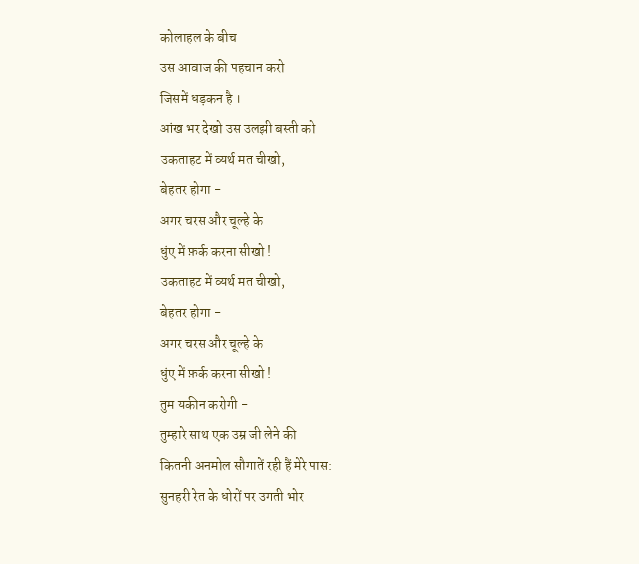कोलाहल के बीच
उस आवाज की पहचान करो
जिसमें धड़कन है ।
आंख भर देखो उस उलझी बस्ती को
उकताहट में व्यर्थ मत चीखो,
बेहतर होगा -
अगर चरस और चूल्हे के
धुंए में फ़र्क करना सीखो !
उकताहट में व्यर्थ मत चीखो,
बेहतर होगा -
अगर चरस और चूल्हे के
धुंए में फ़र्क करना सीखो !
तुम यकीन करोगी -
तुम्हारे साथ एक उम्र जी लेने की
कितनी अनमोल सौगातें रही हैं मेरे पास:
सुनहरी रेत के धोरों पर उगती भोर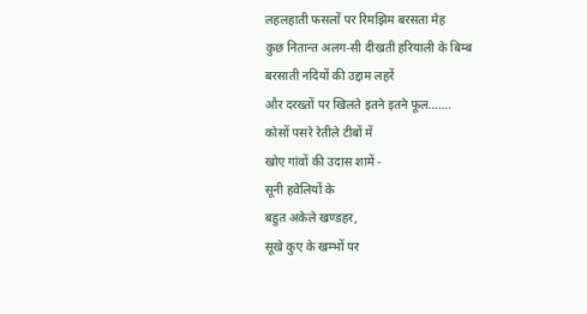लहलहाती फसलों पर रिमझिम बरसता मेह
कुछ नितान्त अलग-सी दीखती हरियाली के बिम्ब
बरसाती नदियों की उद्दाम लहरें
और दरख्तों पर खिलते इतने इतने फूल…….
कोसों पसरे रेतीले टीबों में
खोए गांवों की उदास शामें -
सूनी हवेलियों के
बहुत अकेले खण्डहर,
सूखे कुए के खम्भों पर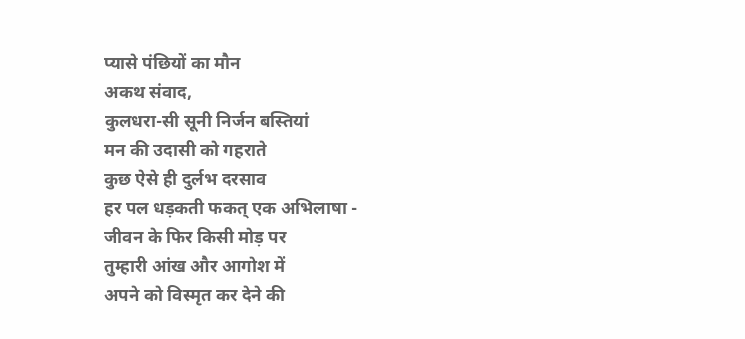प्यासे पंछियों का मौन
अकथ संवाद,
कुलधरा-सी सूनी निर्जन बस्तियां
मन की उदासी को गहराते
कुछ ऐसे ही दुर्लभ दरसाव
हर पल धड़कती फकत् एक अभिलाषा -
जीवन के फिर किसी मोड़ पर
तुम्हारी आंख और आगोश में
अपने को विस्मृत कर देने की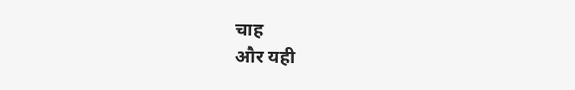चाह
और यही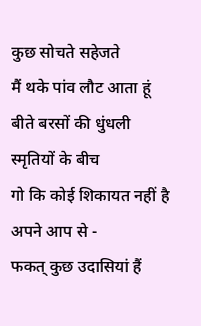कुछ सोचते सहेजते
मैं थके पांव लौट आता हूं
बीते बरसों की धुंधली स्मृतियों के बीच
गो कि कोई शिकायत नहीं है
अपने आप से -
फकत् कुछ उदासियां हैं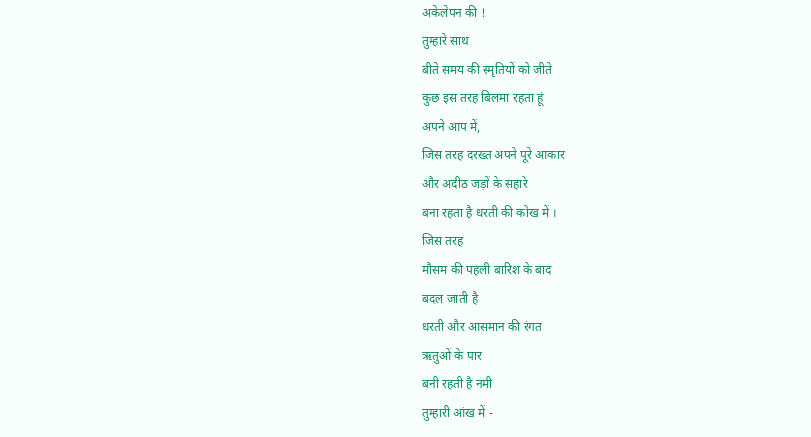अकेलेपन की !
तुम्हारे साथ
बीते समय की स्मृतियों को जीते
कुछ इस तरह बिलमा रहता हूं
अपने आप में,
जिस तरह दरख्त अपने पूरे आकार
और अदीठ जड़ों के सहारे
बना रहता है धरती की कोख में ।
जिस तरह
मौसम की पहली बारिश के बाद
बदल जाती है
धरती और आसमान की रंगत
ऋतुओं के पार
बनी रहती है नमी
तुम्हारी आंख में -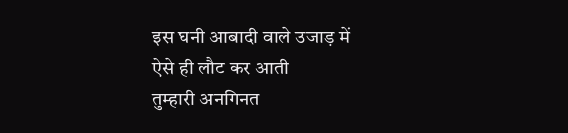इस घनी आबादी वाले उजाड़ में
ऐसे ही लौट कर आती
तुम्हारी अनगिनत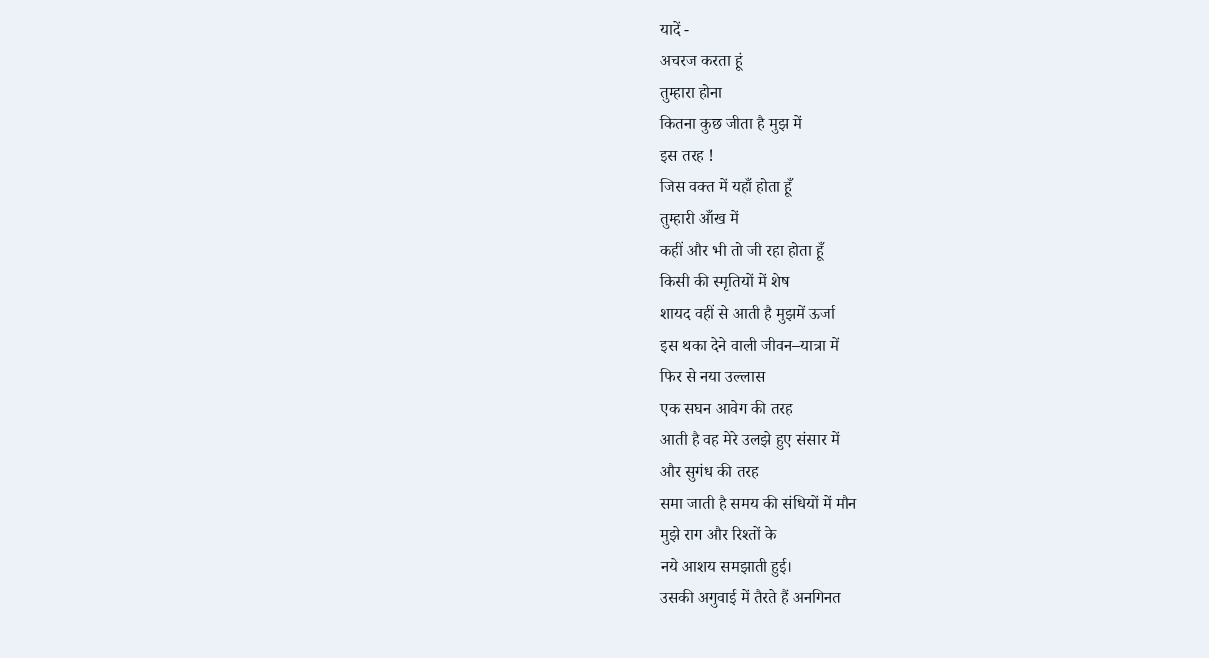यादें -
अचरज करता हूं
तुम्हारा होना
कितना कुछ जीता है मुझ में
इस तरह !
जिस वक्त में यहाँ होता हूँ
तुम्हारी आँख में
कहीं और भी तो जी रहा होता हूँ
किसी की स्मृतियों में शेष
शायद वहीं से आती है मुझमें ऊर्जा
इस थका देने वाली जीवन–यात्रा में
फिर से नया उल्लास
एक सघन आवेग की तरह
आती है वह मेरे उलझे हुए संसार में
और सुगंध की तरह
समा जाती है समय की संधियों में मौन
मुझे राग और रिश्तों के
नये आशय समझाती हुई।
उसकी अगुवाई में तैरते हैं अनगिनत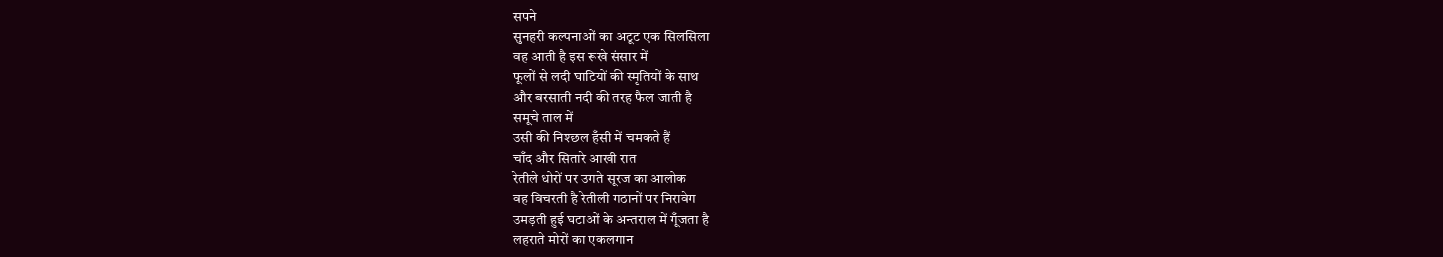सपने
सुनहरी कल्पनाओं का अटूट एक सिलसिला
वह आती है इस रूखे संसार में
फूलों से लदी घाटियों की स्मृतियों के साथ
और बरसाती नदी की तरह फैल जाती है
समूचे ताल में
उसी की निश्छल हँसी में चमकते हैं
चाँद और सितारे आखी रात
रेतीले धोरों पर उगते सूरज का आलोक
वह विचरती है रेतीली गठानों पर निरावेग
उमड़ती हुई घटाओं के अन्तराल में गूँजता है
लहराते मोरों का एकलगान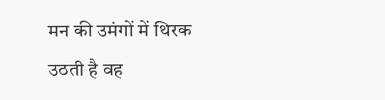मन की उमंगों में थिरक उठती है वह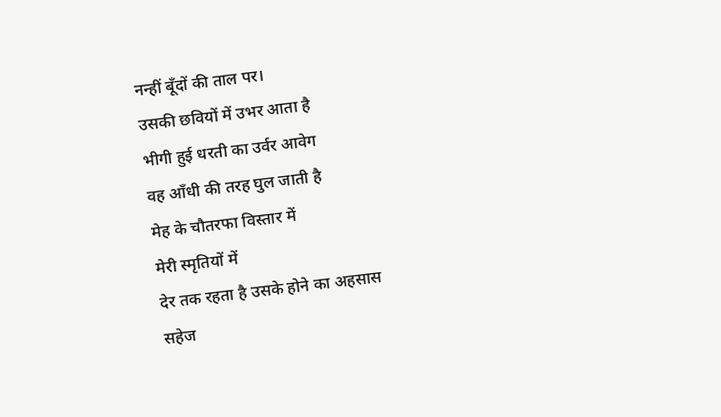नन्हीं बूँदों की ताल पर।
उसकी छवियों में उभर आता है
भीगी हुई धरती का उर्वर आवेग
वह आँधी की तरह घुल जाती है
मेह के चौतरफा विस्तार में
मेरी स्मृतियों में
देर तक रहता है उसके होने का अहसास
सहेज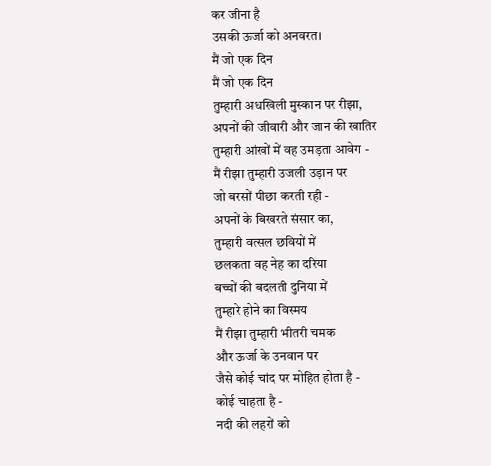कर जीना है
उसकी ऊर्जा को अनवरत।
मैं जो एक दिन
मैं जो एक दिन
तुम्हारी अधखिली मुस्कान पर रीझा,
अपनों की जीवारी और जान की खातिर
तुम्हारी आंखों में वह उमड़ता आवेग -
मैं रीझा तुम्हारी उजली उड़ान पर
जो बरसों पीछा करती रही -
अपनों के बिखरते संसार का,
तुम्हारी वत्सल छवियों में
छलकता वह नेह का दरिया
बच्चों की बदलती दुनिया में
तुम्हारे होने का विस्मय
मैं रीझा तुम्हारी भीतरी चमक
और ऊर्जा के उनवान पर
जैसे कोई चांद पर मोहित होता है -
कोई चाहता है -
नदी की लहरों को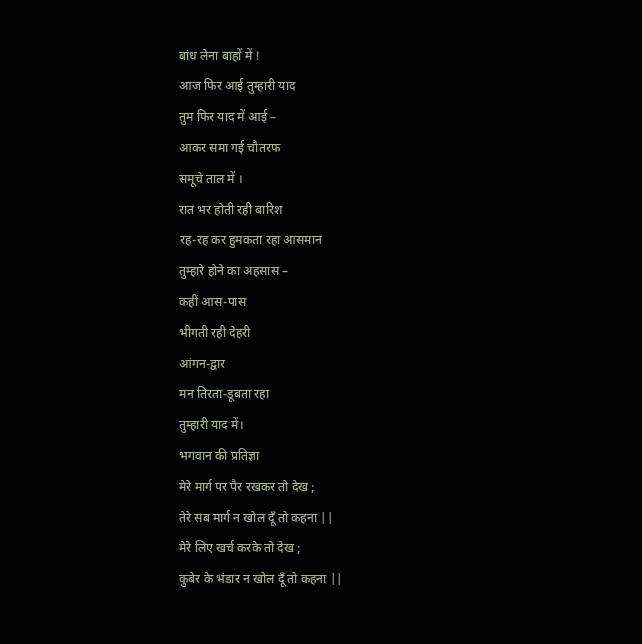बांध लेना बाहों में !
आज फिर आई तुम्हारी याद
तुम फिर याद में आई –
आकर समा गई चौतरफ
समूचे ताल में ।
रात भर होती रही बारिश
रह-रह कर हुमकता रहा आसमान
तुम्हारे होने का अहसास –
कहीं आस-पास
भीगती रही देहरी
आंगन-द्वार
मन तिरता-डूबता रहा
तुम्हारी याद में।
भगवान की प्रतिज्ञा
मेरे मार्ग पर पैर रखकर तो देख ;
तेरे सब मार्ग न खोल दूँ तो कहना ||
मेरे लिए खर्च करके तो देख ;
कुबेर के भंडार न खोल दूँ तो कहना ||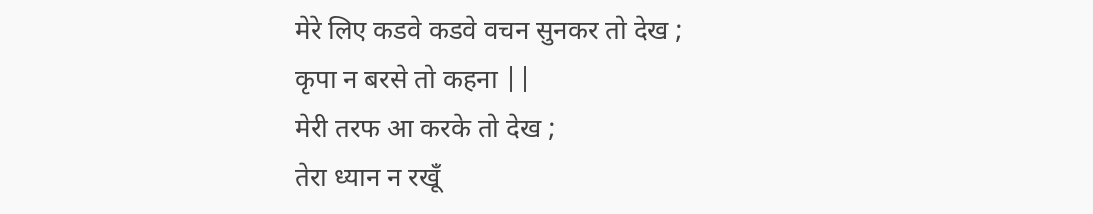मेरे लिए कडवे कडवे वचन सुनकर तो देख ;
कृपा न बरसे तो कहना ||
मेरी तरफ आ करके तो देख ;
तेरा ध्यान न रखूँ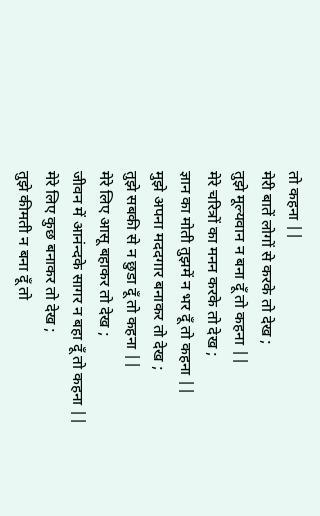तो कहना ||
मेरी बातें लोगों से करके तो देख ;
तुझे मूल्यवान न बना दूँ तो कहना ||
मेरे चरित्रों का मनन करके तो देख ;
ज्ञान का मोती तुझमें न भर दूँ तो कहना ||
मुझे अपना मददगार बनाकर तो देख ;
तुझे सबकी से न छुडा दूँ तो कहना ||
मेरे लिए आसू बहाकर तो देख ;
जीवन में आनंन्दके सागर न बहा दूँ तो कहना ||
मेरे लिए कुछ बनाकर तो देख ;
तुझे कीमती न बना दूँ तो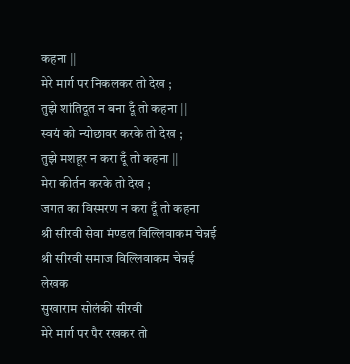कहना ||
मेरे मार्ग पर निकलकर तो देख ;
तुझे शांतिदूत न बना दूँ तो कहना ||
स्वयं को न्योछावर करके तो देख ;
तुझे मशहूर न करा दूँ तो कहना ||
मेरा कीर्तन करके तो देख ;
जगत का विस्मरण न करा दूँ तो कहना
श्री सीरवी सेवा मंण्डल विल्लिवाकम चेन्नई
श्री सीरवी समाज विल्लिवाकम चेन्नई
लेखक
सुखाराम सोलंकी सीरवी
मेरे मार्ग पर पैर रखकर तो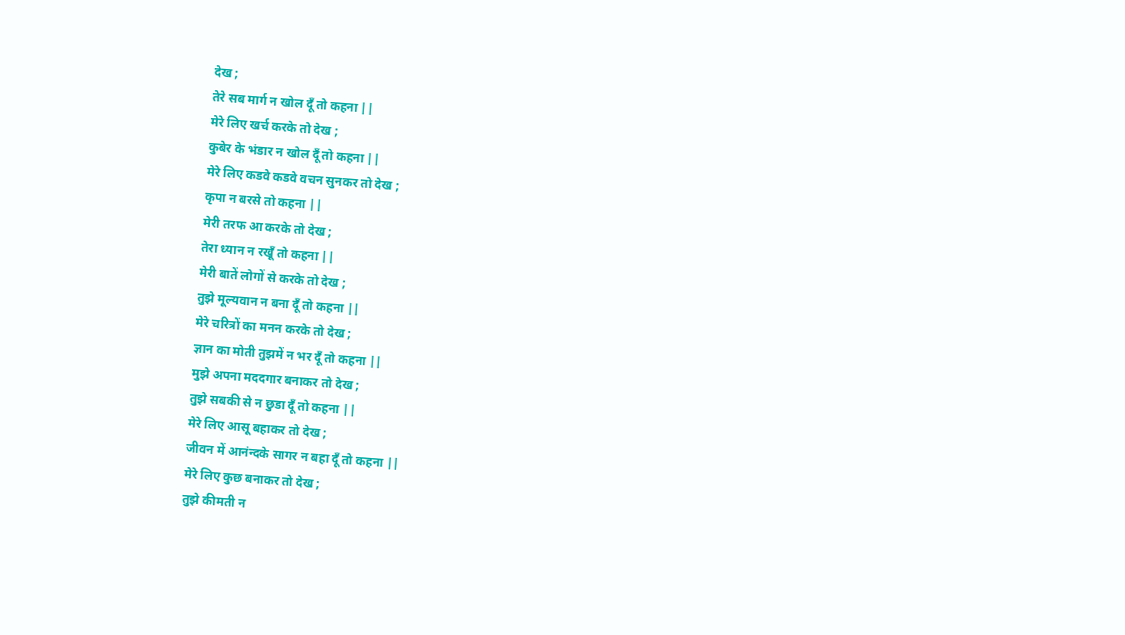देख ;
तेरे सब मार्ग न खोल दूँ तो कहना ||
मेरे लिए खर्च करके तो देख ;
कुबेर के भंडार न खोल दूँ तो कहना ||
मेरे लिए कडवे कडवे वचन सुनकर तो देख ;
कृपा न बरसे तो कहना ||
मेरी तरफ आ करके तो देख ;
तेरा ध्यान न रखूँ तो कहना ||
मेरी बातें लोगों से करके तो देख ;
तुझे मूल्यवान न बना दूँ तो कहना ||
मेरे चरित्रों का मनन करके तो देख ;
ज्ञान का मोती तुझमें न भर दूँ तो कहना ||
मुझे अपना मददगार बनाकर तो देख ;
तुझे सबकी से न छुडा दूँ तो कहना ||
मेरे लिए आसू बहाकर तो देख ;
जीवन में आनंन्दके सागर न बहा दूँ तो कहना ||
मेरे लिए कुछ बनाकर तो देख ;
तुझे कीमती न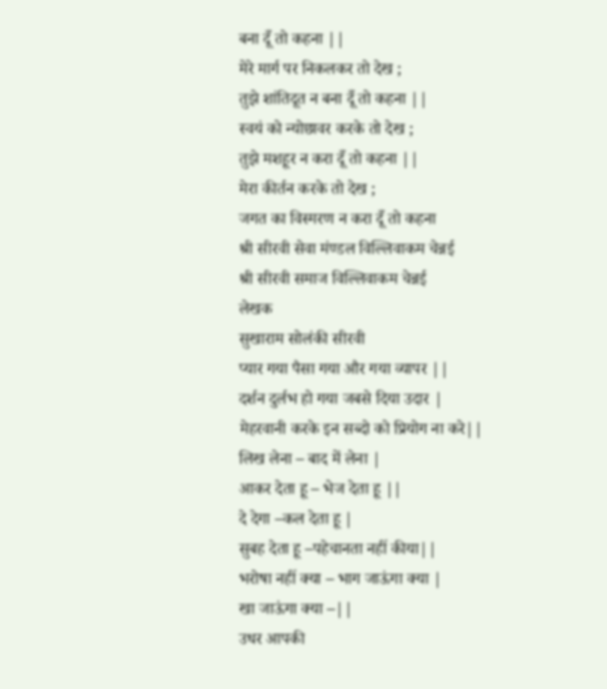बना दूँ तो कहना ||
मेरे मार्ग पर निकलकर तो देख ;
तुझे शांतिदूत न बना दूँ तो कहना ||
स्वयं को न्योछावर करके तो देख ;
तुझे मशहूर न करा दूँ तो कहना ||
मेरा कीर्तन करके तो देख ;
जगत का विस्मरण न करा दूँ तो कहना
श्री सीरवी सेवा मंण्डल विल्लिवाकम चेन्नई
श्री सीरवी समाज विल्लिवाकम चेन्नई
लेखक
सुखाराम सोलंकी सीरवी
प्यार गया पैसा गया और गया व्यापर ||
दर्शन दुर्लभ हो गया जबसे दिया उदार |
मेहरवानी करके इन सब्दो को प्रियोग ना करे||
लिख लेना – बाद में लेना |
आकर देता हू – भेज देता हू ||
दे देगा –कल देता हू |
सुबह देता हू –पहेचानता नहीं कीया||
भरोषा नहीं क्या – भाग जाऊंगा क्या |
खा जाऊंगा क्या –||
उधर आपकी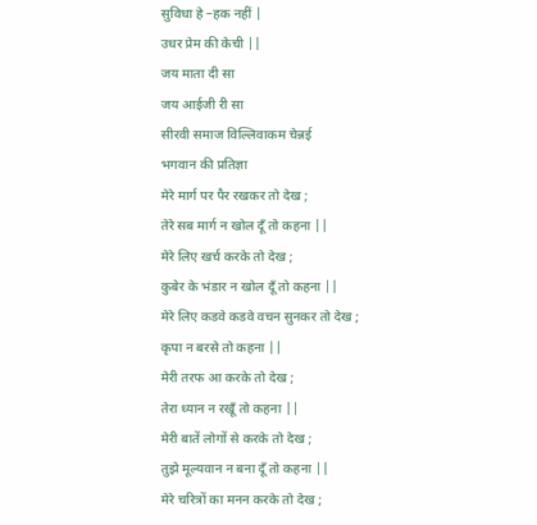सुविधा हे –हक नहीं |
उधर प्रेम की केची ||
जय माता दी सा
जय आईजी री सा
सीरवी समाज विल्लिवाकम चेन्नई
भगवान की प्रतिज्ञा
मेरे मार्ग पर पैर रखकर तो देख ;
तेरे सब मार्ग न खोल दूँ तो कहना ||
मेरे लिए खर्च करके तो देख ;
कुबेर के भंडार न खोल दूँ तो कहना ||
मेरे लिए कडवे कडवे वचन सुनकर तो देख ;
कृपा न बरसे तो कहना ||
मेरी तरफ आ करके तो देख ;
तेरा ध्यान न रखूँ तो कहना ||
मेरी बातें लोगों से करके तो देख ;
तुझे मूल्यवान न बना दूँ तो कहना ||
मेरे चरित्रों का मनन करके तो देख ;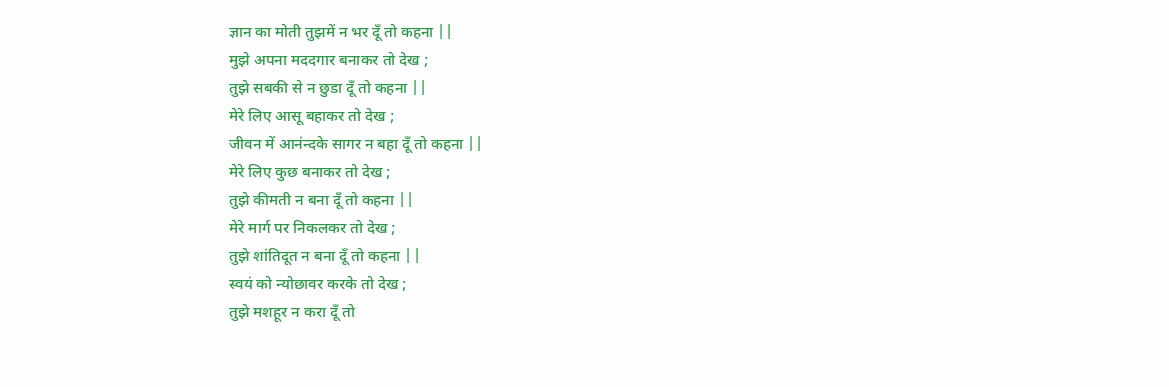ज्ञान का मोती तुझमें न भर दूँ तो कहना ||
मुझे अपना मददगार बनाकर तो देख ;
तुझे सबकी से न छुडा दूँ तो कहना ||
मेरे लिए आसू बहाकर तो देख ;
जीवन में आनंन्दके सागर न बहा दूँ तो कहना ||
मेरे लिए कुछ बनाकर तो देख ;
तुझे कीमती न बना दूँ तो कहना ||
मेरे मार्ग पर निकलकर तो देख ;
तुझे शांतिदूत न बना दूँ तो कहना ||
स्वयं को न्योछावर करके तो देख ;
तुझे मशहूर न करा दूँ तो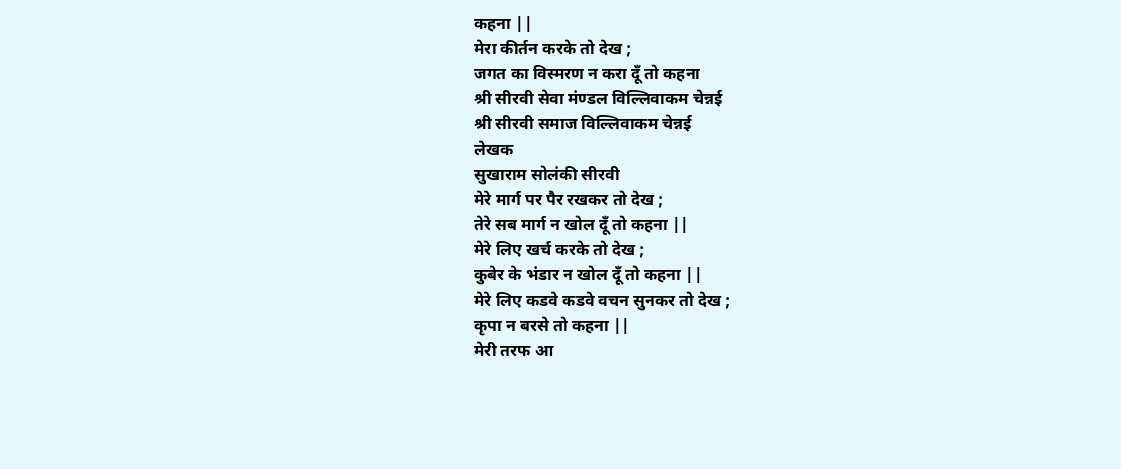कहना ||
मेरा कीर्तन करके तो देख ;
जगत का विस्मरण न करा दूँ तो कहना
श्री सीरवी सेवा मंण्डल विल्लिवाकम चेन्नई
श्री सीरवी समाज विल्लिवाकम चेन्नई
लेखक
सुखाराम सोलंकी सीरवी
मेरे मार्ग पर पैर रखकर तो देख ;
तेरे सब मार्ग न खोल दूँ तो कहना ||
मेरे लिए खर्च करके तो देख ;
कुबेर के भंडार न खोल दूँ तो कहना ||
मेरे लिए कडवे कडवे वचन सुनकर तो देख ;
कृपा न बरसे तो कहना ||
मेरी तरफ आ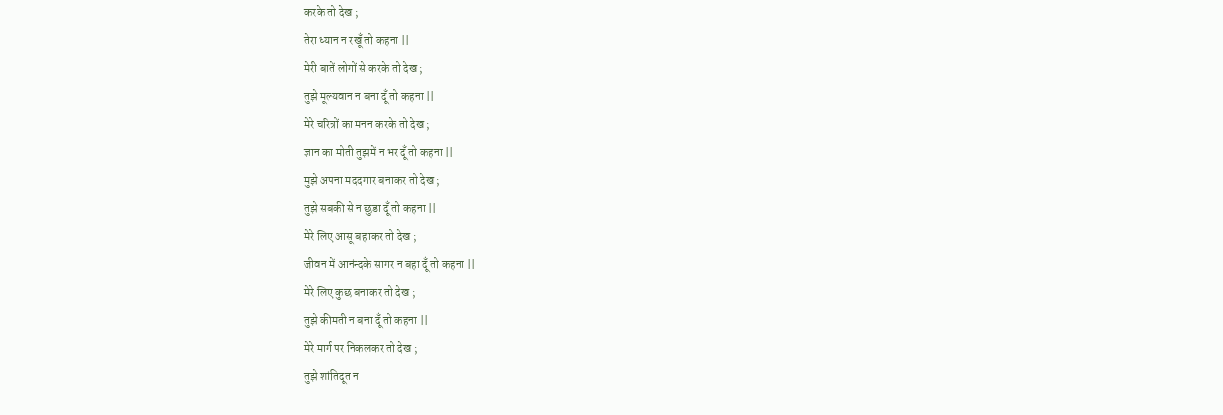करके तो देख ;
तेरा ध्यान न रखूँ तो कहना ||
मेरी बातें लोगों से करके तो देख ;
तुझे मूल्यवान न बना दूँ तो कहना ||
मेरे चरित्रों का मनन करके तो देख ;
ज्ञान का मोती तुझमें न भर दूँ तो कहना ||
मुझे अपना मददगार बनाकर तो देख ;
तुझे सबकी से न छुडा दूँ तो कहना ||
मेरे लिए आसू बहाकर तो देख ;
जीवन में आनंन्दके सागर न बहा दूँ तो कहना ||
मेरे लिए कुछ बनाकर तो देख ;
तुझे कीमती न बना दूँ तो कहना ||
मेरे मार्ग पर निकलकर तो देख ;
तुझे शांतिदूत न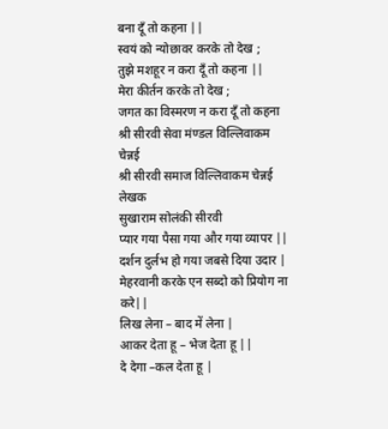बना दूँ तो कहना ||
स्वयं को न्योछावर करके तो देख ;
तुझे मशहूर न करा दूँ तो कहना ||
मेरा कीर्तन करके तो देख ;
जगत का विस्मरण न करा दूँ तो कहना
श्री सीरवी सेवा मंण्डल विल्लिवाकम चेन्नई
श्री सीरवी समाज विल्लिवाकम चेन्नई
लेखक
सुखाराम सोलंकी सीरवी
प्यार गया पैसा गया और गया व्यापर ||
दर्शन दुर्लभ हो गया जबसे दिया उदार |
मेहरवानी करके एन सब्दो को प्रियोग ना करे||
लिख लेना – बाद में लेना |
आकर देता हू – भेज देता हू ||
दे देगा –कल देता हू |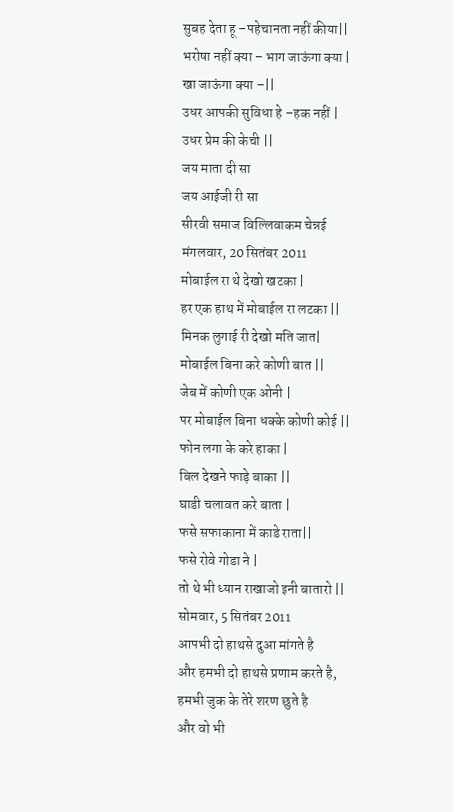सुबह देता हू –पहेचानता नहीं कीया||
भरोषा नहीं क्या – भाग जाऊंगा क्या |
खा जाऊंगा क्या –||
उधर आपकी सुविधा हे –हक नहीं |
उधर प्रेम की केची ||
जय माता दी सा
जय आईजी री सा
सीरवी समाज विल्लिवाकम चेन्नई
मंगलवार, 20 सितंबर 2011
मोबाईल रा थे देखो खटका |
हर एक हाथ में मोबाईल रा लटका ||
मिनक लुगाई री देखो मति जात|
मोबाईल बिना करे कोणी बात ||
जेब में कोणी एक ओनी |
पर मोबाईल बिना धक्के कोणी कोई ||
फोन लगा के करे हाका |
बिल देखने फाड़े बाका ||
घाडी चलावत करे बाता |
फसे सफाकाना में काडे राता||
फसे रोवे गोडा ने |
तो थे भी ध्यान राखाजो इनी बातारो ||
सोमवार, 5 सितंबर 2011
आपभी दो हाथसे दुआ मांगते है
और हमभी दो हाथसे प्रणाम करते है,
हमभी जुक के तेरे शरण छुते है
और वो भी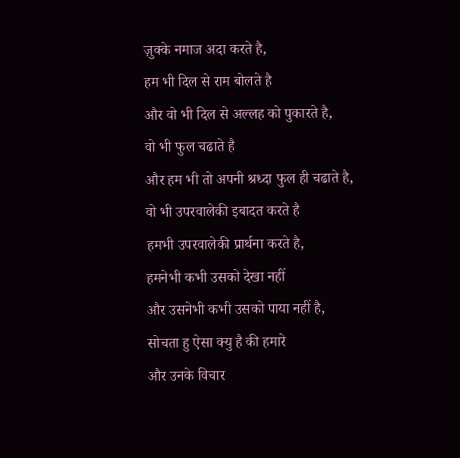ज़ुक्के नमाज अदा करते है,
हम भी दिल से राम बोलते है
और वो भी दिल से अल्लह को पुकारते है,
वो भी फुल चढाते है
और हम भी तो अपनी श्रध्दा फुल ही चढाते है,
वो भी उपरवालेकी इबादत करते है
हमभी उपरवालेकी प्रार्थना करते है,
हमनेभी कभी उसको देखा नहीं
और उसनेभी कभी उसको पाया नहीं है,
सोचता हु ऐसा क्यु है की हमारे
और उनके विचार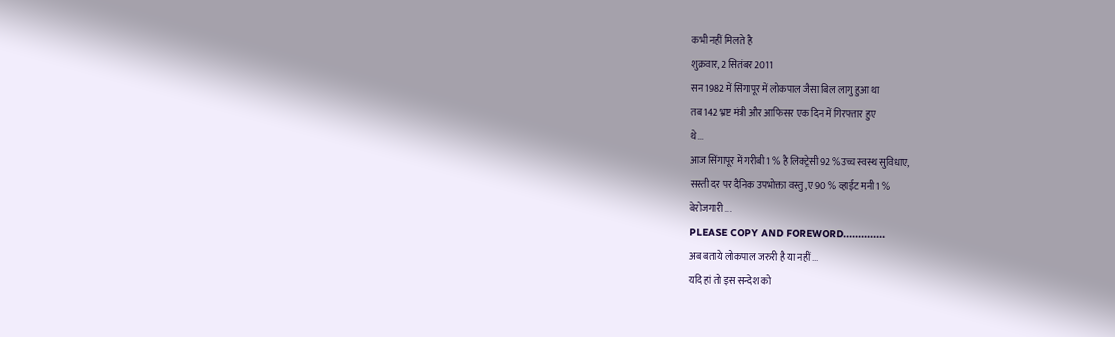कभी नहीं मिलते है
शुक्रवार, 2 सितंबर 2011
सन 1982 में सिंगापूर में लोकपाल जैसा बिल लागु हुआ था
तब 142 भ्रष्ट मंत्री और आफिसर एक दिन में गिरफ्तार हुए
थे...
आज सिंगापूर में गरीबी 1 % है लिक्ट्रेसी 92 %उच्च स्वस्थ सुविधाए,
सस्ती दर पर दैनिक उपभोक्ता वस्तु,ए 90 % व्हाईट मनी 1 %
बेरोजगारी ...
PLEASE COPY AND FOREWORD..............
अब बताये लोकपाल जरुरी है या नहीं ...
यदि हां तो इस सन्देश को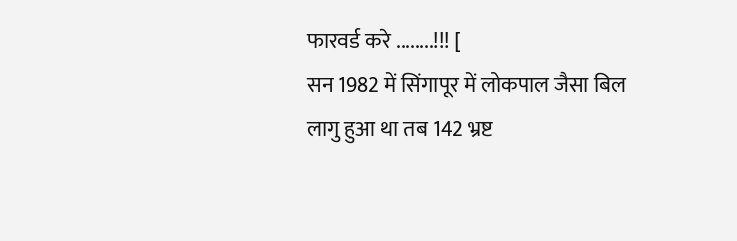फारवर्ड करे ........!!! [
सन 1982 में सिंगापूर में लोकपाल जैसा बिल लागु हुआ था तब 142 भ्रष्ट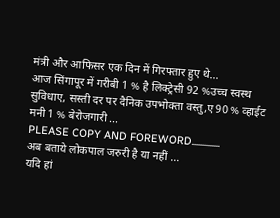मंत्री और आफिसर एक दिन में गिरफ्तार हुए थे...
आज सिंगापूर में गरीबी 1 % है लिक्ट्रेसी 92 %उच्च स्वस्थ सुविधाए, सस्ती दर पर दैनिक उपभोक्ता वस्तु,ए 90 % व्हाईट मनी 1 % बेरोजगारी ...
PLEASE COPY AND FOREWORD..............
अब बताये लोकपाल जरुरी है या नहीं ...
यदि हां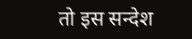तो इस सन्देश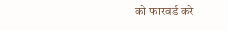को फारवर्ड करे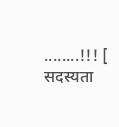........!!! [
सदस्यता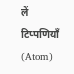लें
टिप्पणियाँ (Atom)